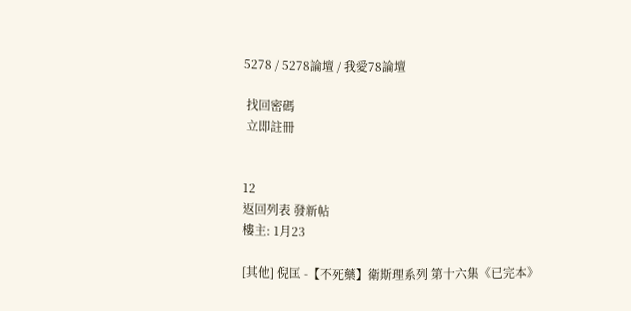5278 / 5278論壇 / 我愛78論壇

 找回密碼
 立即註冊


12
返回列表 發新帖
樓主: 1月23

[其他] 倪匡 -【不死藥】衛斯理系列 第十六集《已完本》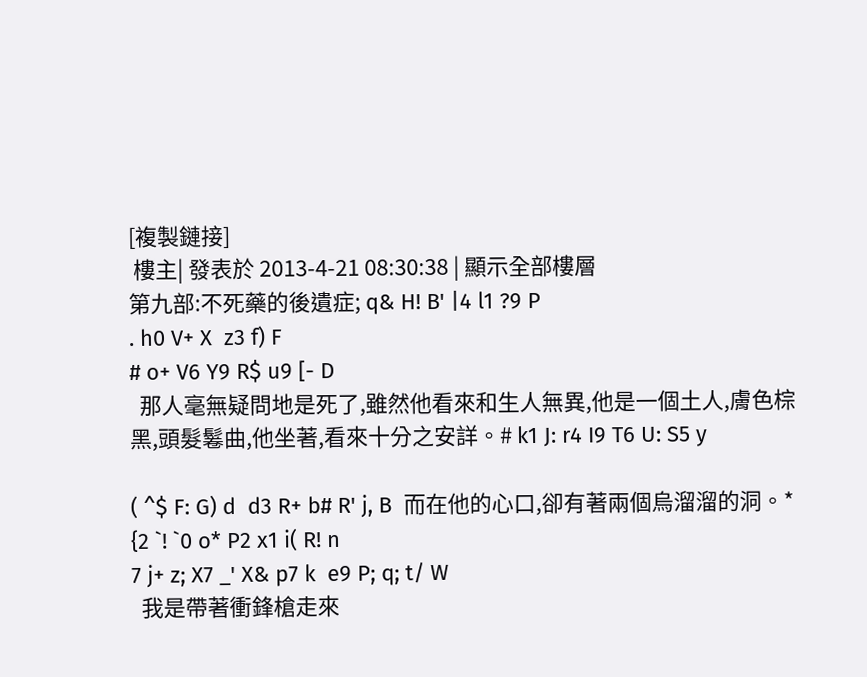[複製鏈接]
 樓主| 發表於 2013-4-21 08:30:38 | 顯示全部樓層
第九部:不死藥的後遺症; q& H! B' |4 l1 ?9 P
. h0 V+ X  z3 f) F
# o+ V6 Y9 R$ u9 [- D
  那人毫無疑問地是死了,雖然他看來和生人無異,他是一個土人,膚色棕黑,頭髮鬈曲,他坐著,看來十分之安詳。# k1 J: r4 I9 T6 U: S5 y

( ^$ F: G) d  d3 R+ b# R' j, B  而在他的心口,卻有著兩個烏溜溜的洞。* {2 `! `0 o* P2 x1 i( R! n
7 j+ z; X7 _' X& p7 k  e9 P; q; t/ W
  我是帶著衝鋒槍走來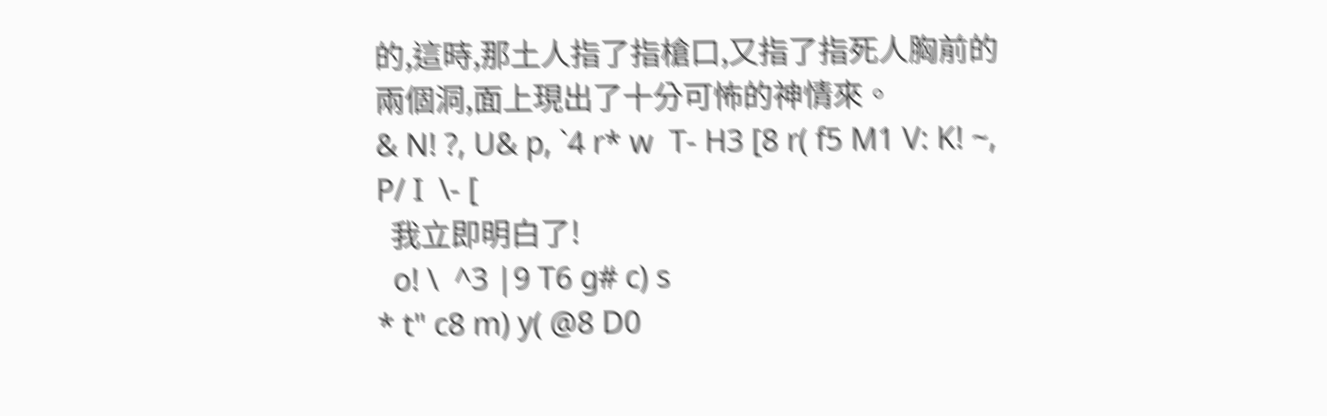的,這時,那土人指了指槍口,又指了指死人胸前的兩個洞,面上現出了十分可怖的神情來。
& N! ?, U& p, `4 r* w  T- H3 [8 r( f5 M1 V: K! ~, P/ I  \- [
  我立即明白了!
  o! \  ^3 |9 T6 g# c) s
* t" c8 m) y( @8 D0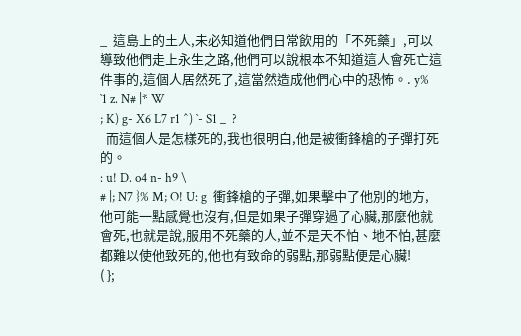_  這島上的土人,未必知道他們日常飲用的「不死藥」,可以導致他們走上永生之路,他們可以說根本不知道這人會死亡這件事的,這個人居然死了,這當然造成他們心中的恐怖。. y% `1 z. N# |* W
; K) g- X6 L7 r1 ^) `- S1 _  ?
  而這個人是怎樣死的,我也很明白,他是被衝鋒槍的子彈打死的。
: u! D. o4 n- h9 \
# |; N7 }% M; O! U: g  衝鋒槍的子彈,如果擊中了他別的地方,他可能一點感覺也沒有,但是如果子彈穿過了心臟,那麼他就會死,也就是說,服用不死藥的人,並不是天不怕、地不怕,甚麼都難以使他致死的,他也有致命的弱點,那弱點便是心臟!
( };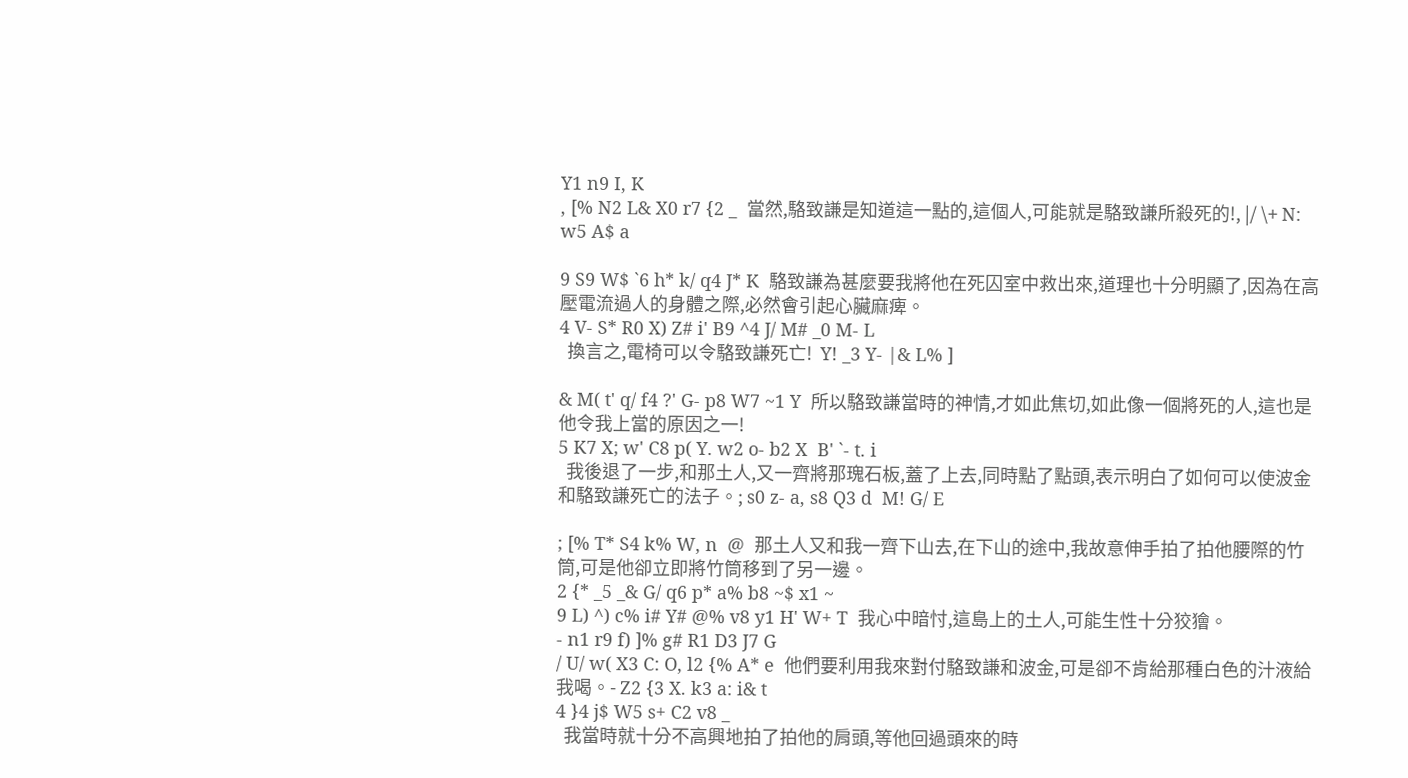Y1 n9 I, K
, [% N2 L& X0 r7 {2 _  當然,駱致謙是知道這一點的,這個人,可能就是駱致謙所殺死的!, |/ \+ N: w5 A$ a

9 S9 W$ `6 h* k/ q4 J* K  駱致謙為甚麼要我將他在死囚室中救出來,道理也十分明顯了,因為在高壓電流過人的身體之際,必然會引起心臟麻痺。
4 V- S* R0 X) Z# i' B9 ^4 J/ M# _0 M- L
  換言之,電椅可以令駱致謙死亡!  Y! _3 Y- |& L% ]

& M( t' q/ f4 ?' G- p8 W7 ~1 Y  所以駱致謙當時的神情,才如此焦切,如此像一個將死的人,這也是他令我上當的原因之一!
5 K7 X; w' C8 p( Y. w2 o- b2 X  B' `- t. i
  我後退了一步,和那土人,又一齊將那瑰石板,蓋了上去,同時點了點頭,表示明白了如何可以使波金和駱致謙死亡的法子。; s0 z- a, s8 Q3 d  M! G/ E

; [% T* S4 k% W, n  @  那土人又和我一齊下山去,在下山的途中,我故意伸手拍了拍他腰際的竹筒,可是他卻立即將竹筒移到了另一邊。
2 {* _5 _& G/ q6 p* a% b8 ~$ x1 ~
9 L) ^) c% i# Y# @% v8 y1 H' W+ T  我心中暗忖,這島上的土人,可能生性十分狡獪。
- n1 r9 f) ]% g# R1 D3 J7 G
/ U/ w( X3 C: O, l2 {% A* e  他們要利用我來對付駱致謙和波金,可是卻不肯給那種白色的汁液給我喝。- Z2 {3 X. k3 a: i& t
4 }4 j$ W5 s+ C2 v8 _
  我當時就十分不高興地拍了拍他的肩頭,等他回過頭來的時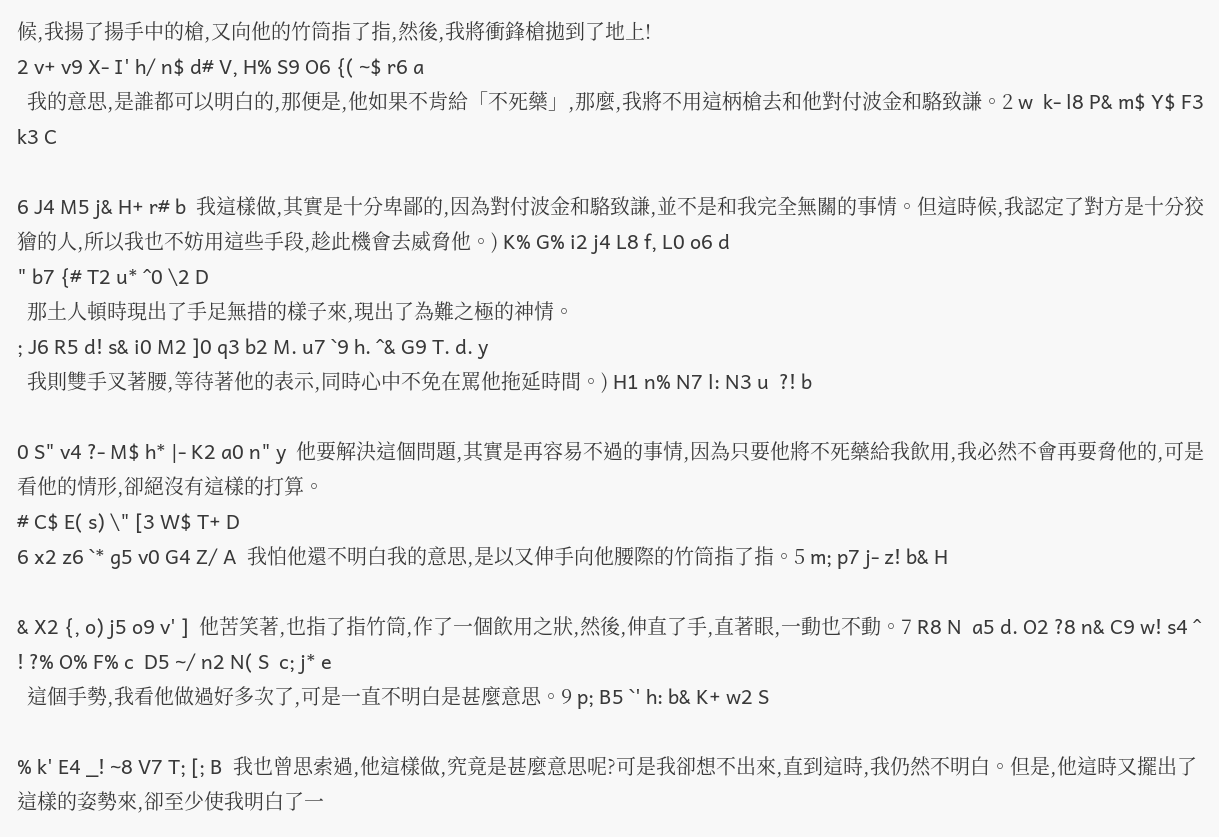候,我揚了揚手中的槍,又向他的竹筒指了指,然後,我將衝鋒槍拋到了地上!
2 v+ v9 X- I' h/ n$ d# V, H% S9 O6 {( ~$ r6 a
  我的意思,是誰都可以明白的,那便是,他如果不肯給「不死藥」,那麼,我將不用這柄槍去和他對付波金和駱致謙。2 w  k- l8 P& m$ Y$ F3 k3 C

6 J4 M5 j& H+ r# b  我這樣做,其實是十分卑鄙的,因為對付波金和駱致謙,並不是和我完全無關的事情。但這時候,我認定了對方是十分狡獪的人,所以我也不妨用這些手段,趁此機會去威脅他。) K% G% i2 j4 L8 f, L0 o6 d
" b7 {# T2 u* ^0 \2 D
  那土人頓時現出了手足無措的樣子來,現出了為難之極的神情。
; J6 R5 d! s& i0 M2 ]0 q3 b2 M. u7 `9 h. ^& G9 T. d. y
  我則雙手叉著腰,等待著他的表示,同時心中不免在罵他拖延時間。) H1 n% N7 l: N3 u  ?! b

0 S" v4 ?- M$ h* |- K2 a0 n" y  他要解決這個問題,其實是再容易不過的事情,因為只要他將不死藥給我飲用,我必然不會再要脅他的,可是看他的情形,卻絕沒有這樣的打算。
# C$ E( s) \" [3 W$ T+ D
6 x2 z6 `* g5 v0 G4 Z/ A  我怕他還不明白我的意思,是以又伸手向他腰際的竹筒指了指。5 m; p7 j- z! b& H

& X2 {, o) j5 o9 v' ]  他苦笑著,也指了指竹筒,作了一個飲用之狀,然後,伸直了手,直著眼,一動也不動。7 R8 N  a5 d. O2 ?8 n& C9 w! s4 ^
! ?% O% F% c  D5 ~/ n2 N( S  c; j* e
  這個手勢,我看他做過好多次了,可是一直不明白是甚麼意思。9 p; B5 `' h: b& K+ w2 S

% k' E4 _! ~8 V7 T; [; B  我也曾思索過,他這樣做,究竟是甚麼意思呢?可是我卻想不出來,直到這時,我仍然不明白。但是,他這時又擺出了這樣的姿勢來,卻至少使我明白了一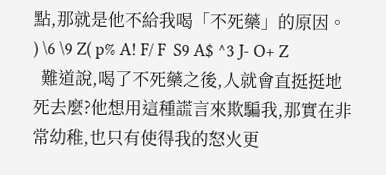點,那就是他不給我喝「不死藥」的原因。
) \6 \9 Z( p% A! F/ F  S9 A$ ^3 J- O+ Z
  難道說,喝了不死藥之後,人就會直挺挺地死去麼?他想用這種謊言來欺騙我,那實在非常幼稚,也只有使得我的怒火更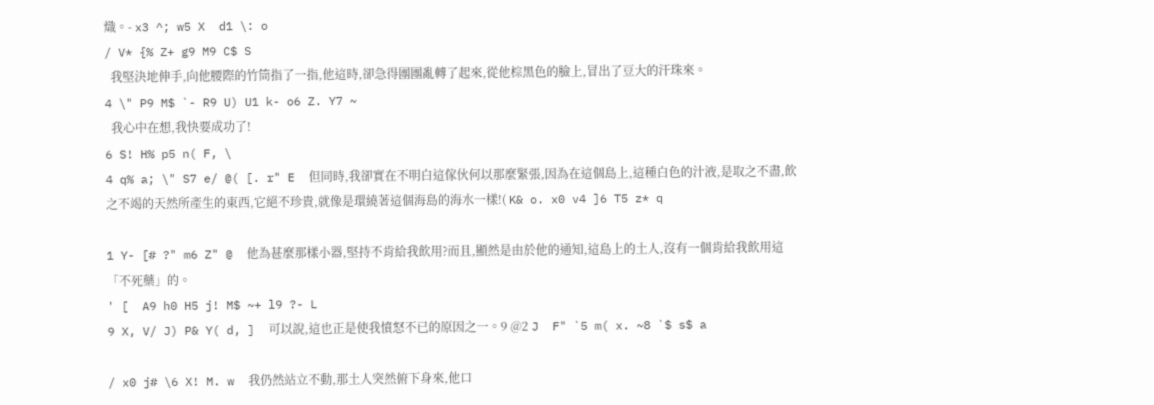熾。- x3 ^; w5 X  d1 \: o
/ V* {% Z+ g9 M9 C$ S
  我堅決地伸手,向他腰際的竹筒指了一指,他這時,卻急得團團亂轉了起來,從他棕黑色的臉上,冒出了豆大的汗珠來。
4 \" P9 M$ `- R9 U) U1 k- o6 Z. Y7 ~
  我心中在想,我快要成功了!
6 S! H% p5 n( F, \
4 q% a; \" S7 e/ @( [. r" E  但同時,我卻實在不明白這傢伙何以那麼緊張,因為在這個島上,這種白色的汁液,是取之不盡,飲之不竭的天然所產生的東西,它絕不珍貴,就像是環繞著這個海島的海水一樣!( K& o. x0 v4 ]6 T5 z* q

1 Y- [# ?" m6 Z" @  他為甚麼那樣小器,堅持不肯給我飲用?而且,顯然是由於他的通知,這島上的土人,沒有一個肯給我飲用這「不死藥」的。
' [  A9 h0 H5 j! M$ ~+ l9 ?- L
9 X, V/ J) P& Y( d, ]  可以說,這也正是使我憤怒不已的原因之一。9 @2 J  F" `5 m( x. ~8 `$ s$ a

/ x0 j# \6 X! M. w  我仍然站立不動,那土人突然俯下身來,他口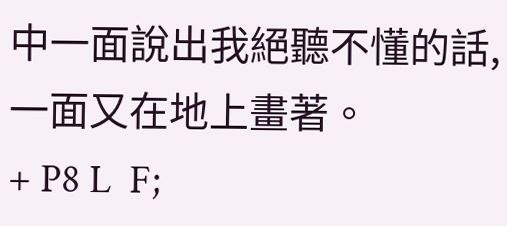中一面說出我絕聽不懂的話,一面又在地上畫著。
+ P8 L  F;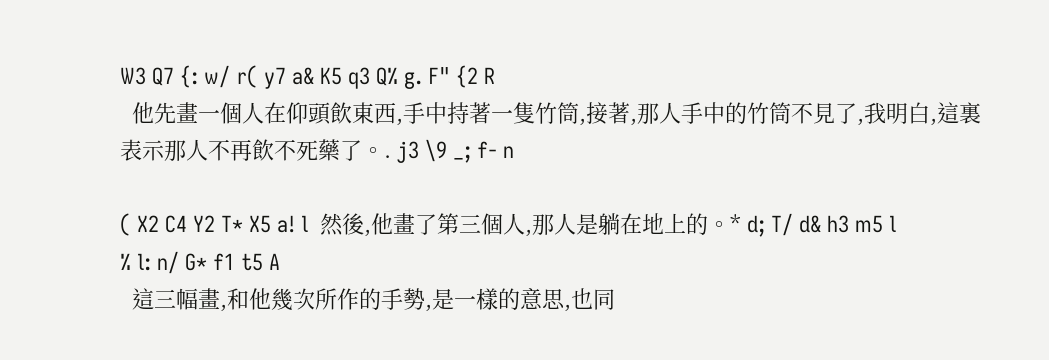W3 Q7 {: w/ r( y7 a& K5 q3 Q% g. F" {2 R
  他先畫一個人在仰頭飲東西,手中持著一隻竹筒,接著,那人手中的竹筒不見了,我明白,這裏表示那人不再飲不死藥了。. j3 \9 _; f- n

( X2 C4 Y2 T* X5 a! l  然後,他畫了第三個人,那人是躺在地上的。* d; T/ d& h3 m5 l
% l: n/ G* f1 t5 A
  這三幅畫,和他幾次所作的手勢,是一樣的意思,也同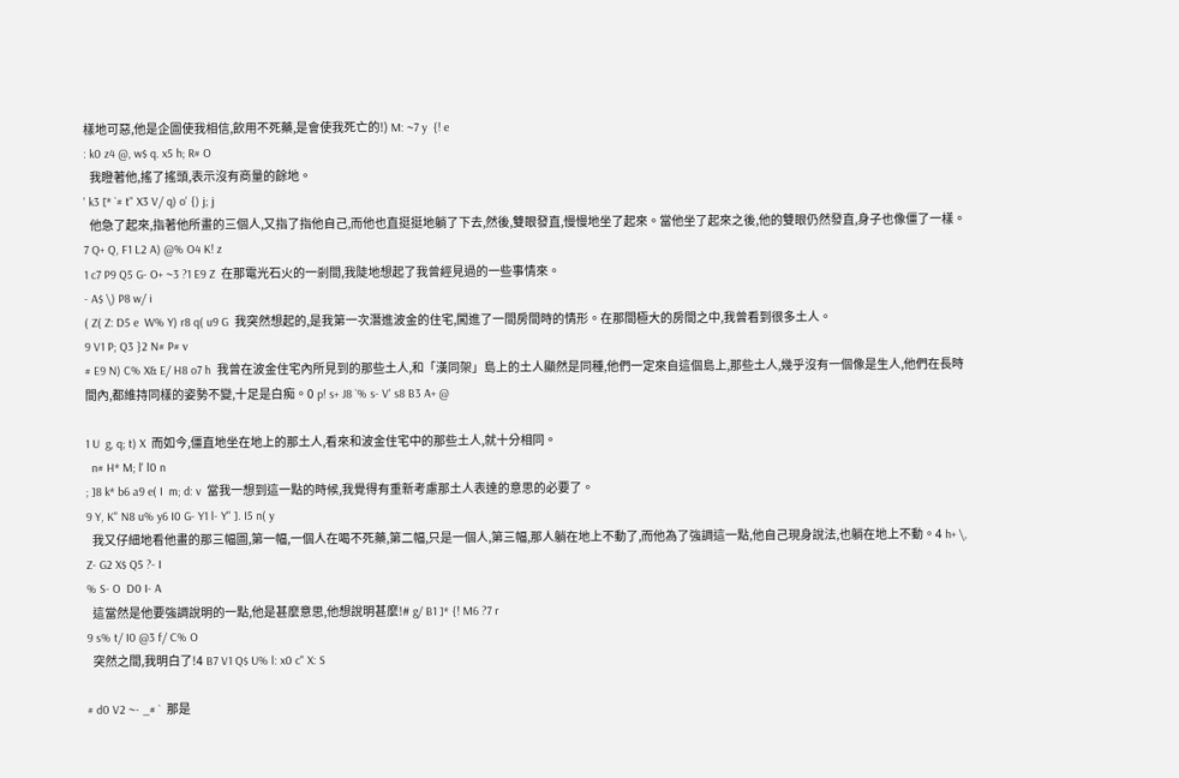樣地可惡,他是企圖使我相信,飲用不死藥,是會使我死亡的!) M: ~7 y  {! e
: k0 z4 @, w$ q. x5 h; R# O
  我瞪著他,搖了搖頭,表示沒有商量的餘地。
' k3 [* `# t" X3 V/ q) o' {) j; j
  他急了起來,指著他所畫的三個人,又指了指他自己,而他也直挺挺地躺了下去,然後,雙眼發直,慢慢地坐了起來。當他坐了起來之後,他的雙眼仍然發直,身子也像僵了一樣。
7 Q+ Q, F1 L2 A) @% O4 K! z
1 c7 P9 Q5 G- O+ ~3 ?1 E9 Z  在那電光石火的一剎間,我陡地想起了我曾經見過的一些事情來。
- A$ \) P8 w/ i
( Z( Z: D5 e  W% Y) r8 q( u9 G  我突然想起的,是我第一次潛進波金的住宅,闖進了一間房間時的情形。在那間極大的房間之中,我曾看到很多土人。
9 V1 P; Q3 }2 N# P# v
# E9 N) C% X& E/ H8 o7 h  我曾在波金住宅內所見到的那些土人,和「漢同架」島上的土人顯然是同種,他們一定來自這個島上,那些土人,幾乎沒有一個像是生人,他們在長時間內,都維持同樣的姿勢不變,十足是白痴。0 p! s+ J8 `% s- V' s8 B3 A+ @

1 U  g, q; t) X  而如今,僵直地坐在地上的那土人,看來和波金住宅中的那些土人,就十分相同。
  n# H* M; l' l0 n
; ]8 k* b6 a9 e( I  m; d: v  當我一想到這一點的時候,我覺得有重新考慮那土人表達的意思的必要了。
9 Y, K" N8 u% y6 I0 G- Y1 l- Y" ]. I5 n( y
  我又仔細地看他畫的那三幅圖,第一幅,一個人在喝不死藥,第二幅,只是一個人,第三幅,那人躺在地上不動了,而他為了強調這一點,他自己現身說法,也躺在地上不動。4 h+ \, Z- G2 X$ Q5 ?- I
% S- O  D0 I- A
  這當然是他要強調說明的一點,他是甚麼意思,他想說明甚麼!# g/ B1 ]* {! M6 ?7 r
9 s% t/ I0 @3 f/ C% O
  突然之間,我明白了!4 B7 V1 Q$ U% l: x0 c" X: S

# d0 V2 ~- _# `  那是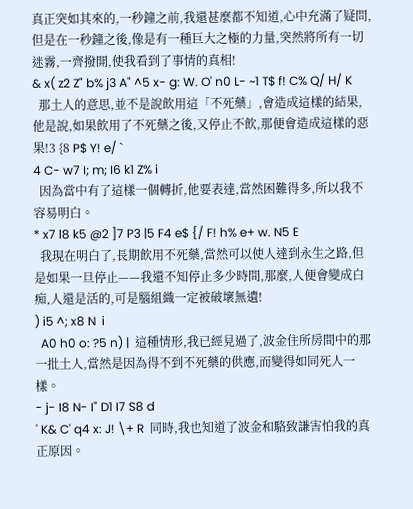真正突如其來的,一秒鐘之前,我還甚麼都不知道,心中充滿了疑問,但是在一秒鐘之後,像是有一種巨大之極的力量,突然將所有一切迷霧,一齊撥開,使我看到了事情的真相!
& x( z2 Z" b% j3 A" ^5 x- g: W. O' n0 L- ~1 T$ f! C% Q/ H/ K
  那土人的意思,並不是說飲用這「不死藥」,會造成這樣的結果,他是說,如果飲用了不死藥之後,又停止不飲,那便會造成這樣的惡果!3 {8 P$ Y! e/ `
4 C- w7 I; m; I6 k1 Z% i
  因為當中有了這樣一個轉折,他要表達,當然困難得多,所以我不容易明白。
* x7 l8 k5 @2 ]7 P3 |5 F4 e$ {/ F! h% e+ w. N5 E
  我現在明白了,長期飲用不死藥,當然可以使人達到永生之路,但是如果一旦停止——我還不知停止多少時間,那麼,人便會變成白痴,人還是活的,可是腦組織一定被破壞無遺!
) i5 ^; x8 N  i
  A0 h0 o: ?5 n) |  這種情形,我已經見過了,波金住所房間中的那一批土人,當然是因為得不到不死藥的供應,而變得如同死人一樣。
- j- I8 N- I" D1 I7 S8 d
' K& C' q4 x: J! \+ R  同時,我也知道了波金和駱致謙害怕我的真正原因。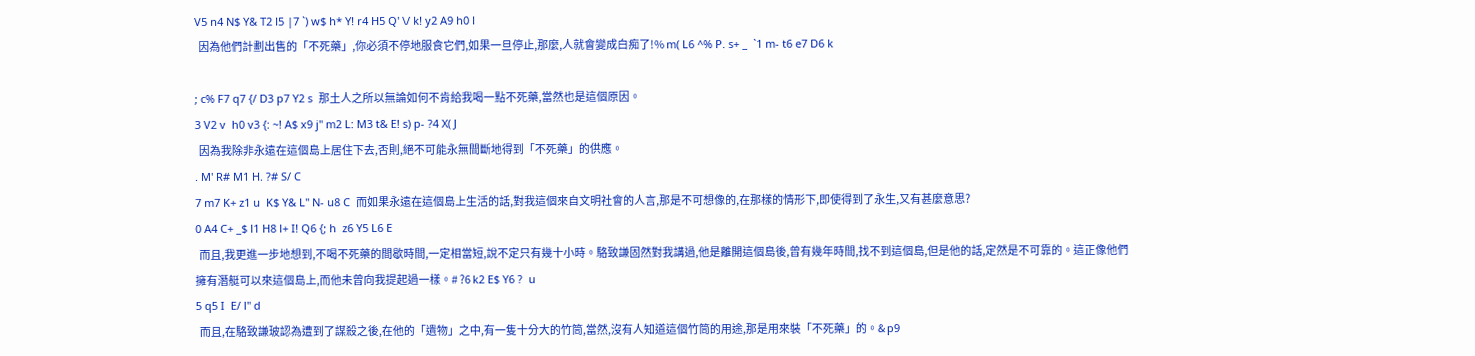V5 n4 N$ Y& T2 l5 |7 `) w$ h* Y! r4 H5 Q' \/ k! y2 A9 h0 l
  因為他們計劃出售的「不死藥」,你必須不停地服食它們,如果一旦停止,那麼,人就會變成白痴了!% m( L6 ^% P. s+ _  `1 m- t6 e7 D6 k

; c% F7 q7 {/ D3 p7 Y2 s  那土人之所以無論如何不肯給我喝一點不死藥,當然也是這個原因。
3 V2 v  h0 v3 {: ~! A$ x9 j" m2 L: M3 t& E! s) p- ?4 X( J
  因為我除非永遠在這個島上居住下去,否則,絕不可能永無間斷地得到「不死藥」的供應。
. M' R# M1 H. ?# S/ C
7 m7 K+ z1 u  K$ Y& L" N- u8 C  而如果永遠在這個島上生活的話,對我這個來自文明社會的人言,那是不可想像的,在那樣的情形下,即使得到了永生,又有甚麼意思?
0 A4 C+ _$ l1 H8 l+ I! Q6 {; h  z6 Y5 L6 E
  而且,我更進一步地想到,不喝不死藥的間歇時間,一定相當短,說不定只有幾十小時。駱致謙固然對我講過,他是離開這個島後,曾有幾年時間,找不到這個島,但是他的話,定然是不可靠的。這正像他們擁有潛艇可以來這個島上,而他未曾向我提起過一樣。# ?6 k2 E$ Y6 ?  u
5 q5 I  E/ l" d
  而且,在駱致謙玻認為遭到了謀殺之後,在他的「遺物」之中,有一隻十分大的竹筒,當然,沒有人知道這個竹筒的用途,那是用來裝「不死藥」的。& p9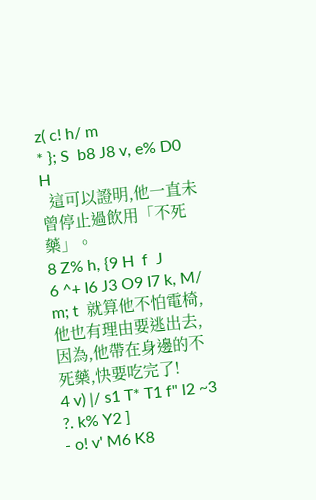z( c! h/ m
* }; S  b8 J8 v, e% D0 H
  這可以證明,他一直未曾停止過飲用「不死藥」。
8 Z% h, {9 H  f  J
6 ^+ I6 J3 O9 I7 k, M/ m; t  就算他不怕電椅,他也有理由要逃出去,因為,他帶在身邊的不死藥,快要吃完了!
4 v) |/ s1 T* T1 f" l2 ~3 ?. k% Y2 ]
- o! v' M6 K8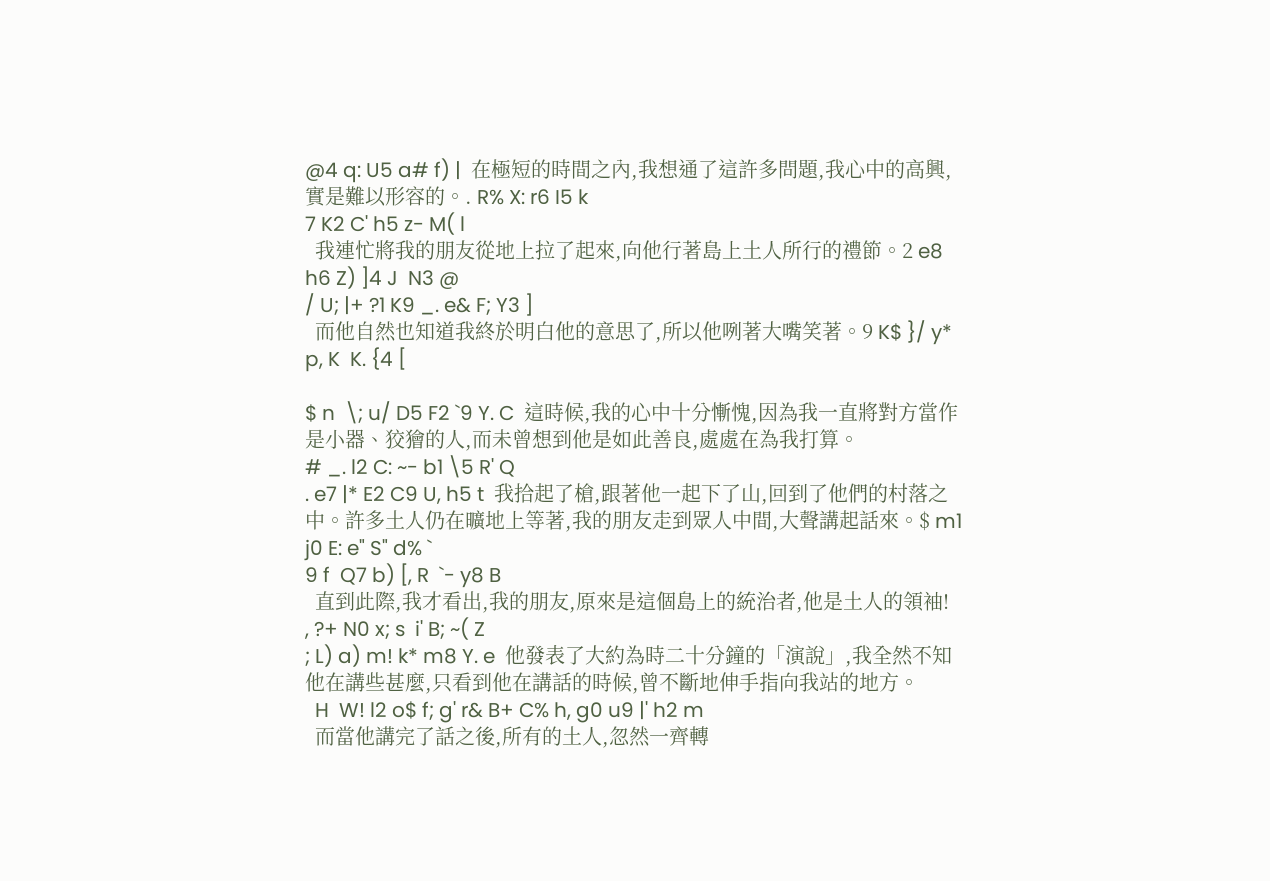@4 q: U5 a# f) |  在極短的時間之內,我想通了這許多問題,我心中的高興,實是難以形容的。. R% X: r6 I5 k
7 K2 C' h5 z- M( l
  我連忙將我的朋友從地上拉了起來,向他行著島上土人所行的禮節。2 e8 h6 Z) ]4 J  N3 @
/ U; |+ ?1 K9 _. e& F; Y3 ]
  而他自然也知道我終於明白他的意思了,所以他咧著大嘴笑著。9 K$ }/ y* p, K  K. {4 [

$ n  \; u/ D5 F2 `9 Y. C  這時候,我的心中十分慚愧,因為我一直將對方當作是小器、狡獪的人,而未曾想到他是如此善良,處處在為我打算。
# _. l2 C: ~- b1 \5 R' Q
. e7 |* E2 C9 U, h5 t  我拾起了槍,跟著他一起下了山,回到了他們的村落之中。許多土人仍在曠地上等著,我的朋友走到眾人中間,大聲講起話來。$ m1 j0 E: e" S" d% `
9 f  Q7 b) [, R  `- y8 B
  直到此際,我才看出,我的朋友,原來是這個島上的統治者,他是土人的領袖!
, ?+ N0 x; s  i' B; ~( Z
; L) a) m! k* m8 Y. e  他發表了大約為時二十分鐘的「演說」,我全然不知他在講些甚麼,只看到他在講話的時候,曾不斷地伸手指向我站的地方。
  H  W! l2 o$ f; g' r& B+ C% h, g0 u9 |' h2 m
  而當他講完了話之後,所有的土人,忽然一齊轉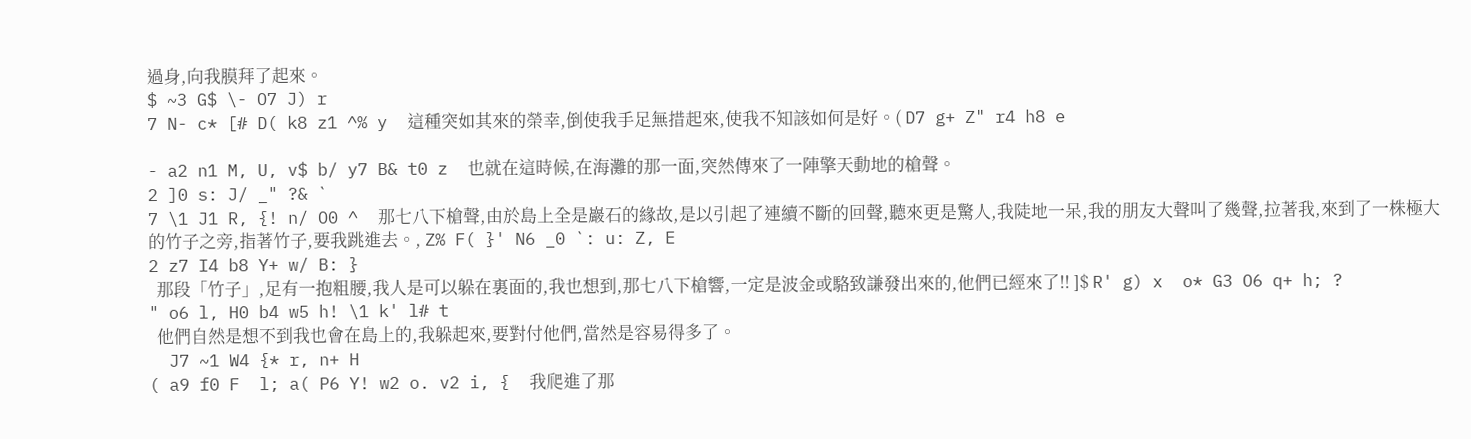過身,向我膜拜了起來。
$ ~3 G$ \- O7 J) r
7 N- c* [# D( k8 z1 ^% y  這種突如其來的榮幸,倒使我手足無措起來,使我不知該如何是好。( D7 g+ Z" r4 h8 e

- a2 n1 M, U, v$ b/ y7 B& t0 z  也就在這時候,在海灘的那一面,突然傳來了一陣擎天動地的槍聲。
2 ]0 s: J/ _" ?& `
7 \1 J1 R, {! n/ O0 ^  那七八下槍聲,由於島上全是巖石的緣故,是以引起了連續不斷的回聲,聽來更是驚人,我陡地一呆,我的朋友大聲叫了幾聲,拉著我,來到了一株極大的竹子之旁,指著竹子,要我跳進去。, Z% F( }' N6 _0 `: u: Z, E
2 z7 I4 b8 Y+ w/ B: }
  那段「竹子」,足有一抱粗腰,我人是可以躲在裏面的,我也想到,那七八下槍響,一定是波金或駱致謙發出來的,他們已經來了!! ]$ R' g) x  o* G3 O6 q+ h; ?
" o6 l, H0 b4 w5 h! \1 k' l# t
  他們自然是想不到我也會在島上的,我躲起來,要對付他們,當然是容易得多了。
  J7 ~1 W4 {* r, n+ H
( a9 f0 F  l; a( P6 Y! w2 o. v2 i, {  我爬進了那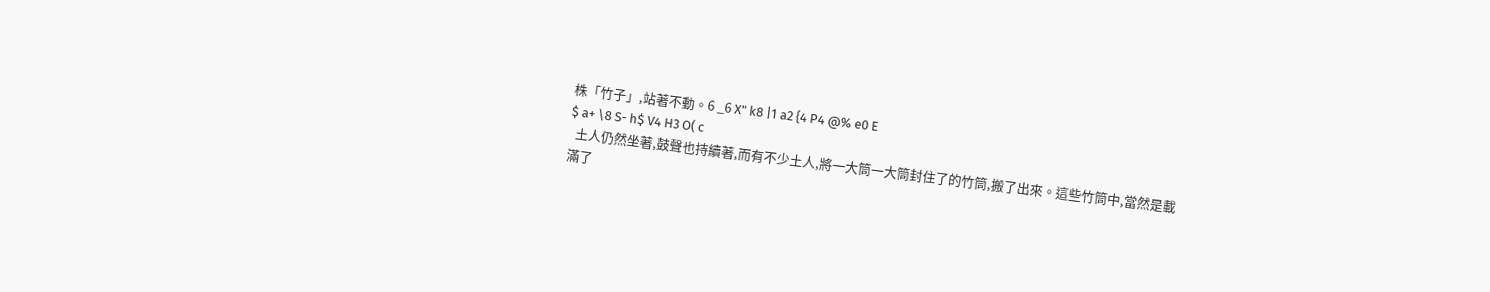株「竹子」,站著不動。6 _6 X" k8 |1 a2 {4 P4 @% e0 E
$ a+ \8 S- h$ V4 H3 O( c
  土人仍然坐著,鼓聲也持續著,而有不少土人,將一大筒一大筒封住了的竹筒,搬了出來。這些竹筒中,當然是載滿了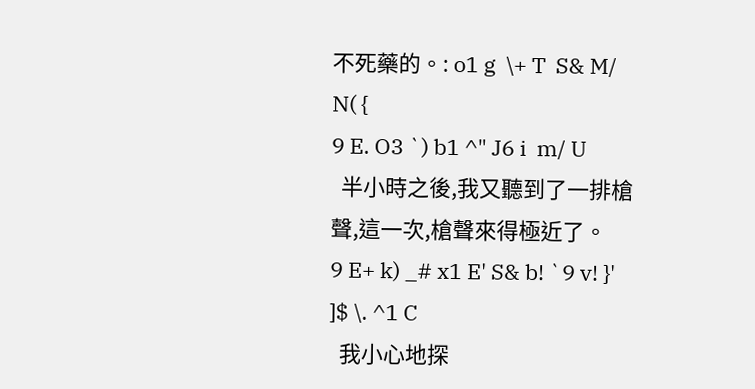不死藥的。: o1 g  \+ T  S& M/ N( {
9 E. O3 `) b1 ^" J6 i  m/ U
  半小時之後,我又聽到了一排槍聲,這一次,槍聲來得極近了。
9 E+ k) _# x1 E' S& b! `9 v! }' ]$ \. ^1 C
  我小心地探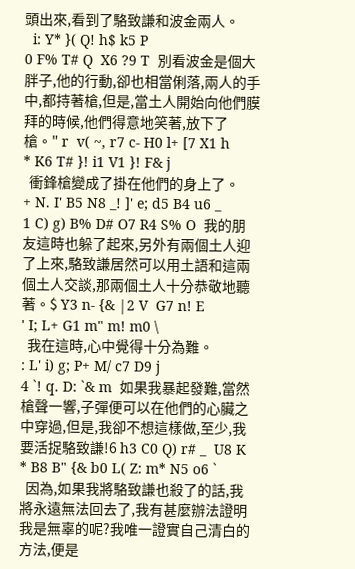頭出來,看到了駱致謙和波金兩人。
  i: Y* }( Q! h$ k5 P
0 F% T# Q  X6 ?9 T  別看波金是個大胖子,他的行動,卻也相當俐落,兩人的手中,都持著槍,但是,當土人開始向他們膜拜的時候,他們得意地笑著,放下了槍。" r  v( ~, r7 c- H0 l+ [7 X1 h
* K6 T# }! i1 V1 }! F& j
  衝鋒槍變成了掛在他們的身上了。
+ N. I' B5 N8 _! ]' e; d5 B4 u6 _
1 C) g) B% D# O7 R4 S% O  我的朋友這時也躲了起來,另外有兩個土人迎了上來,駱致謙居然可以用土語和這兩個土人交談,那兩個土人十分恭敬地聽著。$ Y3 n- {& |2 V  G7 n! E
' I; L+ G1 m" m! m0 \
  我在這時,心中覺得十分為難。
: L' i) g; P+ M/ c7 D9 j
4 `! q. D: `& m  如果我暴起發難,當然槍聲一響,子彈便可以在他們的心臟之中穿過,但是,我卻不想這樣做,至少,我要活捉駱致謙!6 h3 C0 Q) r# _  U8 K
* B8 B" {& b0 L( Z: m* N5 o6 `
  因為,如果我將駱致謙也殺了的話,我將永遠無法回去了,我有甚麼辦法證明我是無辜的呢?我唯一證實自己清白的方法,便是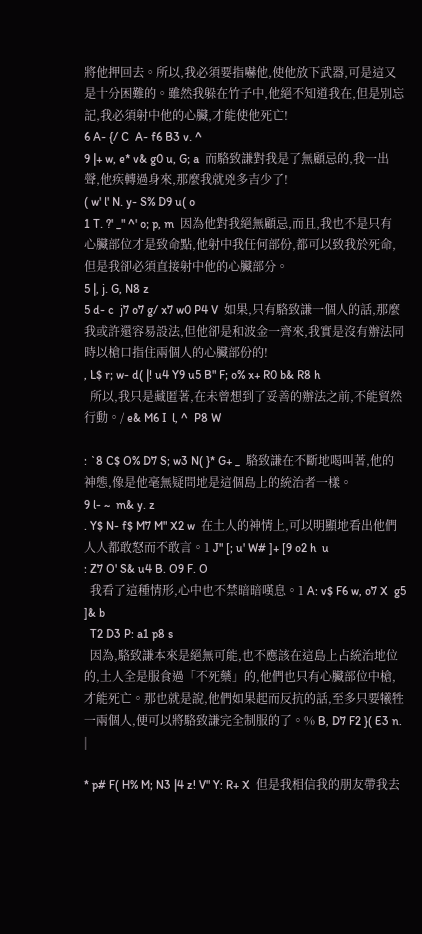將他押回去。所以,我必須要指嚇他,使他放下武器,可是這又是十分困難的。雖然我躲在竹子中,他絕不知道我在,但是別忘記,我必須射中他的心臟,才能使他死亡!
6 A- {/ C  A- f6 B3 v. ^
9 |+ w, e* v& g0 u, G; a  而駱致謙對我是了無顧忌的,我一出聲,他疾轉過身來,那麼我就兇多吉少了!
( w' l' N. y- S% D9 u( o
1 T. ?' _" ^' o; p, m  因為他對我絕無顧忌,而且,我也不是只有心臟部位才是致命點,他射中我任何部份,都可以致我於死命,但是我卻必須直接射中他的心臟部分。
5 |, j. G, N8 z
5 d- c  j7 o7 g/ x7 w0 P4 V  如果,只有駱致謙一個人的話,那麼我或許還容易設法,但他卻是和波金一齊來,我實是沒有辦法同時以槍口指住兩個人的心臟部份的!
, L$ r; w- d( |! u4 Y9 u5 B" F; o% x+ R0 b& R8 h
  所以,我只是藏匿著,在未曾想到了妥善的辦法之前,不能貿然行動。/ e& M6 I  l, ^  P8 W

: `8 C$ O% D7 S; w3 N( }* G+ _  駱致謙在不斷地喝叫著,他的神態,像是他毫無疑問地是這個島上的統治者一樣。
9 l- ~  m& y. z
. Y$ N- f$ M7 M" X2 w  在土人的神情上,可以明顯地看出他們人人都敢怒而不敢言。1 J" [; u' W# ]+ [9 o2 h  u
: Z7 O' S& u4 B. O9 F. O
  我看了這種情形,心中也不禁暗暗嘆息。1 A: v$ F6 w, o7 X  g5 ]& b
  T2 D3 P: a1 p8 s
  因為,駱致謙本來是絕無可能,也不應該在這島上占統治地位的,土人全是服食過「不死藥」的,他們也只有心臟部位中槍,才能死亡。那也就是說,他們如果起而反抗的話,至多只要犧牲一兩個人,便可以將駱致謙完全制服的了。% B, D7 F2 }( E3 n. |

* p# F( H% M; N3 |4 z! V" Y: R+ X  但是我相信我的朋友帶我去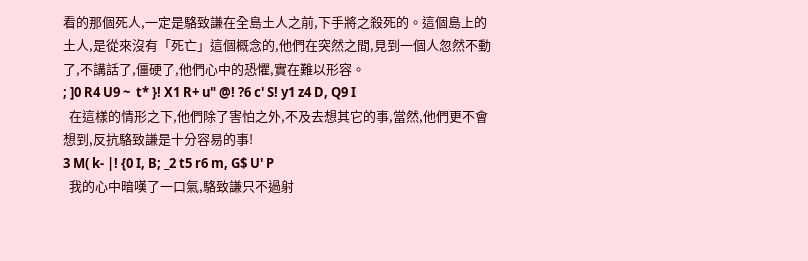看的那個死人,一定是駱致謙在全島土人之前,下手將之殺死的。這個島上的土人,是從來沒有「死亡」這個概念的,他們在突然之間,見到一個人忽然不動了,不講話了,僵硬了,他們心中的恐懼,實在難以形容。
; ]0 R4 U9 ~  t* }! X1 R+ u" @! ?6 c' S! y1 z4 D, Q9 I
  在這樣的情形之下,他們除了害怕之外,不及去想其它的事,當然,他們更不會想到,反抗駱致謙是十分容易的事!
3 M( k- |! {0 I, B; _2 t5 r6 m, G$ U' P
  我的心中暗嘆了一口氣,駱致謙只不過射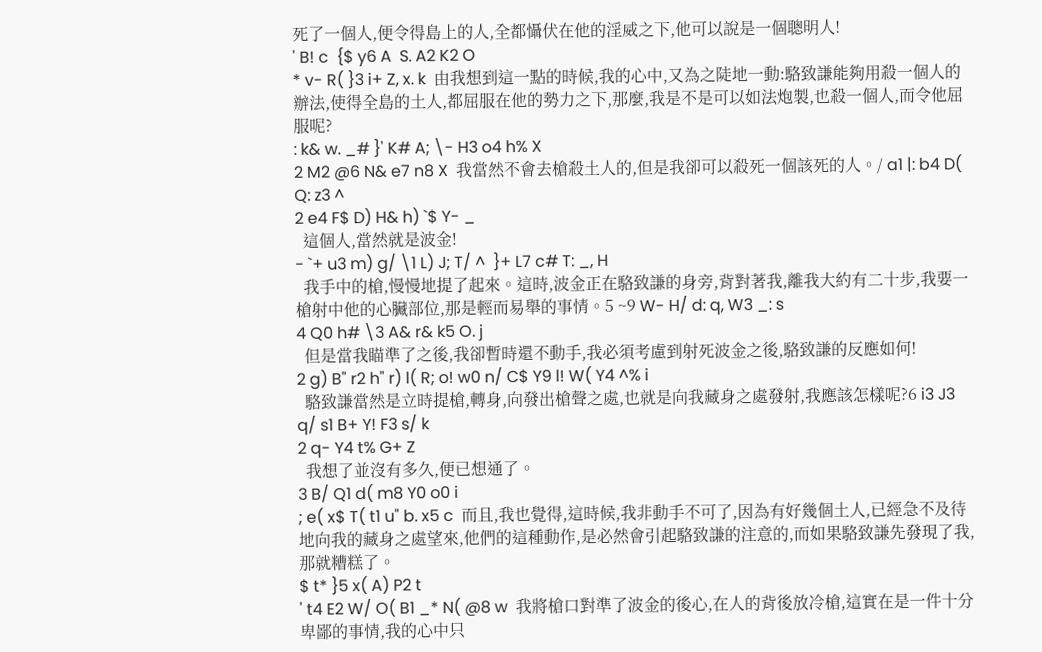死了一個人,便令得島上的人,全都懾伏在他的淫威之下,他可以說是一個聰明人!
' B! c  {$ y6 A  S. A2 K2 O
* v- R( }3 i+ Z, x. k  由我想到這一點的時候,我的心中,又為之陡地一動:駱致謙能夠用殺一個人的辦法,使得全島的土人,都屈服在他的勢力之下,那麼,我是不是可以如法炮製,也殺一個人,而令他屈服呢?
: k& w. _# }' K# A; \- H3 o4 h% X
2 M2 @6 N& e7 n8 X  我當然不會去槍殺土人的,但是我卻可以殺死一個該死的人。/ a1 |: b4 D( Q: z3 ^
2 e4 F$ D) H& h) `$ Y- _
  這個人,當然就是波金!
- `+ u3 m) g/ \1 L) J; T/ ^  }+ L7 c# T: _, H
  我手中的槍,慢慢地提了起來。這時,波金正在駱致謙的身旁,背對著我,離我大約有二十步,我要一槍射中他的心臟部位,那是輕而易舉的事情。5 ~9 W- H/ d: q, W3 _: s
4 Q0 h# \3 A& r& k5 O. j
  但是當我瞄準了之後,我卻暫時還不動手,我必須考慮到射死波金之後,駱致謙的反應如何!
2 g) B" r2 h" r) l( R; o! w0 n/ C$ Y9 l! W( Y4 ^% i
  駱致謙當然是立時提槍,轉身,向發出槍聲之處,也就是向我藏身之處發射,我應該怎樣呢?6 i3 J3 q/ s1 B+ Y! F3 s/ k
2 q- Y4 t% G+ Z
  我想了並沒有多久,便已想通了。
3 B/ Q1 d( m8 Y0 o0 i
; e( x$ T( t1 u" b. x5 c  而且,我也覺得,這時候,我非動手不可了,因為有好幾個土人,已經急不及待地向我的藏身之處望來,他們的這種動作,是必然會引起駱致謙的注意的,而如果駱致謙先發現了我,那就糟糕了。
$ t* }5 x( A) P2 t
' t4 E2 W/ O( B1 _* N( @8 w  我將槍口對準了波金的後心,在人的背後放冷槍,這實在是一件十分卑鄙的事情,我的心中只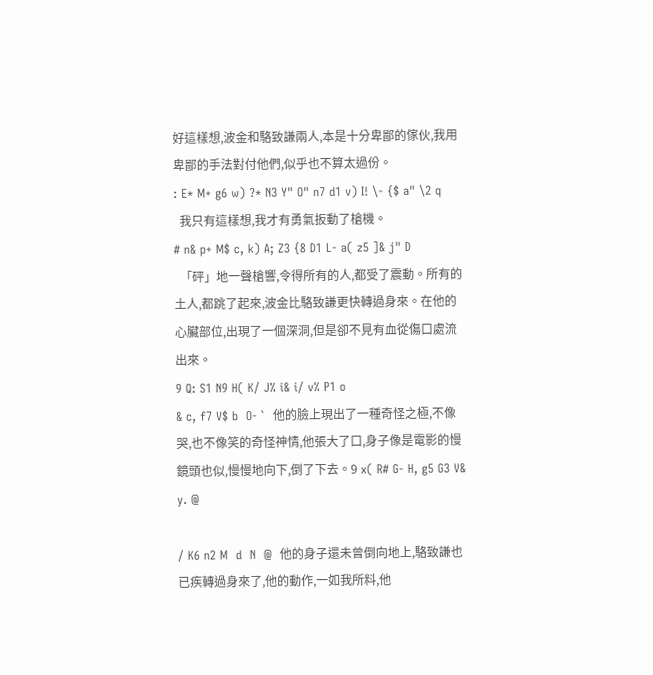好這樣想,波金和駱致謙兩人,本是十分卑鄙的傢伙,我用卑鄙的手法對付他們,似乎也不算太過份。
: E* M+ g6 w) ?* N3 Y" O" n7 d1 v) I! \- {$ a" \2 q
  我只有這樣想,我才有勇氣扳動了槍機。
# n& p+ M$ c, k) A; Z3 {8 D1 L- a( z5 ]& j" D
  「砰」地一聲槍響,令得所有的人,都受了震動。所有的土人,都跳了起來,波金比駱致謙更快轉過身來。在他的心臟部位,出現了一個深洞,但是卻不見有血從傷口處流出來。
9 Q: S1 N9 H( K/ J% i& i/ v% P1 o
& c, f7 V$ b  O- `  他的臉上現出了一種奇怪之極,不像哭,也不像笑的奇怪神情,他張大了口,身子像是電影的慢鏡頭也似,慢慢地向下,倒了下去。9 x( R# G- H, g5 G3 V& y. @

/ K6 n2 M  d  N  @  他的身子還未曾倒向地上,駱致謙也已疾轉過身來了,他的動作,一如我所料,他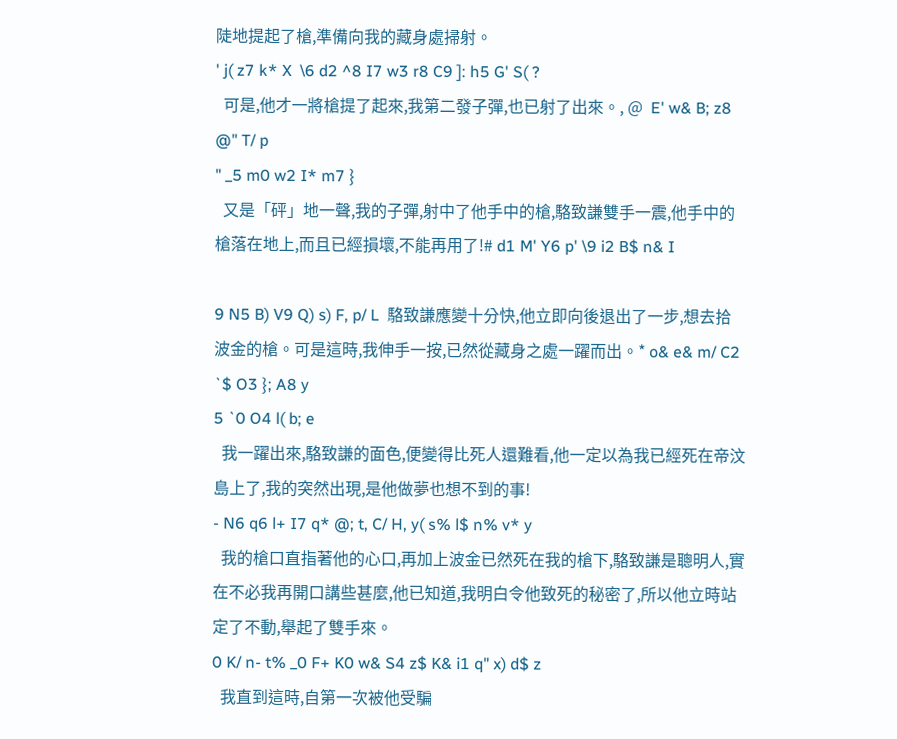陡地提起了槍,準備向我的藏身處掃射。
' j( z7 k* X  \6 d2 ^8 I7 w3 r8 C9 ]: h5 G' S( ?
  可是,他才一將槍提了起來,我第二發子彈,也已射了出來。, @  E' w& B; z8 @" T/ p
" _5 m0 w2 I* m7 }
  又是「砰」地一聲,我的子彈,射中了他手中的槍,駱致謙雙手一震,他手中的槍落在地上,而且已經損壞,不能再用了!# d1 M' Y6 p' \9 i2 B$ n& I

9 N5 B) V9 Q) s) F, p/ L  駱致謙應變十分快,他立即向後退出了一步,想去拾波金的槍。可是這時,我伸手一按,已然從藏身之處一躍而出。* o& e& m/ C2 `$ O3 }; A8 y
5 `0 O4 l( b; e
  我一躍出來,駱致謙的面色,便變得比死人還難看,他一定以為我已經死在帝汶島上了,我的突然出現,是他做夢也想不到的事!
- N6 q6 l+ I7 q* @; t, C/ H, y( s% l$ n% v* y
  我的槍口直指著他的心口,再加上波金已然死在我的槍下,駱致謙是聰明人,實在不必我再開口講些甚麼,他已知道,我明白令他致死的秘密了,所以他立時站定了不動,舉起了雙手來。
0 K/ n- t% _0 F+ K0 w& S4 z$ K& i1 q" x) d$ z
  我直到這時,自第一次被他受騙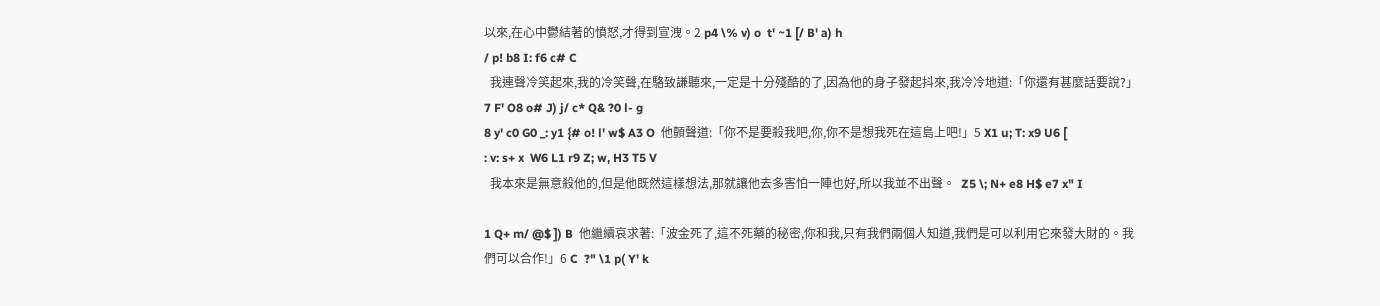以來,在心中鬱結著的憤怒,才得到宣洩。2 p4 \% v) o  t' ~1 [/ B' a) h
/ p! b8 I: f6 c# C
  我連聲冷笑起來,我的冷笑聲,在駱致謙聽來,一定是十分殘酷的了,因為他的身子發起抖來,我冷冷地道:「你還有甚麼話要說?」
7 F' O8 o# J) j/ c* Q& ?0 l- g
8 y' c0 G0 _: y1 {# o! l' w$ A3 O  他顫聲道:「你不是要殺我吧,你,你不是想我死在這島上吧!」5 X1 u; T: x9 U6 [
: v: s+ x  W6 L1 r9 Z; w, H3 T5 V
  我本來是無意殺他的,但是他既然這樣想法,那就讓他去多害怕一陣也好,所以我並不出聲。  Z5 \; N+ e8 H$ e7 x" I

1 Q+ m/ @$ ]) B  他繼續哀求著:「波金死了,這不死藥的秘密,你和我,只有我們兩個人知道,我們是可以利用它來發大財的。我們可以合作!」6 C  ?" \1 p( Y' k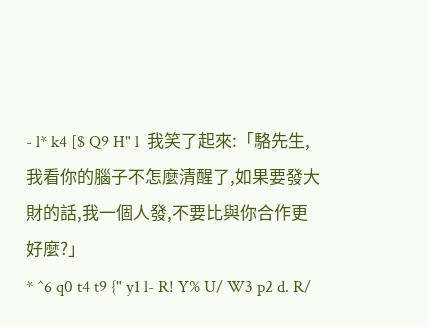- l* k4 [$ Q9 H" l  我笑了起來:「駱先生,我看你的腦子不怎麼清醒了,如果要發大財的話,我一個人發,不要比與你合作更好麼?」
* ^6 q0 t4 t9 {" y1 l- R! Y% U/ W3 p2 d. R/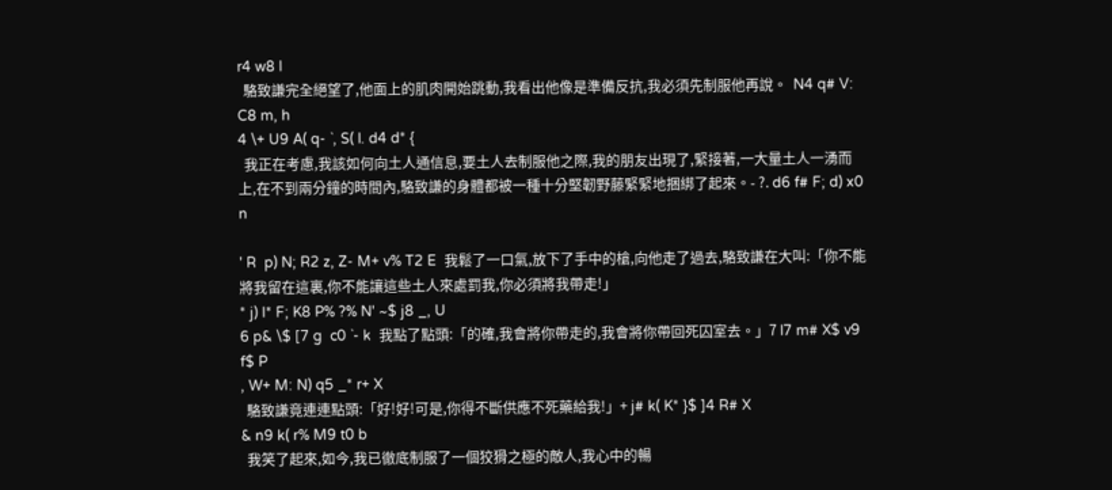r4 w8 l
  駱致謙完全絕望了,他面上的肌肉開始跳動,我看出他像是準備反抗,我必須先制服他再說。  N4 q# V: C8 m, h
4 \+ U9 A( q- `, S( l. d4 d* {
  我正在考慮,我該如何向土人通信息,要土人去制服他之際,我的朋友出現了,緊接著,一大量土人一湧而上,在不到兩分鐘的時間內,駱致謙的身體都被一種十分堅韌野藤緊緊地捆綁了起來。- ?. d6 f# F; d) x0 n

' R  p) N; R2 z, Z- M+ v% T2 E  我鬆了一口氣,放下了手中的槍,向他走了過去,駱致謙在大叫:「你不能將我留在這裏,你不能讓這些土人來處罰我,你必須將我帶走!」
* j) I* F; K8 P% ?% N' ~$ j8 _, U
6 p& \$ [7 g  c0 `- k  我點了點頭:「的確,我會將你帶走的,我會將你帶回死囚室去。」7 l7 m# X$ v9 f$ P
, W+ M: N) q5 _* r+ X
  駱致謙竟連連點頭:「好!好!可是,你得不斷供應不死藥給我!」+ j# k( K* }$ ]4 R# X
& n9 k( r% M9 t0 b
  我笑了起來,如今,我已徹底制服了一個狡猾之極的敵人,我心中的暢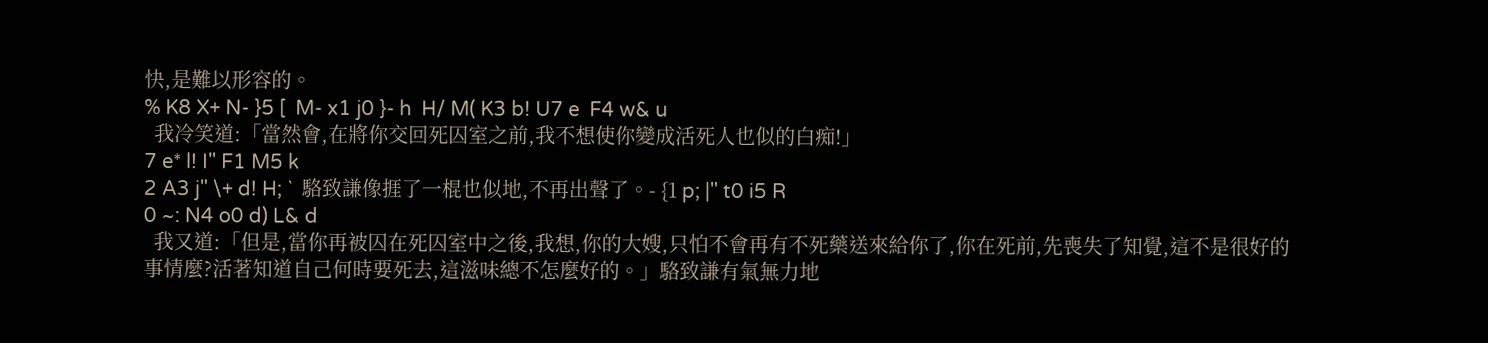快,是難以形容的。
% K8 X+ N- }5 [  M- x1 j0 }- h  H/ M( K3 b! U7 e  F4 w& u
  我冷笑道:「當然會,在將你交回死囚室之前,我不想使你變成活死人也似的白痴!」
7 e* l! I" F1 M5 k
2 A3 j" \+ d! H; `  駱致謙像捱了一棍也似地,不再出聲了。- {1 p; |" t0 i5 R
0 ~: N4 o0 d) L& d
  我又道:「但是,當你再被囚在死囚室中之後,我想,你的大嫂,只怕不會再有不死藥送來給你了,你在死前,先喪失了知覺,這不是很好的事情麼?活著知道自己何時要死去,這滋味總不怎麼好的。」駱致謙有氣無力地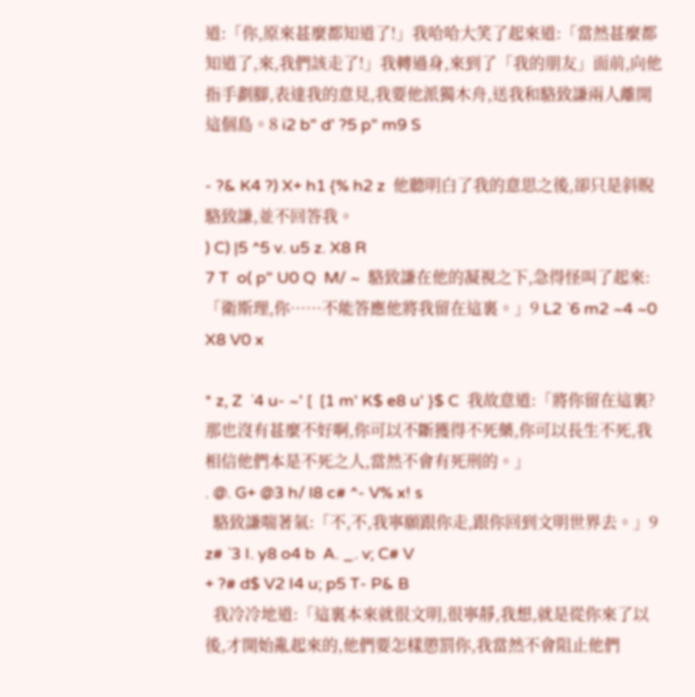道:「你,原來甚麼都知道了!」我哈哈大笑了起來道:「當然甚麼都知道了,來,我們該走了!」我轉過身,來到了「我的朋友」面前,向他指手劃腳,表達我的意見,我要他派獨木舟,送我和駱致謙兩人離開這個島。8 i2 b" d' ?5 p" m9 S

- ?& K4 ?) X+ h1 {% h2 z  他聽明白了我的意思之後,卻只是斜睨駱致謙,並不回答我。
) C) |5 ^5 v. u5 z. X8 R
7 T  o( p" U0 Q  M/ ~  駱致謙在他的凝視之下,急得怪叫了起來:「衛斯理,你……不能答應他將我留在這裏。」9 L2 `6 m2 ~4 ~0 X8 V0 x

* z, Z  `4 u- ~' [  [1 m' K$ e8 u' }$ C  我故意道:「將你留在這裏?那也沒有甚麼不好啊,你可以不斷獲得不死藥,你可以長生不死,我相信他們本是不死之人,當然不會有死刑的。」
. @. G+ @3 h/ l8 c# ^- V% x! s
  駱致謙喘著氣:「不,不,我寧願跟你走,跟你回到文明世界去。」9 z# `3 I. y8 o4 b  A. _. v; C# V
+ ?# d$ V2 I4 u; p5 T- P& B
  我冷冷地道:「這裏本來就很文明,很寧靜,我想,就是從你來了以後,才開始亂起來的,他們要怎樣懲罰你,我當然不會阻止他們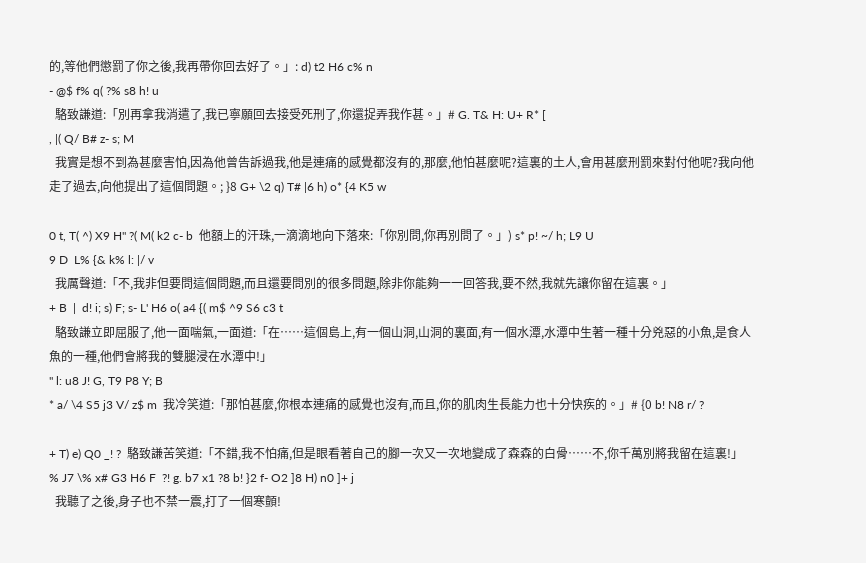的,等他們懲罰了你之後,我再帶你回去好了。」: d) t2 H6 c% n
- @$ f% q( ?% s8 h! u
  駱致謙道:「別再拿我消遣了,我已寧願回去接受死刑了,你還捉弄我作甚。」# G. T& H: U+ R* [
, |( Q/ B# z- s; M
  我實是想不到為甚麼害怕,因為他曾告訴過我,他是連痛的感覺都沒有的,那麼,他怕甚麼呢?這裏的土人,會用甚麼刑罰來對付他呢?我向他走了過去,向他提出了這個問題。; }8 G+ \2 q) T# |6 h) o* {4 K5 w

0 t, T( ^) X9 H" ?( M( k2 c- b  他額上的汗珠,一滴滴地向下落來:「你別問,你再別問了。」) s* p! ~/ h; L9 U
9 D  L% {& k% l: |/ v
  我厲聲道:「不,我非但要問這個問題,而且還要問別的很多問題,除非你能夠一一回答我,要不然,我就先讓你留在這裏。」
+ B  |  d! i; s) F; s- L' H6 o( a4 {( m$ ^9 S6 c3 t
  駱致謙立即屈服了,他一面喘氣,一面道:「在……這個島上,有一個山洞,山洞的裏面,有一個水潭,水潭中生著一種十分兇惡的小魚,是食人魚的一種,他們會將我的雙腿浸在水潭中!」
" l: u8 J! G, T9 P8 Y; B
* a/ \4 S5 j3 V/ z$ m  我冷笑道:「那怕甚麼,你根本連痛的感覺也沒有,而且,你的肌肉生長能力也十分快疾的。」# {0 b! N8 r/ ?

+ T) e) Q0 _! ?  駱致謙苦笑道:「不錯,我不怕痛,但是眼看著自己的腳一次又一次地變成了森森的白骨……不,你千萬別將我留在這裏!」
% J7 \% x# G3 H6 F  ?! g. b7 x1 ?8 b! }2 f- O2 ]8 H) n0 ]+ j
  我聽了之後,身子也不禁一震,打了一個寒顫!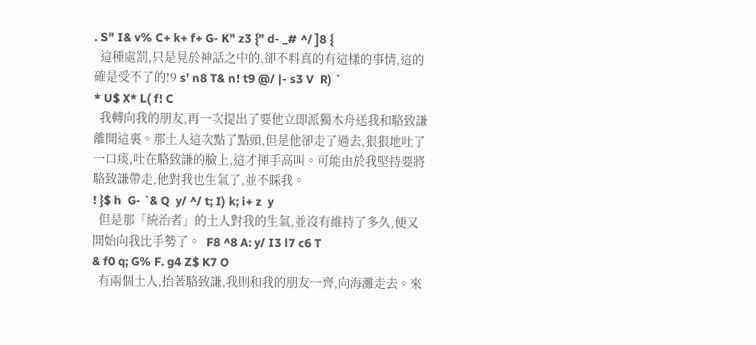. S" I& v% C+ k+ f+ G- K" z3 {" d- _# ^/ ]8 {
  這種處罰,只是見於神話之中的,卻不料真的有這樣的事情,這的確是受不了的!9 s' n8 T& n! t9 @/ |- s3 V  R) `
* U$ X* L( f! C
  我轉向我的朋友,再一次提出了要他立即派獨木舟送我和駱致謙離開這裏。那土人這次點了點頭,但是他卻走了過去,狠狠地吐了一口痰,吐在駱致謙的臉上,這才揮手高叫。可能由於我堅持要將駱致謙帶走,他對我也生氣了,並不睬我。
! }$ h  G- `& Q  y/ ^/ t; I) k; i+ z  y
  但是那「統治者」的土人對我的生氣,並沒有維持了多久,便又開始向我比手勢了。  F8 ^8 A: y/ I3 l7 c6 T
& f0 q; G% F. g4 Z$ K7 O
  有兩個土人,抬著駱致謙,我則和我的朋友一齊,向海灘走去。來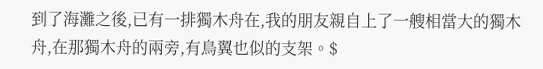到了海灘之後,已有一排獨木舟在,我的朋友親自上了一艘相當大的獨木舟,在那獨木舟的兩旁,有鳥翼也似的支架。$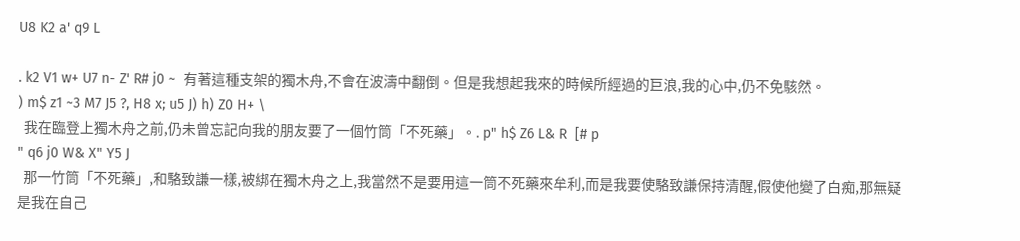U8 K2 a' q9 L

. k2 V1 w+ U7 n- Z' R# j0 ~  有著這種支架的獨木舟,不會在波濤中翻倒。但是我想起我來的時候所經過的巨浪,我的心中,仍不免駭然。
) m$ z1 ~3 M7 J5 ?, H8 x; u5 J) h) Z0 H+ \
  我在臨登上獨木舟之前,仍未曾忘記向我的朋友要了一個竹筒「不死藥」。. p" h$ Z6 L& R  [# p
" q6 j0 W& X" Y5 J
  那一竹筒「不死藥」,和駱致謙一樣,被綁在獨木舟之上,我當然不是要用這一筒不死藥來牟利,而是我要使駱致謙保持清醒,假使他變了白痴,那無疑是我在自己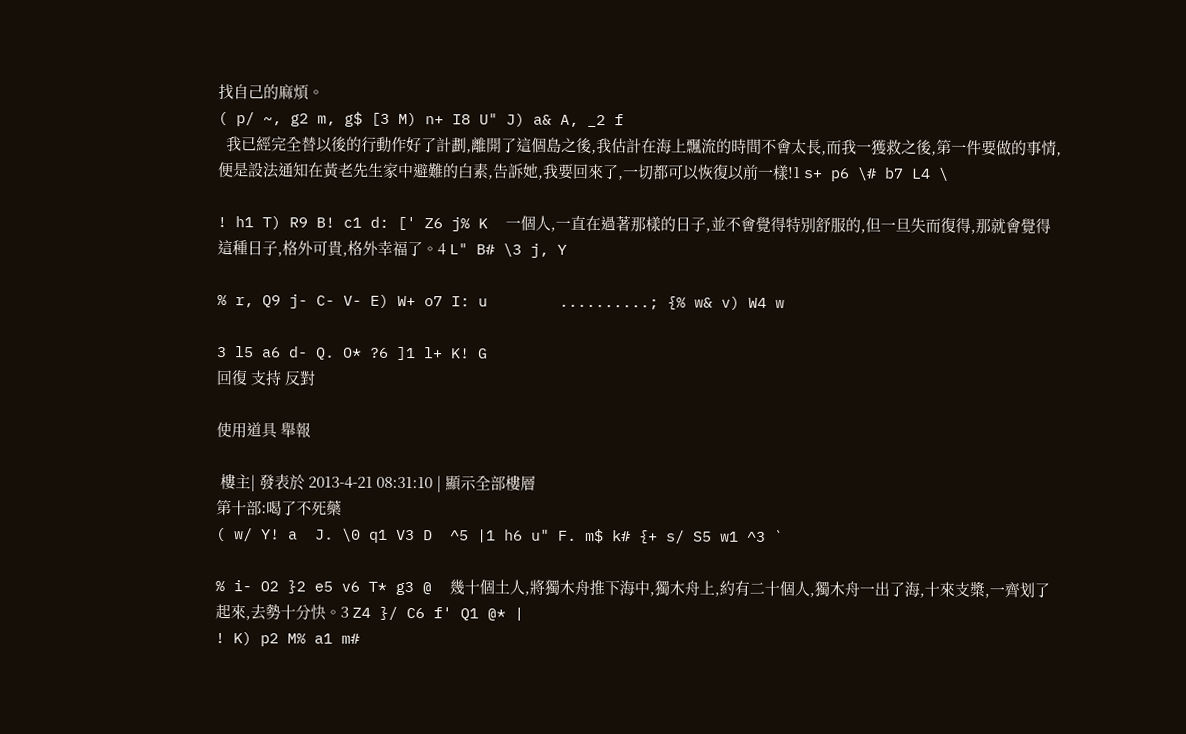找自己的麻煩。
( p/ ~, g2 m, g$ [3 M) n+ I8 U" J) a& A, _2 f
  我已經完全替以後的行動作好了計劃,離開了這個島之後,我估計在海上飄流的時間不會太長,而我一獲救之後,第一件要做的事情,便是設法通知在黃老先生家中避難的白素,告訴她,我要回來了,一切都可以恢復以前一樣!1 s+ p6 \# b7 L4 \

! h1 T) R9 B! c1 d: [' Z6 j% K  一個人,一直在過著那樣的日子,並不會覺得特別舒服的,但一旦失而復得,那就會覺得這種日子,格外可貴,格外幸福了。4 L" B# \3 j, Y

% r, Q9 j- C- V- E) W+ o7 I: u        ..........; {% w& v) W4 w

3 l5 a6 d- Q. O* ?6 ]1 l+ K! G
回復 支持 反對

使用道具 舉報

 樓主| 發表於 2013-4-21 08:31:10 | 顯示全部樓層
第十部:喝了不死藥
( w/ Y! a  J. \0 q1 V3 D  ^5 |1 h6 u" F. m$ k# {+ s/ S5 w1 ^3 `

% i- O2 }2 e5 v6 T* g3 @  幾十個土人,將獨木舟推下海中,獨木舟上,約有二十個人,獨木舟一出了海,十來支槳,一齊划了起來,去勢十分快。3 Z4 }/ C6 f' Q1 @* |
! K) p2 M% a1 m#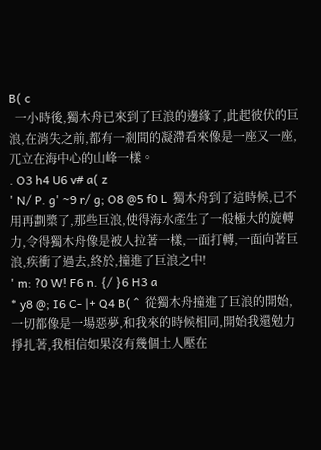B( c
  一小時後,獨木舟已來到了巨浪的邊緣了,此起彼伏的巨浪,在消失之前,都有一剎間的凝滯看來像是一座又一座,兀立在海中心的山峰一樣。
. O3 h4 U6 v# a( z
' N/ P. g' ~9 r/ g; O8 @5 f0 L  獨木舟到了這時候,已不用再劃槳了,那些巨浪,使得海水產生了一般極大的旋轉力,令得獨木舟像是被人拉著一樣,一面打轉,一面向著巨浪,疾衝了過去,終於,撞進了巨浪之中!
' m: ?0 W! F6 n. {/ }6 H3 a
* y8 @; I6 C- |+ Q4 B( ^  從獨木舟撞進了巨浪的開始,一切都像是一場惡夢,和我來的時候相同,開始我還勉力掙扎著,我相信如果沒有幾個土人壓在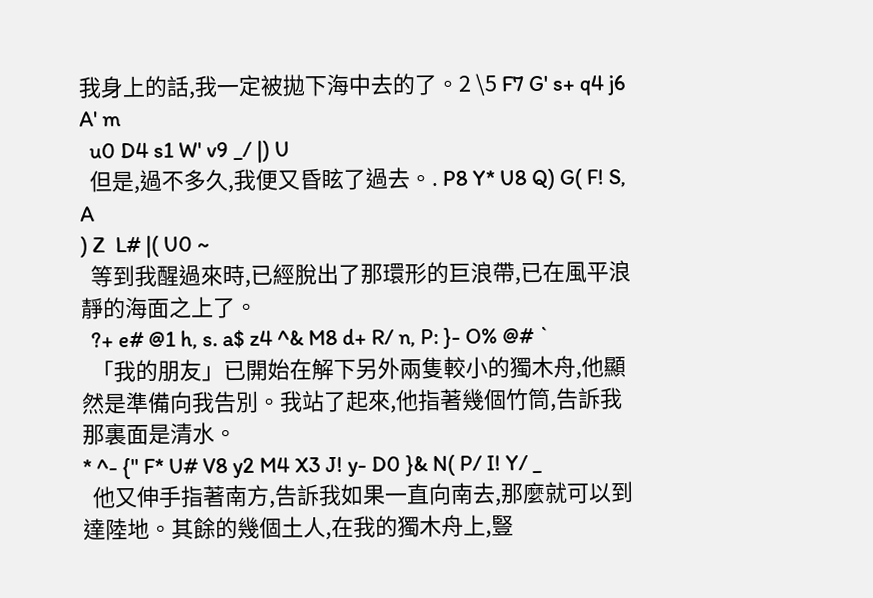我身上的話,我一定被拋下海中去的了。2 \5 F7 G' s+ q4 j6 A' m
  u0 D4 s1 W' v9 _/ |) U
  但是,過不多久,我便又昏眩了過去。. P8 Y* U8 Q) G( F! S, A
) Z  L# |( U0 ~
  等到我醒過來時,已經脫出了那環形的巨浪帶,已在風平浪靜的海面之上了。
  ?+ e# @1 h, s. a$ z4 ^& M8 d+ R/ n, P: }- O% @# `
  「我的朋友」已開始在解下另外兩隻較小的獨木舟,他顯然是準備向我告別。我站了起來,他指著幾個竹筒,告訴我那裏面是清水。
* ^- {" F* U# V8 y2 M4 X3 J! y- D0 }& N( P/ I! Y/ _
  他又伸手指著南方,告訴我如果一直向南去,那麼就可以到達陸地。其餘的幾個土人,在我的獨木舟上,豎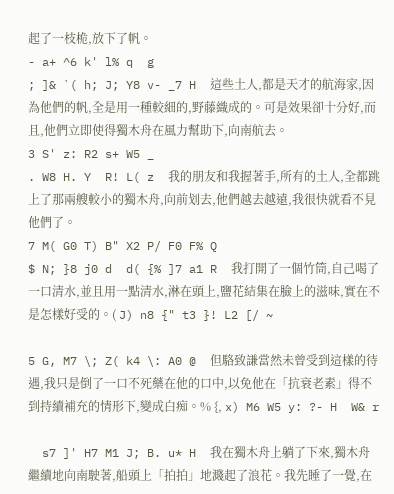起了一枝桅,放下了帆。
- a+ ^6 k' l% q  g
; ]& `( h; J; Y8 v- _7 H  這些土人,都是天才的航海家,因為他們的帆,全是用一種較細的,野藤織成的。可是效果卻十分好,而且,他們立即使得獨木舟在風力幫助下,向南航去。
3 S' z: R2 s+ W5 _
. W8 H. Y  R! L( z  我的朋友和我握著手,所有的土人,全都跳上了那兩艘較小的獨木舟,向前划去,他們越去越遠,我很快就看不見他們了。
7 M( G0 T) B" X2 P/ F0 F% Q
$ N; }8 j0 d  d( {% ]7 a1 R  我打開了一個竹筒,自己喝了一口清水,並且用一點清水,淋在頭上,鹽花結集在臉上的滋味,實在不是怎樣好受的。( J) n8 {" t3 }! L2 [/ ~

5 G, M7 \; Z( k4 \: A0 @  但駱致謙當然未曾受到這樣的待遇,我只是倒了一口不死藥在他的口中,以免他在「抗衰老素」得不到持續補充的情形下,變成白痴。% {, x) M6 W5 y: ?- H  W& r

  s7 ]' H7 M1 J; B. u* H  我在獨木舟上躺了下來,獨木舟繼續地向南駛著,船頭上「拍拍」地濺起了浪花。我先睡了一覺,在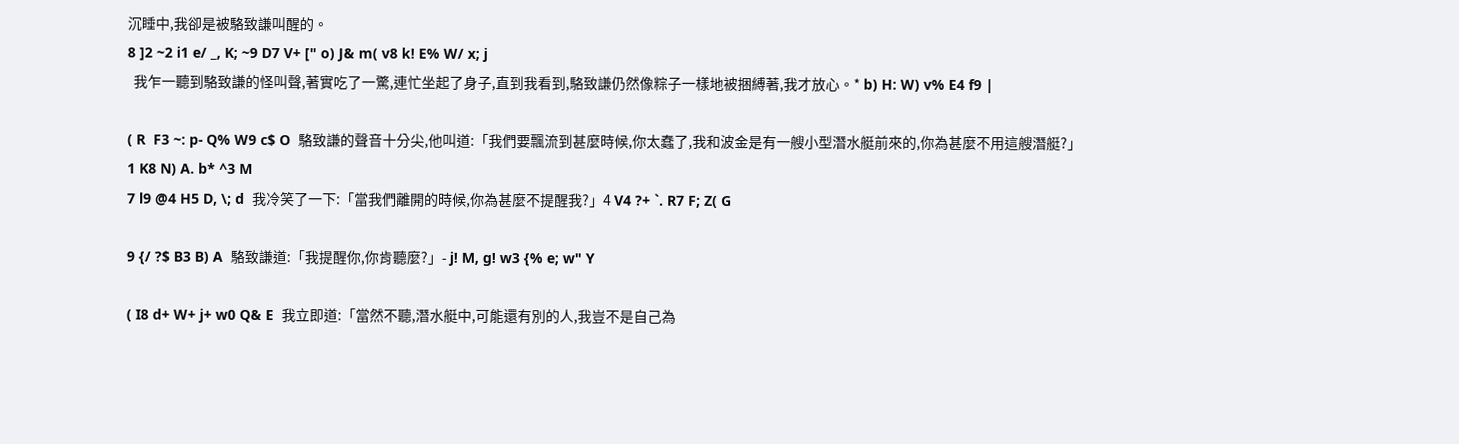沉睡中,我卻是被駱致謙叫醒的。
8 ]2 ~2 i1 e/ _, K; ~9 D7 V+ [" o) J& m( v8 k! E% W/ x; j
  我乍一聽到駱致謙的怪叫聲,著實吃了一驚,連忙坐起了身子,直到我看到,駱致謙仍然像粽子一樣地被捆縛著,我才放心。* b) H: W) v% E4 f9 |

( R  F3 ~: p- Q% W9 c$ O  駱致謙的聲音十分尖,他叫道:「我們要飄流到甚麼時候,你太蠢了,我和波金是有一艘小型潛水艇前來的,你為甚麼不用這艘潛艇?」
1 K8 N) A. b* ^3 M
7 l9 @4 H5 D, \; d  我冷笑了一下:「當我們離開的時候,你為甚麼不提醒我?」4 V4 ?+ `. R7 F; Z( G

9 {/ ?$ B3 B) A  駱致謙道:「我提醒你,你肯聽麼?」- j! M, g! w3 {% e; w" Y

( I8 d+ W+ j+ w0 Q& E  我立即道:「當然不聽,潛水艇中,可能還有別的人,我豈不是自己為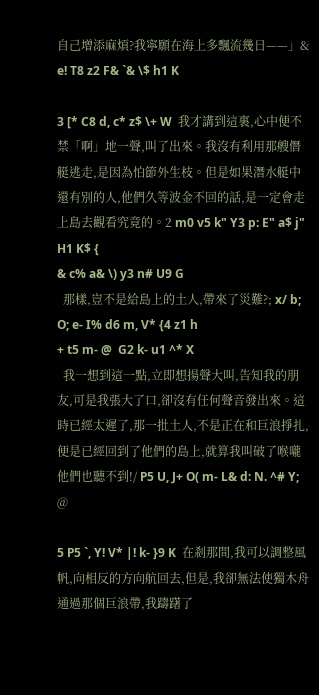自己增添麻煩?我寧願在海上多飄流幾日——」& e! T8 z2 F& `& \$ h1 K

3 [* C8 d, c* z$ \+ W  我才講到這裏,心中便不禁「啊」地一聲,叫了出來。我沒有利用那艘僭艇逃走,是因為怕節外生枝。但是如果潛水艇中還有別的人,他們久等波金不回的話,是一定會走上島去觀看究竟的。2 m0 v5 k" Y3 p: E" a$ j" H1 K$ {
& c% a& \) y3 n# U9 G
  那樣,豈不是給島上的土人,帶來了災難?; x/ b; O; e- I% d6 m, V* {4 z1 h
+ t5 m- @  G2 k- u1 ^* X
  我一想到這一點,立即想揚聲大叫,告知我的朋友,可是我張大了口,卻沒有任何聲音發出來。這時已經太遲了,那一批土人,不是正在和巨浪掙扎,便是已經回到了他們的島上,就算我叫破了喉嚨他們也聽不到!/ P5 U, J+ O( m- L& d: N. ^# Y; @

5 P5 `, Y! V* |! k- }9 K  在剎那間,我可以調整風帆,向相反的方向航回去,但是,我卻無法使獨木舟通過那個巨浪帶,我躊躇了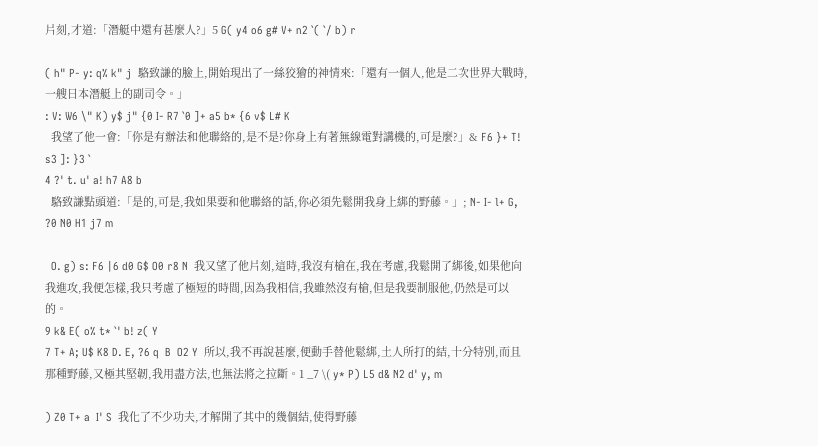片刻,才道:「潛艇中還有甚麼人?」5 G( y4 o6 g# V+ n2 `( `/ b) r

( h" P- y: q% k" j  駱致謙的臉上,開始現出了一絲狡獪的神情來:「還有一個人,他是二次世界大戰時,一艘日本潛艇上的副司令。」
: V: W6 \" K) y$ j" {0 I- R7 `0 ]+ a5 b* {6 v$ L# K
  我望了他一會:「你是有辦法和他聯絡的,是不是?你身上有著無線電對講機的,可是麼?」& F6 }+ T! s3 ]: }3 `
4 ?' t. u' a! h7 A8 b
  駱致謙點頭道:「是的,可是,我如果要和他聯絡的話,你必須先鬆開我身上綁的野藤。」; N- I- l+ G, ?0 N0 H1 j7 m

  O. g) s: F6 |6 d0 G$ O0 r8 N  我又望了他片刻,這時,我沒有槍在,我在考慮,我鬆開了綁後,如果他向我進攻,我便怎樣,我只考慮了極短的時間,因為我相信,我雖然沒有槍,但是我要制服他,仍然是可以的。
9 k& E( o% t* `' b! z( Y
7 T+ A; U$ K8 D. E, ?6 q  B  O2 Y  所以,我不再說甚麼,便動手替他鬆綁,土人所打的結,十分特別,而且那種野藤,又極其堅韌,我用盡方法,也無法將之拉斷。1 _7 \( y* P) L5 d& N2 d' y, m

) Z0 T+ a  I' S  我化了不少功夫,才解開了其中的幾個結,使得野藤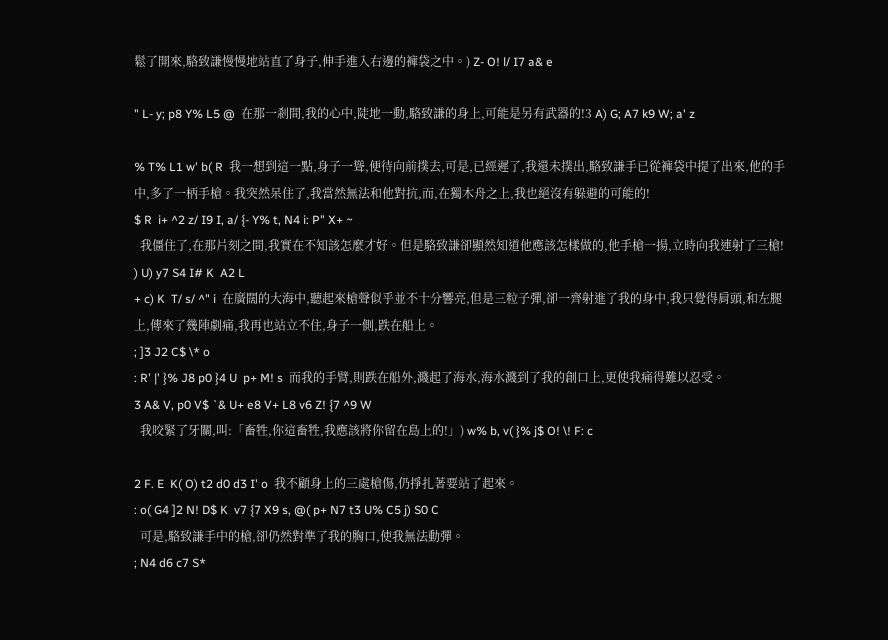鬆了開來,駱致謙慢慢地站直了身子,伸手進入右邊的褲袋之中。) Z- O! l/ I7 a& e

" L- y; p8 Y% L5 @  在那一剎間,我的心中,陡地一動,駱致謙的身上,可能是另有武器的!3 A) G; A7 k9 W; a' z

% T% L1 w' b( R  我一想到這一點,身子一聳,便待向前撲去,可是,已經遲了,我還未撲出,駱致謙手已從褲袋中提了出來,他的手中,多了一柄手槍。我突然呆住了,我當然無法和他對抗,而,在獨木舟之上,我也絕沒有躲避的可能的!
$ R  i+ ^2 z/ I9 I, a/ {- Y% t, N4 i: P" X+ ~
  我僵住了,在那片刻之間,我實在不知該怎麼才好。但是駱致謙卻顯然知道他應該怎樣做的,他手槍一揚,立時向我連射了三槍!
) U) y7 S4 I# K  A2 L
+ c) K  T/ s/ ^" i  在廣闊的大海中,聽起來槍聲似乎並不十分響亮,但是三粒子彈,卻一齊射進了我的身中,我只覺得肩頭,和左腿上,傳來了幾陣劇痛,我再也站立不住,身子一側,跌在船上。
; ]3 J2 C$ \* o
: R' |' }% J8 p0 }4 U  p+ M! s  而我的手臂,則跌在船外,濺起了海水,海水濺到了我的創口上,更使我痛得難以忍受。
3 A& V, p0 V$ `& U+ e8 V+ L8 v6 Z! {7 ^9 W
  我咬緊了牙關,叫:「畜牲,你這畜牲,我應該將你留在島上的!」) w% b, v( }% j$ O! \! F: c

2 F. E  K( O) t2 d0 d3 I' o  我不顧身上的三處槍傷,仍掙扎著要站了起來。
: o( G4 ]2 N! D$ K  v7 {7 X9 s, @( p+ N7 t3 U% C5 j) S0 C
  可是,駱致謙手中的槍,卻仍然對準了我的胸口,使我無法動彈。
; N4 d6 c7 S*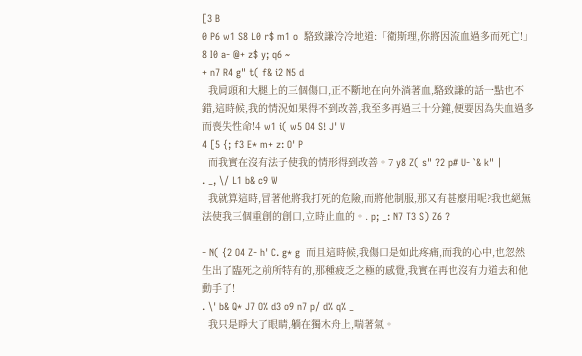[3 B
0 P6 w1 S8 L0 r$ m1 o  駱致謙冷冷地道:「衛斯理,你將因流血過多而死亡!」8 I0 a- @+ z$ y; q6 ~
+ n7 R4 g" t( f& i2 N5 d
  我肩頭和大腿上的三個傷口,正不斷地在向外淌著血,駱致謙的話一點也不錯,這時候,我的情況如果得不到改善,我至多再過三十分鐘,便要因為失血過多而喪失性命!4 w1 i( w5 O4 S! J' V
4 [5 {; f3 E* m+ z: O' P
  而我實在沒有法子使我的情形得到改善。7 y8 Z( s" ?2 p# U- `& k" |
. _, \/ L1 b& c9 W
  我就算這時,冒著他將我打死的危險,而將他制服,那又有甚麼用呢?我也絕無法使我三個重創的創口,立時止血的。. p; _: N7 T3 S) Z6 ?

- N( {2 O4 Z- h' C. g* g  而且這時候,我傷口是如此疼痛,而我的心中,也忽然生出了臨死之前所特有的,那種疲乏之極的感覺,我實在再也沒有力道去和他動手了!
. \' b& Q* J7 O% d3 o9 n7 p/ d% q% _
  我只是睜大了眼睛,躺在獨木舟上,喘著氣。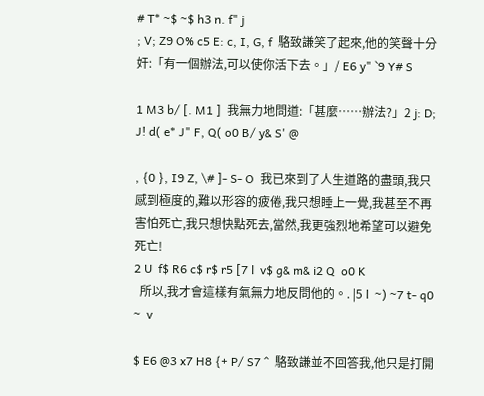# T* ~$ ~$ h3 n. f" j
; V; Z9 O% c5 E: c, I, G, f  駱致謙笑了起來,他的笑聲十分奸:「有一個辦法,可以使你活下去。」/ E6 y" `9 Y# S

1 M3 b/ [. M1 ]  我無力地問道:「甚麼……辦法?」2 j: D; J! d( e* J" F, Q( o0 B/ y& S' @

, {0 }, I9 Z, \# ]- S- O  我已來到了人生道路的盡頭,我只感到極度的,難以形容的疲倦,我只想睡上一覺,我甚至不再害怕死亡,我只想快點死去,當然,我更強烈地希望可以避免死亡!
2 U  f$ R6 c$ r$ r5 [7 l  v$ g& m& i2 Q  o0 K
  所以,我才會這樣有氣無力地反問他的。. |5 l  ~) ~7 t- q0 ~  v

$ E6 @3 x7 H8 {+ P/ S7 ^  駱致謙並不回答我,他只是打開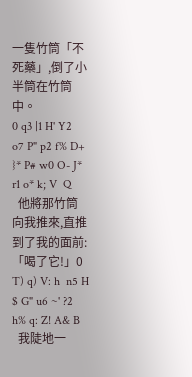一隻竹筒「不死藥」,倒了小半筒在竹筒中。
0 q3 |1 H' Y2 o7 P" p2 f% D+ }* P# w0 O- J* r1 o* k; V  Q
  他將那竹筒向我推來,直推到了我的面前:「喝了它!」0 T) q) V: h  n5 H
$ G" u6 ~' ?2 h% q: Z! A& B
  我陡地一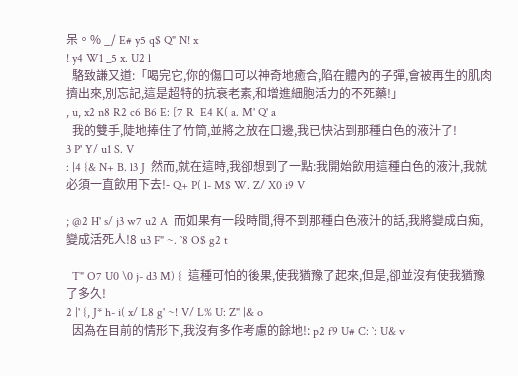呆。% _/ E# y5 q$ Q" N! x
! y4 W1 _5 x. U2 l
  駱致謙又道:「喝完它,你的傷口可以神奇地癒合,陷在體內的子彈,會被再生的肌肉擠出來,別忘記,這是超特的抗衰老素,和增進細胞活力的不死藥!」
, u, x2 n8 R2 c6 B6 E: [7 R  E4 K( a. M' Q' a
  我的雙手,陡地捧住了竹筒,並將之放在口邊,我已快沾到那種白色的液汁了!
3 P' Y/ u1 S. V
: |4 {& N+ B. l3 J  然而,就在這時,我卻想到了一點:我開始飲用這種白色的液汁,我就必須一直飲用下去!- Q+ P( l- M$ W. Z/ X0 i9 V

; @2 H' s/ j3 w7 u2 A  而如果有一段時間,得不到那種白色液汁的話,我將變成白痴,變成活死人!8 u3 F" ~. `8 O$ g2 t

  T" O7 U0 \0 j- d3 M) {  這種可怕的後果,使我猶豫了起來,但是,卻並沒有使我猶豫了多久!
2 |' {, J* h- i( x/ L8 g' ~! V/ L% U: Z" |& o
  因為在目前的情形下,我沒有多作考慮的餘地!: p2 f9 U# C: `: U& v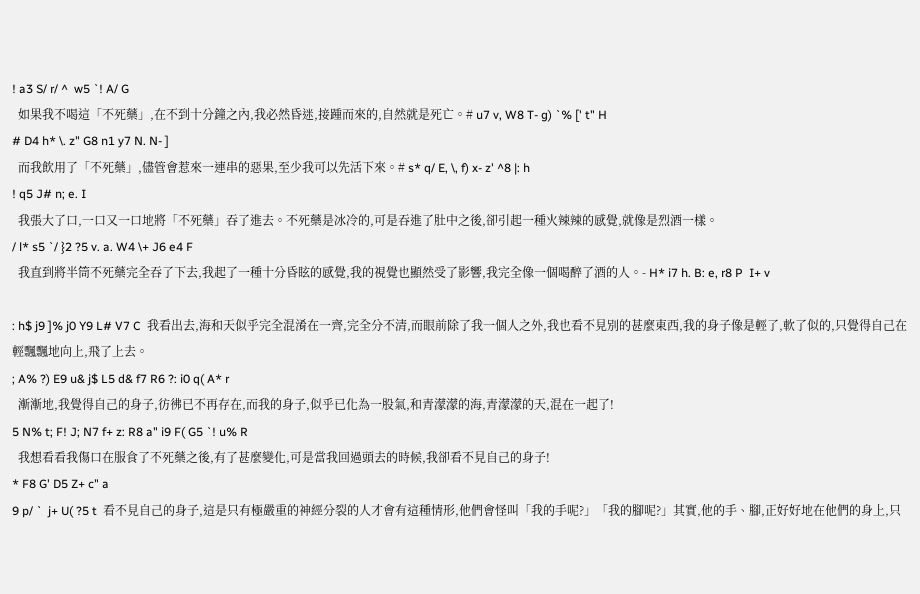! a3 S/ r/ ^  w5 `! A/ G
  如果我不喝這「不死藥」,在不到十分鐘之內,我必然昏迷,接踵而來的,自然就是死亡。# u7 v, W8 T- g) `% [' t" H
# D4 h* \. z" G8 n1 y7 N. N- ]
  而我飲用了「不死藥」,儘管會惹來一連串的惡果,至少我可以先活下來。# s* q/ E, \, f) x- z' ^8 |: h
! q5 J# n; e. I
  我張大了口,一口又一口地將「不死藥」吞了進去。不死藥是冰冷的,可是吞進了肚中之後,卻引起一種火辣辣的感覺,就像是烈酒一樣。
/ l* s5 `/ }2 ?5 v. a. W4 \+ J6 e4 F
  我直到將半筒不死藥完全吞了下去,我起了一種十分昏眩的感覺,我的視覺也顯然受了影響,我完全像一個喝醉了酒的人。- H* i7 h. B: e, r8 P  I+ v

: h$ j9 ]% j0 Y9 L# V7 C  我看出去,海和天似乎完全混淆在一齊,完全分不清,而眼前除了我一個人之外,我也看不見別的甚麼東西,我的身子像是輕了,軟了似的,只覺得自己在輕飄飄地向上,飛了上去。
; A% ?) E9 u& j$ L5 d& f7 R6 ?: i0 q( A* r
  漸漸地,我覺得自己的身子,彷彿已不再存在,而我的身子,似乎已化為一股氣,和青濛濛的海,青濛濛的天,混在一起了!
5 N% t; F! J; N7 f+ z: R8 a" i9 F( G5 `! u% R
  我想看看我傷口在服食了不死藥之後,有了甚麼變化,可是當我回過頭去的時候,我卻看不見自己的身子!
* F8 G' D5 Z+ c" a
9 p/ `  j+ U( ?5 t  看不見自己的身子,這是只有極嚴重的神經分裂的人才會有這種情形,他們會怪叫「我的手呢?」「我的腳呢?」其實,他的手、腳,正好好地在他們的身上,只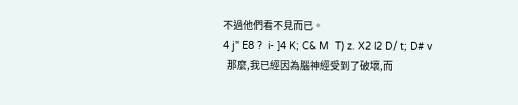不過他們看不見而已。
4 j" E8 ?  i- ]4 K; C& M  T) z. X2 l2 D/ t; D# v
  那麼,我已經因為腦神經受到了破壞,而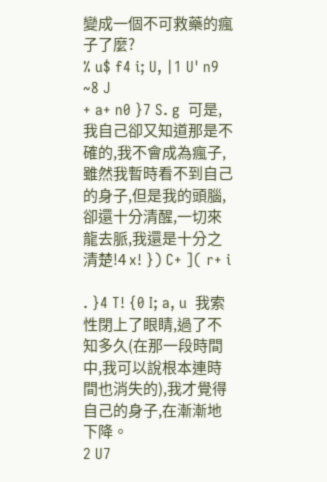變成一個不可救藥的瘋子了麼?
% u$ f4 i; U, |1 U' n9 ~8 J
+ a+ n0 }7 S. g  可是,我自己卻又知道那是不確的,我不會成為瘋子,雖然我暫時看不到自己的身子,但是我的頭腦,卻還十分清醒,一切來龍去脈,我還是十分之清楚!4 x! }) C+ ]( r+ i

. }4 T! {0 I; a, u  我索性閉上了眼睛,過了不知多久(在那一段時間中,我可以說根本連時間也消失的),我才覺得自己的身子,在漸漸地下降。
2 U7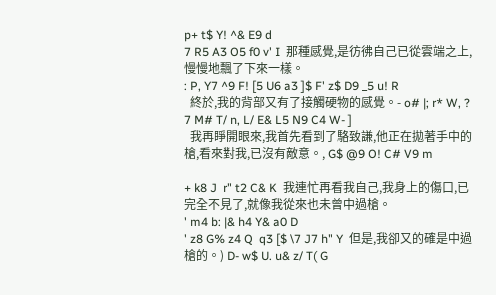p+ t$ Y! ^& E9 d
7 R5 A3 O5 f0 v' I  那種感覺,是彷彿自己已從雲端之上,慢慢地飄了下來一樣。
: P, Y7 ^9 F! [5 U6 a3 ]$ F' z$ D9 _5 u! R
  終於,我的背部又有了接觸硬物的感覺。- o# |; r* W, ?
7 M# T/ n, L/ E& L5 N9 C4 W- ]
  我再睜開眼來,我首先看到了駱致謙,他正在拋著手中的槍,看來對我,已沒有敵意。, G$ @9 O! C# V9 m

+ k8 J  r" t2 C& K  我連忙再看我自己,我身上的傷口,已完全不見了,就像我從來也未曾中過槍。
' m4 b: |& h4 Y& a0 D
' z8 G% z4 Q  q3 [$ \7 J7 h" Y  但是,我卻又的確是中過槍的。) D- w$ U. u& z/ T( G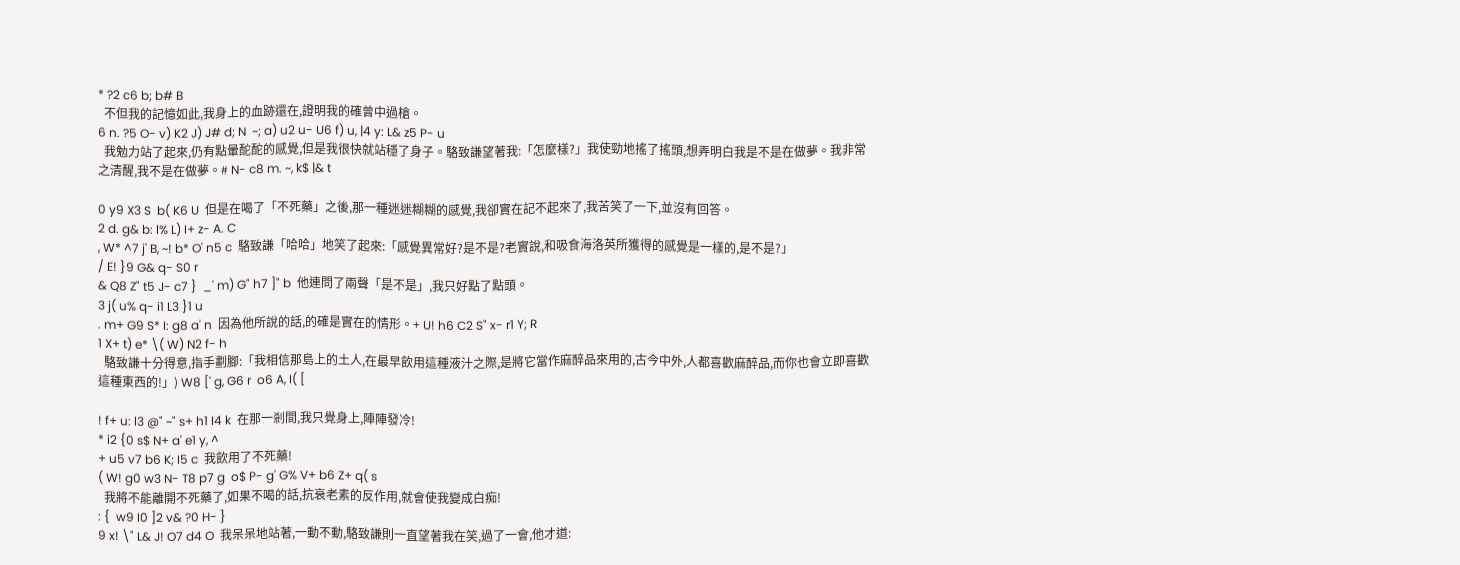* ?2 c6 b; b# B
  不但我的記憶如此,我身上的血跡還在,證明我的確曾中過槍。
6 n. ?5 O- v) K2 J) J# d; N  ~; a) u2 u- U6 f) u, |4 y: L& z5 P- u
  我勉力站了起來,仍有點暈酡酡的感覺,但是我很快就站穩了身子。駱致謙望著我:「怎麼樣?」我使勁地搖了搖頭,想弄明白我是不是在做夢。我非常之清醒,我不是在做夢。# N- c8 m. ~, k$ |& t

0 y9 X3 S  b( K6 U  但是在喝了「不死藥」之後,那一種迷迷糊糊的感覺,我卻實在記不起來了,我苦笑了一下,並沒有回答。
2 d. g& b: l% L) I+ z- A. C
, W* ^7 j' B, ~! b* O' n5 c  駱致謙「哈哈」地笑了起來:「感覺異常好?是不是?老實說,和吸食海洛英所獲得的感覺是一樣的,是不是?」
/ E! }9 G& q- S0 r
& Q8 Z" t5 J- c7 }  _' m) G" h7 ]" b  他連問了兩聲「是不是」,我只好點了點頭。
3 j( u% q- i1 L3 }1 u
. m+ G9 S* I: g8 a' n  因為他所說的話,的確是實在的情形。+ U! h6 C2 S" x- r1 Y; R
1 X+ t) e* \( W) N2 f- h
  駱致謙十分得意,指手劃腳:「我相信那島上的土人,在最早飲用這種液汁之際,是將它當作麻醉品來用的,古今中外,人都喜歡麻醉品,而你也會立即喜歡這種東西的!」) W8 [' g, G6 r  o6 A, I( [

! f+ u: l3 @" ~" s+ h1 I4 k  在那一剎間,我只覺身上,陣陣發冷!
* i2 {0 s$ N+ a' e1 y, ^
+ u5 v7 b6 K; I5 c  我飲用了不死藥!
( W! g0 w3 N- T8 p7 g  o$ P- g' G% V+ b6 Z+ q( s
  我將不能離開不死藥了,如果不喝的話,抗衰老素的反作用,就會使我變成白痴!
: {  w9 I0 ]2 v& ?0 H- }
9 x! \" L& J! O7 d4 O  我呆呆地站著,一動不動,駱致謙則一直望著我在笑,過了一會,他才道: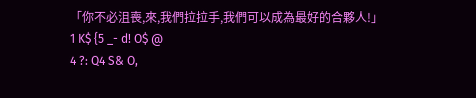「你不必沮喪,來,我們拉拉手,我們可以成為最好的合夥人!」
1 K$ {5 _- d! O$ @
4 ?: Q4 S& O,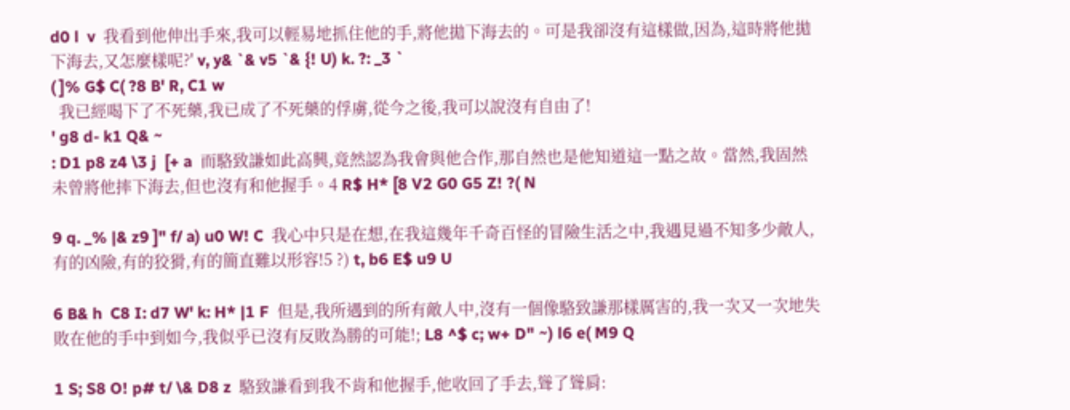d0 l  v  我看到他伸出手來,我可以輕易地抓住他的手,將他拋下海去的。可是我卻沒有這樣做,因為,這時將他拋下海去,又怎麼樣呢?' v, y& `& v5 `& {! U) k. ?: _3 `
( ]% G$ C( ?8 B' R, C1 w
  我已經喝下了不死藥,我已成了不死藥的俘虜,從今之後,我可以說沒有自由了!
' g8 d- k1 Q& ~
: D1 p8 z4 \3 j  [+ a  而駱致謙如此高興,竟然認為我會與他合作,那自然也是他知道這一點之故。當然,我固然未曾將他摔下海去,但也沒有和他握手。4 R$ H* [8 V2 G0 G5 Z! ?( N

9 q. _% |& z9 ]" f/ a) u0 W! C  我心中只是在想,在我這幾年千奇百怪的冒險生活之中,我遇見過不知多少敵人,有的凶險,有的狡猾,有的簡直難以形容!5 ?) t, b6 E$ u9 U

6 B& h  C8 I: d7 W' k: H* |1 F  但是,我所遇到的所有敵人中,沒有一個像駱致謙那樣厲害的,我一次又一次地失敗在他的手中到如今,我似乎已沒有反敗為勝的可能!; L8 ^$ c; w+ D" ~) l6 e( M9 Q

1 S; S8 O! p# t/ \& D8 z  駱致謙看到我不肯和他握手,他收回了手去,聳了聳肩: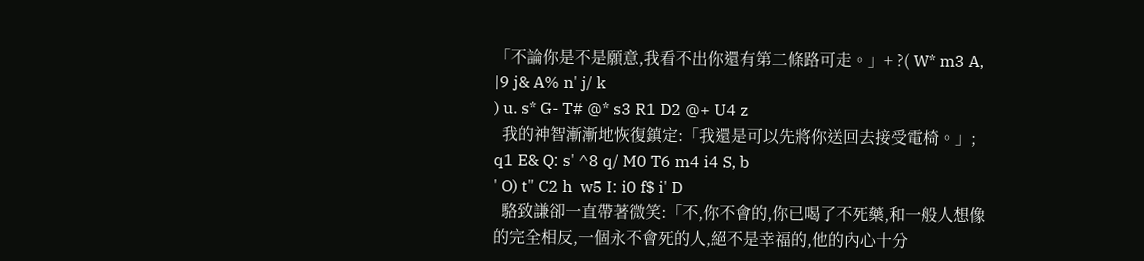「不論你是不是願意,我看不出你還有第二條路可走。」+ ?( W* m3 A, |9 j& A% n' j/ k
) u. s* G- T# @* s3 R1 D2 @+ U4 z
  我的神智漸漸地恢復鎮定:「我還是可以先將你送回去接受電椅。」; q1 E& Q: s' ^8 q/ M0 T6 m4 i4 S, b
' O) t" C2 h  w5 I: i0 f$ i' D
  駱致謙卻一直帶著微笑:「不,你不會的,你已喝了不死藥,和一般人想像的完全相反,一個永不會死的人,絕不是幸福的,他的內心十分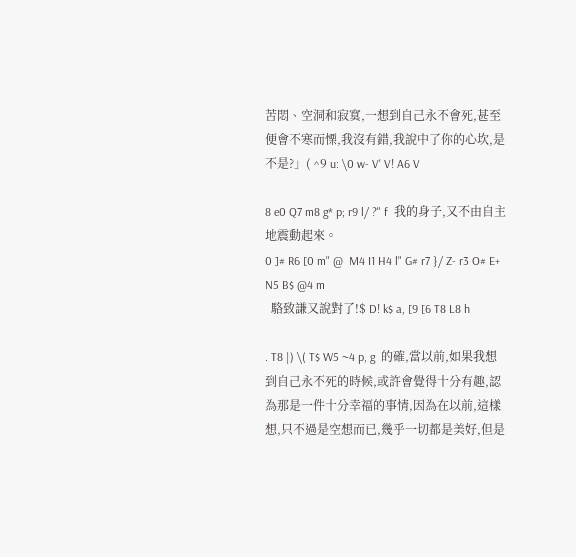苦悶、空洞和寂寞,一想到自己永不會死,甚至便會不寒而慄,我沒有錯,我說中了你的心坎,是不是?」( ^9 u: \0 w- V' V! A6 V

8 e0 Q7 m8 g* p; r9 l/ ?" f  我的身子,又不由自主地震動起來。
0 ]# R6 [0 m" @  M4 I1 H4 l" G# r7 }/ Z- r3 O# E+ N5 B$ @4 m
  駱致謙又說對了!$ D! k$ a, [9 [6 T8 L8 h

. T8 |) \( T$ W5 ~4 p, g  的確,當以前,如果我想到自己永不死的時候,或許會覺得十分有趣,認為那是一件十分幸福的事情,因為在以前,這樣想,只不過是空想而已,幾乎一切都是美好,但是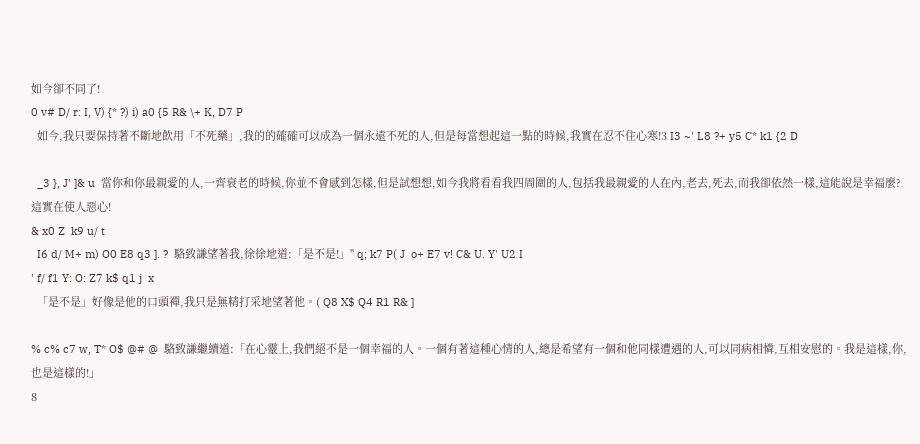如今卻不同了!
0 v# D/ r: I, V) {* ?) i) a0 {5 R& \+ K, D7 P
  如今,我只要保持著不斷地飲用「不死藥」,我的的確確可以成為一個永遠不死的人,但是每當想起這一點的時候,我實在忍不住心寒!3 I3 ~' L8 ?+ y5 C* k1 {2 D

  _3 }, J' ]& u  當你和你最親愛的人,一齊衰老的時候,你並不會感到怎樣,但是試想想,如今我將看看我四周圍的人,包括我最親愛的人在內,老去,死去,而我卻依然一樣,這能說是幸福麼?這實在使人惡心!
& x0 Z  k9 u/ t
  I6 d/ M+ m) O0 E8 q3 ]. ?  駱致謙望著我,徐徐地道:「是不是!」" q; k7 P( J  o+ E7 v! C& U. Y' U2 I
' f/ f1 Y: O: Z7 k$ q1 j  x
  「是不是」好像是他的口頭禪,我只是無精打采地望著他。( Q8 X$ Q4 R1 R& ]

% c% c7 w, T* O$ @# @  駱致謙繼續道:「在心靈上,我們絕不是一個幸福的人。一個有著這種心情的人,總是希望有一個和他同樣遭遇的人,可以同病相憐,互相安慰的。我是這樣,你,也是這樣的!」
8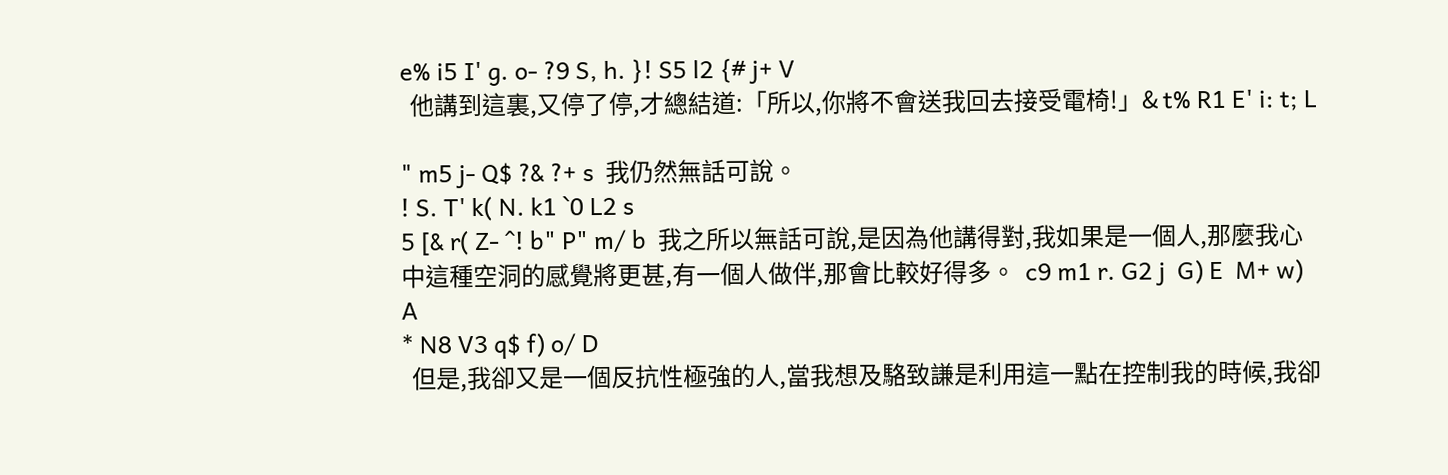e% i5 I' g. o- ?9 S, h. }! S5 l2 {# j+ V
  他講到這裏,又停了停,才總結道:「所以,你將不會送我回去接受電椅!」& t% R1 E' i: t; L

" m5 j- Q$ ?& ?+ s  我仍然無話可說。
! S. T' k( N. k1 `0 L2 s
5 [& r( Z- ^! b" P" m/ b  我之所以無話可說,是因為他講得對,我如果是一個人,那麼我心中這種空洞的感覺將更甚,有一個人做伴,那會比較好得多。  c9 m1 r. G2 j  G) E  M+ w) A
* N8 V3 q$ f) o/ D
  但是,我卻又是一個反抗性極強的人,當我想及駱致謙是利用這一點在控制我的時候,我卻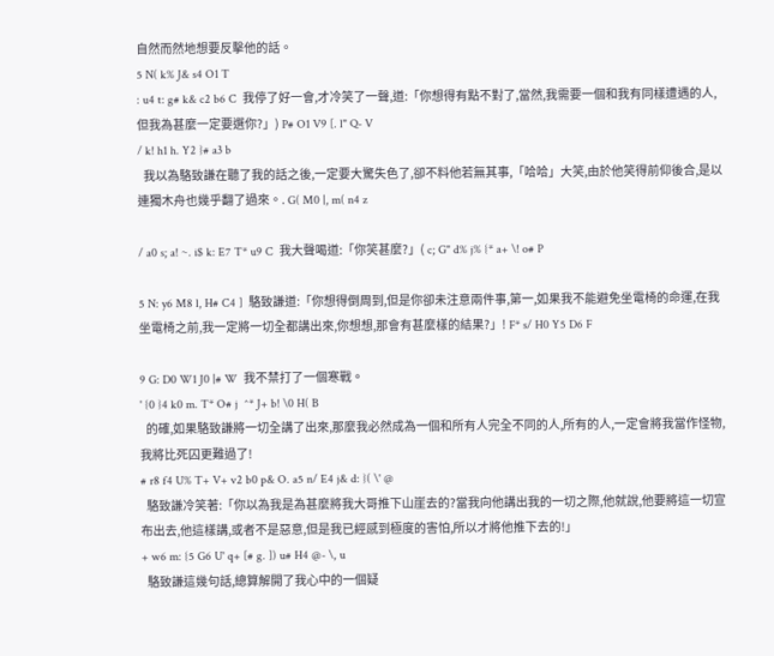自然而然地想要反擊他的話。
5 N( k% J& s4 O1 T
: u4 t: g# k& c2 b6 C  我停了好一會,才冷笑了一聲,道:「你想得有點不對了,當然,我需要一個和我有同樣遭遇的人,但我為甚麼一定要選你?」) P# O1 V9 [. l" Q- V
/ k! h1 h. Y2 }# a3 b
  我以為駱致謙在聽了我的話之後,一定要大驚失色了,卻不料他若無其事,「哈哈」大笑,由於他笑得前仰後合,是以連獨木舟也幾乎翻了過來。. G( M0 |, m( n4 z

/ a0 s; a! ~. i$ k: E7 T* u9 C  我大聲喝道:「你笑甚麼?」( c; G" d% j% {* a+ \! o# P

5 N: y6 M8 l, H# C4 ]  駱致謙道:「你想得倒周到,但是你卻未注意兩件事,第一,如果我不能避免坐電椅的命運,在我坐電椅之前,我一定將一切全都講出來,你想想,那會有甚麼樣的結果?」! F* s/ H0 Y5 D6 F

9 G: D0 W1 J0 |# W  我不禁打了一個寒戰。
' {0 }4 k0 m. T* O# j  ^* J+ b! \0 H( B
  的確,如果駱致謙將一切全講了出來,那麼我必然成為一個和所有人完全不同的人,所有的人,一定會將我當作怪物,我將比死囚更難過了!
# r8 f4 U% T+ V+ v2 b0 p& O. a5 n/ E4 j& d: }( \' @
  駱致謙冷笑著:「你以為我是為甚麼將我大哥推下山崖去的?當我向他講出我的一切之際,他就說,他要將這一切宣布出去,他這樣講,或者不是惡意,但是我已經感到極度的害怕,所以才將他推下去的!」
+ w6 m: {5 G6 U' q+ [# g. ]) u# H4 @- \, u
  駱致謙這幾句話,總算解開了我心中的一個疑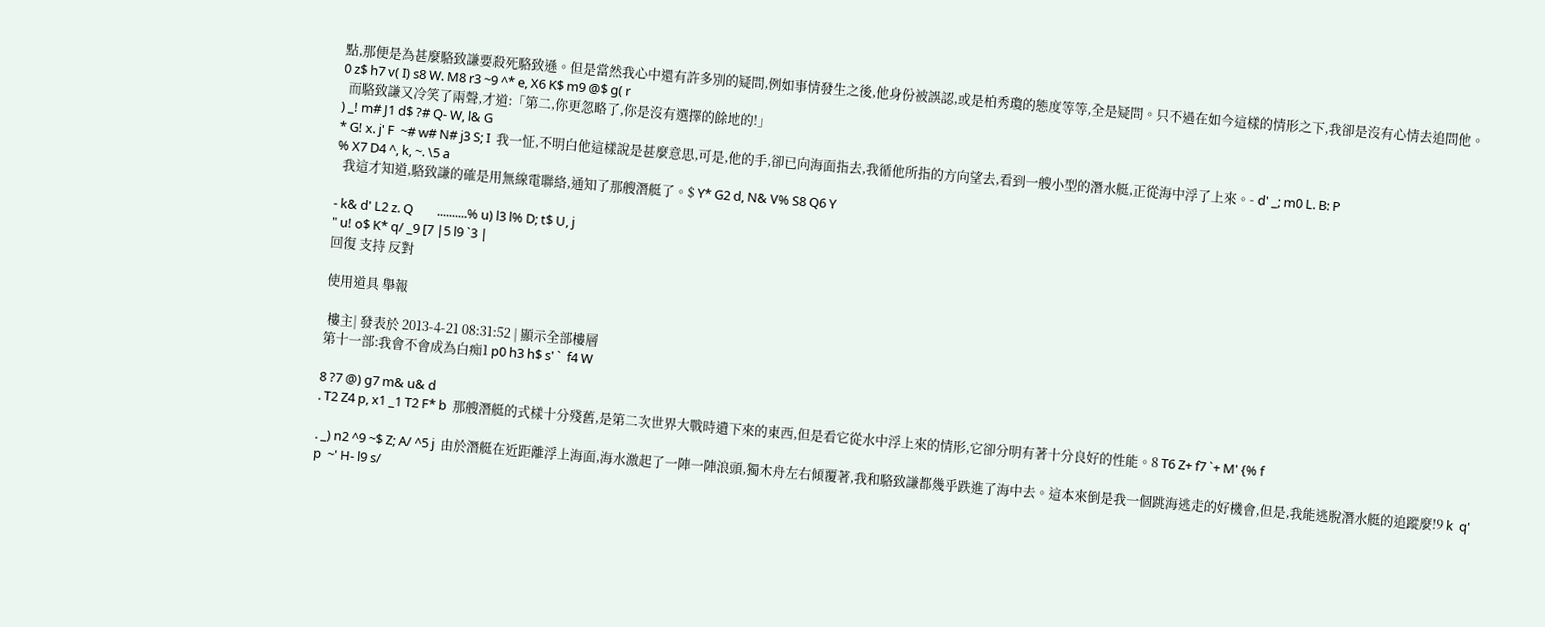點,那便是為甚麼駱致謙要殺死駱致遜。但是當然我心中還有許多別的疑問,例如事情發生之後,他身份被誤認,或是柏秀瓊的態度等等,全是疑問。只不過在如今這樣的情形之下,我卻是沒有心情去追問他。
0 z$ h7 v( I) s8 W. M8 r3 ~9 ^* e, X6 K$ m9 @$ g( r
  而駱致謙又冷笑了兩聲,才道:「第二,你更忽略了,你是沒有選擇的餘地的!」
) _! m# J1 d$ ?# Q- W, l& G
* G! x. j' F  ~# w# N# j3 S; I  我一怔,不明白他這樣說是甚麼意思,可是,他的手,卻已向海面指去,我循他所指的方向望去,看到一艘小型的潛水艇,正從海中浮了上來。- d' _; m0 L. B: P
% X7 D4 ^, k, ~. \5 a
  我這才知道,駱致謙的確是用無線電聯絡,通知了那艘潛艇了。$ Y* G2 d, N& V% S8 Q6 Y

- k& d' L2 z. Q        ..........% u) l3 l% D; t$ U, j
" u! o$ K* q/ _9 [7 |5 l9 `3 |
回復 支持 反對

使用道具 舉報

 樓主| 發表於 2013-4-21 08:31:52 | 顯示全部樓層
第十一部:我會不會成為白痴1 p0 h3 h$ s' `  f4 W

8 ?7 @) g7 m& u& d
. T2 Z4 p, x1 _1 T2 F* b  那艘潛艇的式樣十分殘舊,是第二次世界大戰時遺下來的東西,但是看它從水中浮上來的情形,它卻分明有著十分良好的性能。8 T6 Z+ f7 `+ M' {% f

. _) n2 ^9 ~$ Z; A/ ^5 j  由於潛艇在近距離浮上海面,海水激起了一陣一陣浪頭,獨木舟左右傾覆著,我和駱致謙都幾乎跌進了海中去。這本來倒是我一個跳海逃走的好機會,但是,我能逃脫潛水艇的追蹤麼!9 k  q' p  ~' H- l9 s/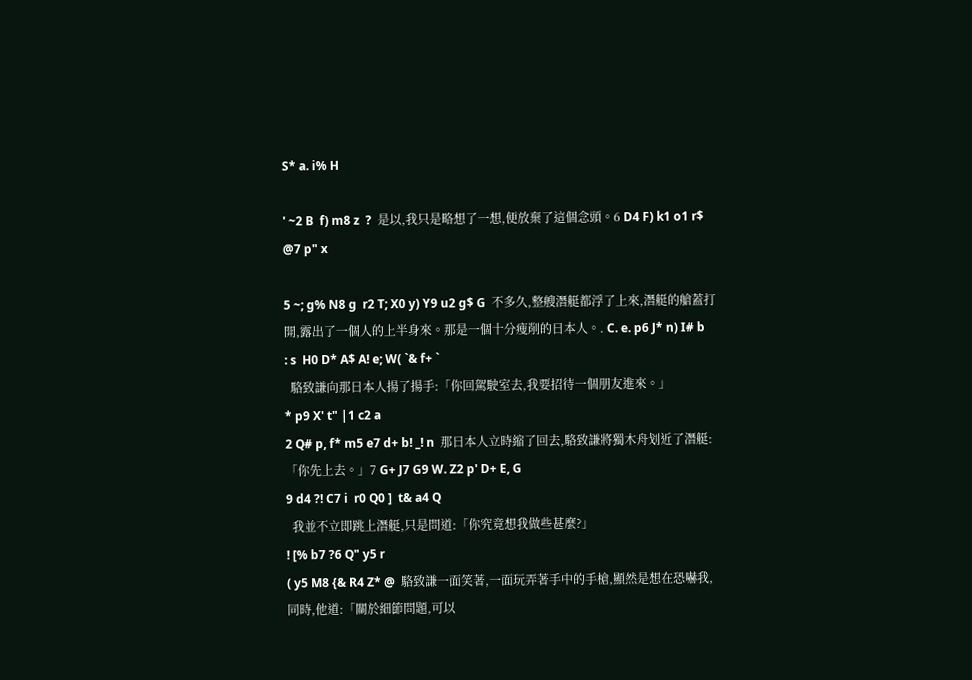S* a. i% H

' ~2 B  f) m8 z  ?  是以,我只是略想了一想,便放棄了這個念頭。6 D4 F) k1 o1 r$ @7 p" x

5 ~; g% N8 g  r2 T; X0 y) Y9 u2 g$ G  不多久,整艘潛艇都浮了上來,潛艇的艙蓋打開,露出了一個人的上半身來。那是一個十分瘦削的日本人。. C. e. p6 J* n) I# b
: s  H0 D* A$ A! e; W( `& f+ `
  駱致謙向那日本人揚了揚手:「你回駕駛室去,我要招待一個朋友進來。」
* p9 X' t" |1 c2 a
2 Q# p, f* m5 e7 d+ b! _! n  那日本人立時縮了回去,駱致謙將獨木舟划近了潛艇:「你先上去。」7 G+ J7 G9 W. Z2 p' D+ E, G
9 d4 ?! C7 i  r0 Q0 ]  t& a4 Q
  我並不立即跳上潛艇,只是問道:「你究竟想我做些甚麼?」
! [% b7 ?6 Q" y5 r
( y5 M8 {& R4 Z* @  駱致謙一面笑著,一面玩弄著手中的手槍,顯然是想在恐嚇我,同時,他道:「關於細節問題,可以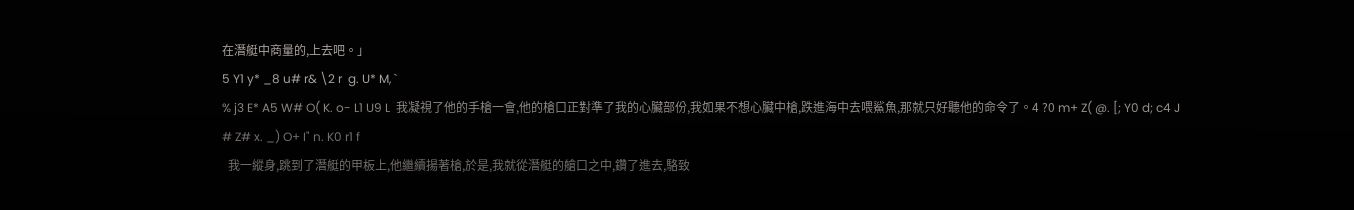在潛艇中商量的,上去吧。」
5 Y1 y* _8 u# r& \2 r  g. U* M, `
% j3 E* A5 W# O( K. o- L1 U9 L  我凝視了他的手槍一會,他的槍口正對準了我的心臟部份,我如果不想心臟中槍,跌進海中去喂鯊魚,那就只好聽他的命令了。4 ?0 m+ Z( @. [; Y0 d; c4 J
# Z# x. _) O+ I" n. K0 r1 f
  我一縱身,跳到了潛艇的甲板上,他繼續揚著槍,於是,我就從潛艇的艙口之中,鑽了進去,駱致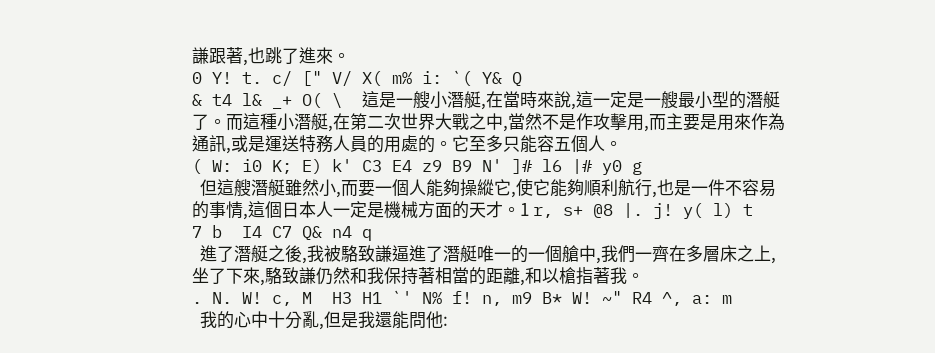謙跟著,也跳了進來。
0 Y! t. c/ [" V/ X( m% i: `( Y& Q
& t4 l& _+ O( \  這是一艘小潛艇,在當時來說,這一定是一艘最小型的潛艇了。而這種小潛艇,在第二次世界大戰之中,當然不是作攻擊用,而主要是用來作為通訊,或是運送特務人員的用處的。它至多只能容五個人。
( W: i0 K; E) k' C3 E4 z9 B9 N' ]# l6 |# y0 g
  但這艘潛艇雖然小,而要一個人能夠操縱它,使它能夠順利航行,也是一件不容易的事情,這個日本人一定是機械方面的天才。1 r, s+ @8 |. j! y( l) t
7 b  I4 C7 Q& n4 q
  進了潛艇之後,我被駱致謙逼進了潛艇唯一的一個艙中,我們一齊在多層床之上,坐了下來,駱致謙仍然和我保持著相當的距離,和以槍指著我。
. N. W! c, M  H3 H1 `' N% f! n, m9 B* W! ~" R4 ^, a: m
  我的心中十分亂,但是我還能問他: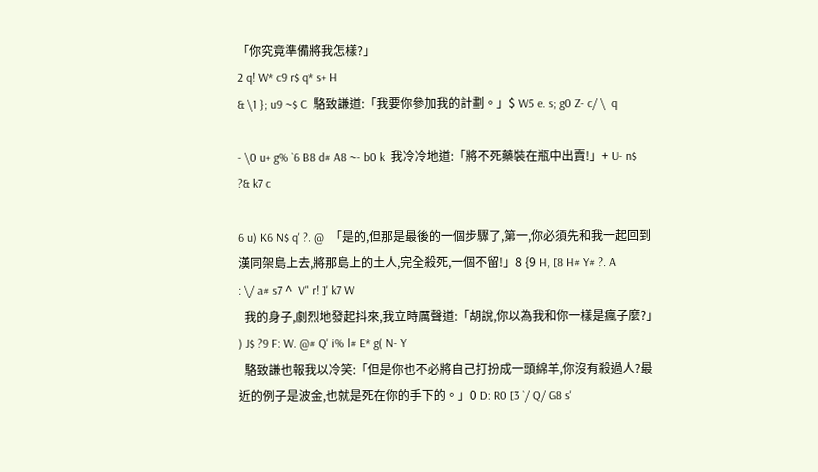「你究竟準備將我怎樣?」
2 q! W* c9 r$ q* s+ H
& \1 }; u9 ~$ C  駱致謙道:「我要你參加我的計劃。」$ W5 e. s; g0 Z- c/ \  q

- \0 u+ g% `6 B8 d# A8 ~- b0 k  我冷冷地道:「將不死藥裝在瓶中出賣!」+ U- n$ ?& k7 c

6 u) K6 N$ q' ?. @  「是的,但那是最後的一個步驟了,第一,你必須先和我一起回到漢同架島上去,將那島上的土人,完全殺死,一個不留!」8 {9 H, [8 H# Y# ?. A
: \/ a# s7 ^  V" r! ]' k7 W
  我的身子,劇烈地發起抖來,我立時厲聲道:「胡說,你以為我和你一樣是瘋子麼?」
) J$ ?9 F: W. @# Q' i% l# E* g( N- Y
  駱致謙也報我以冷笑:「但是你也不必將自己打扮成一頭綿羊,你沒有殺過人?最近的例子是波金,也就是死在你的手下的。」0 D: R0 [3 `/ Q/ G8 s'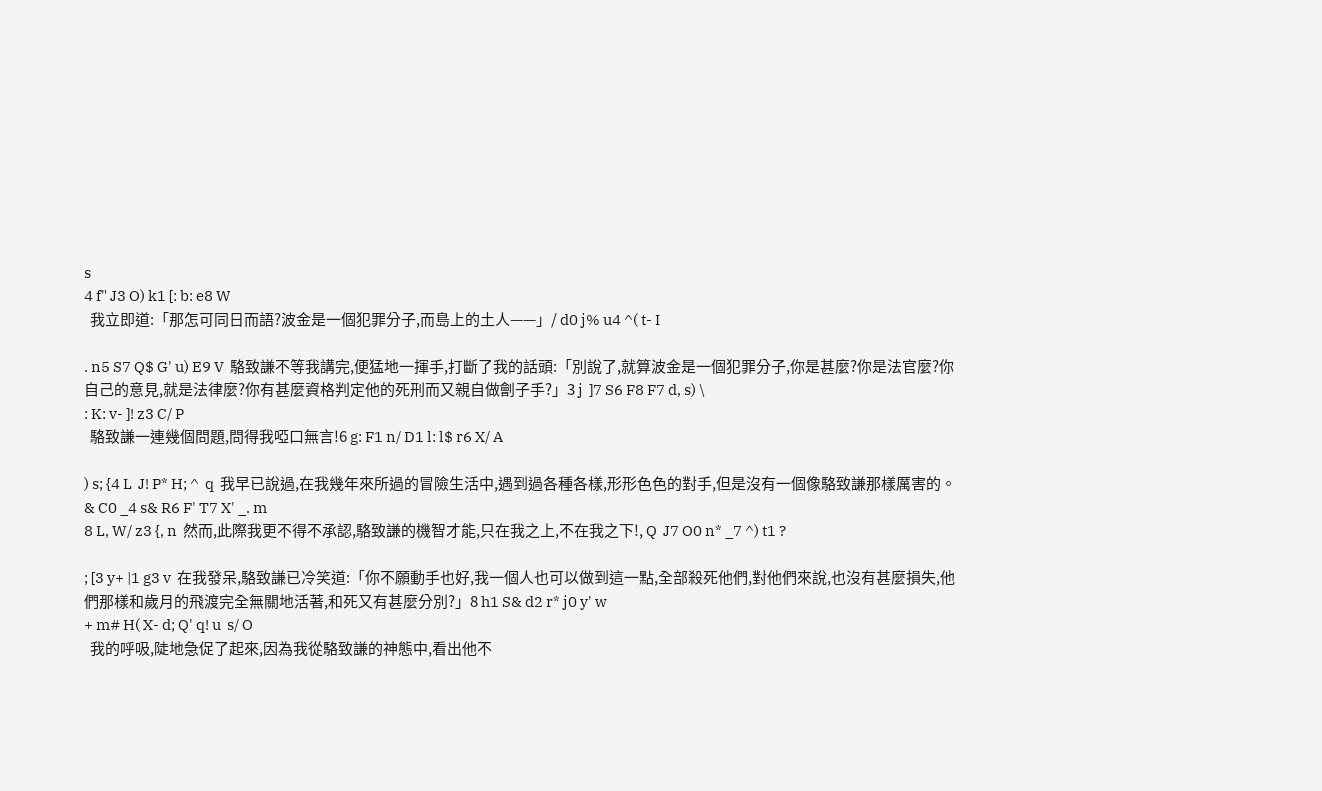s
4 f" J3 O) k1 [: b: e8 W
  我立即道:「那怎可同日而語?波金是一個犯罪分子,而島上的土人——」/ d0 j% u4 ^( t- I

. n5 S7 Q$ G' u) E9 V  駱致謙不等我講完,便猛地一揮手,打斷了我的話頭:「別說了,就算波金是一個犯罪分子,你是甚麼?你是法官麼?你自己的意見,就是法律麼?你有甚麼資格判定他的死刑而又親自做劊子手?」3 j  ]7 S6 F8 F7 d, s) \
: K: v- ]! z3 C/ P
  駱致謙一連幾個問題,問得我啞口無言!6 g: F1 n/ D1 l: l$ r6 X/ A

) s; {4 L  J! P* H; ^  q  我早已說過,在我幾年來所過的冒險生活中,遇到過各種各樣,形形色色的對手,但是沒有一個像駱致謙那樣厲害的。
& C0 _4 s& R6 F' T7 X' _. m
8 L, W/ z3 {, n  然而,此際我更不得不承認,駱致謙的機智才能,只在我之上,不在我之下!, Q  J7 O0 n* _7 ^) t1 ?

; [3 y+ |1 g3 v  在我發呆,駱致謙已冷笑道:「你不願動手也好,我一個人也可以做到這一點,全部殺死他們,對他們來說,也沒有甚麼損失,他們那樣和歲月的飛渡完全無關地活著,和死又有甚麼分別?」8 h1 S& d2 r* j0 y' w
+ m# H( X- d; Q' q! u  s/ O
  我的呼吸,陡地急促了起來,因為我從駱致謙的神態中,看出他不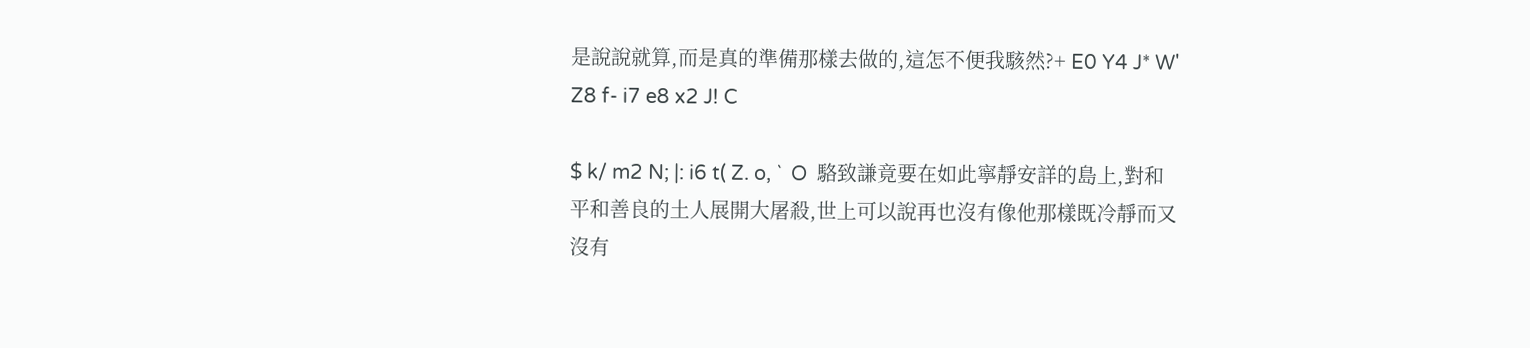是說說就算,而是真的準備那樣去做的,這怎不便我駭然?+ E0 Y4 J* W' Z8 f- i7 e8 x2 J! C

$ k/ m2 N; |: i6 t( Z. o, `  O  駱致謙竟要在如此寧靜安詳的島上,對和平和善良的土人展開大屠殺,世上可以說再也沒有像他那樣既冷靜而又沒有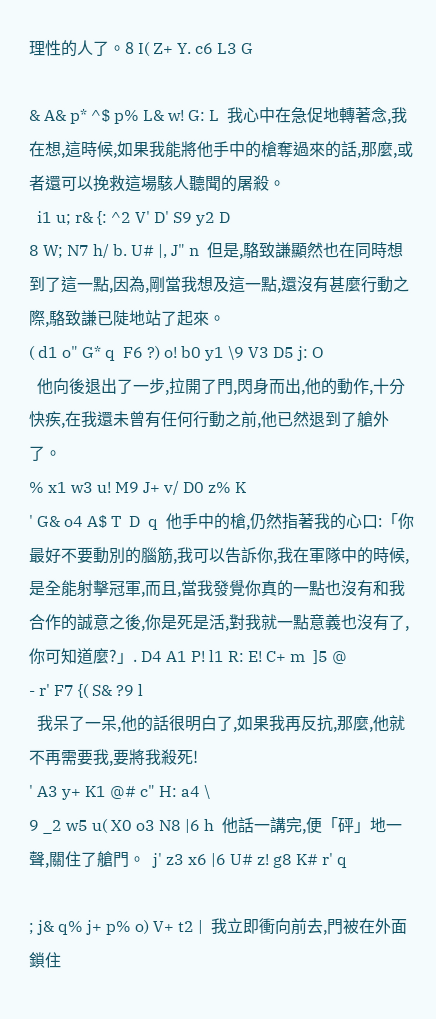理性的人了。8 I( Z+ Y. c6 L3 G

& A& p* ^$ p% L& w! G: L  我心中在急促地轉著念,我在想,這時候,如果我能將他手中的槍奪過來的話,那麼,或者還可以挽救這場駭人聽聞的屠殺。
  i1 u; r& {: ^2 V' D' S9 y2 D
8 W; N7 h/ b. U# |, J" n  但是,駱致謙顯然也在同時想到了這一點,因為,剛當我想及這一點,還沒有甚麼行動之際,駱致謙已陡地站了起來。
( d1 o" G* q  F6 ?) o! b0 y1 \9 V3 D5 j: O
  他向後退出了一步,拉開了門,閃身而出,他的動作,十分快疾,在我還未曾有任何行動之前,他已然退到了艙外了。
% x1 w3 u! M9 J+ v/ D0 z% K
' G& o4 A$ T  D  q  他手中的槍,仍然指著我的心口:「你最好不要動別的腦筋,我可以告訴你,我在軍隊中的時候,是全能射擊冠軍,而且,當我發覺你真的一點也沒有和我合作的誠意之後,你是死是活,對我就一點意義也沒有了,你可知道麼?」. D4 A1 P! l1 R: E! C+ m  ]5 @
- r' F7 {( S& ?9 l
  我呆了一呆,他的話很明白了,如果我再反抗,那麼,他就不再需要我,要將我殺死!
' A3 y+ K1 @# c" H: a4 \
9 _2 w5 u( X0 o3 N8 |6 h  他話一講完,便「砰」地一聲,關住了艙門。  j' z3 x6 |6 U# z! g8 K# r' q

; j& q% j+ p% o) V+ t2 |  我立即衝向前去,門被在外面鎖住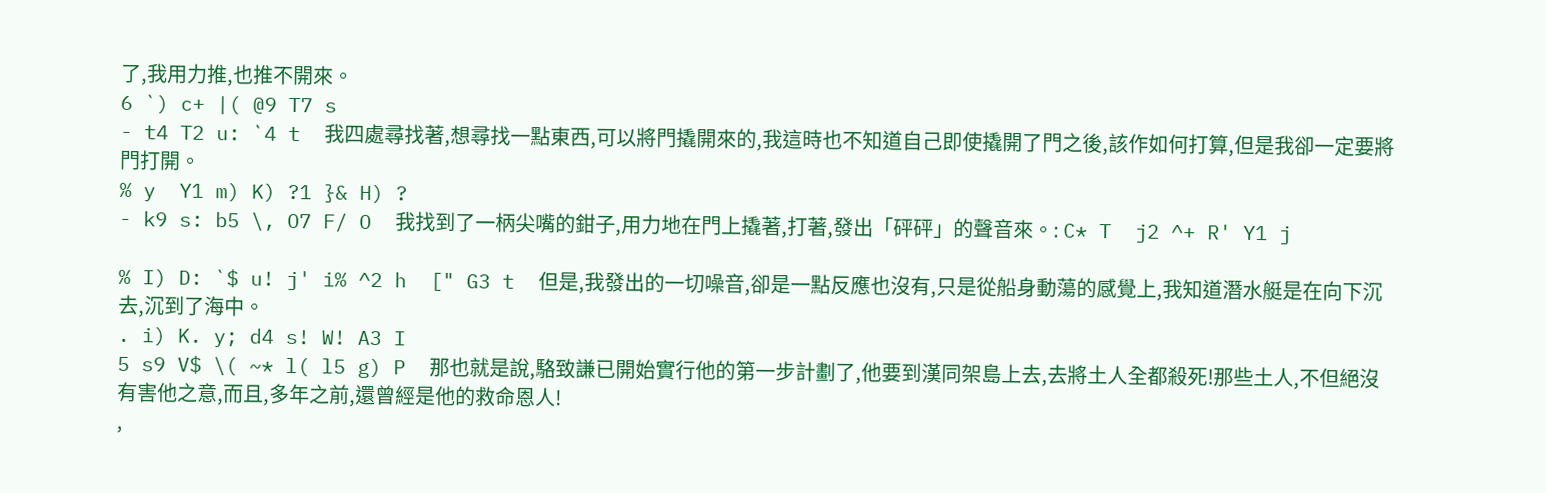了,我用力推,也推不開來。
6 `) c+ |( @9 T7 s
- t4 T2 u: `4 t  我四處尋找著,想尋找一點東西,可以將門撬開來的,我這時也不知道自己即使撬開了門之後,該作如何打算,但是我卻一定要將門打開。
% y  Y1 m) K) ?1 }& H) ?
- k9 s: b5 \, O7 F/ O  我找到了一柄尖嘴的鉗子,用力地在門上撬著,打著,發出「砰砰」的聲音來。: C* T  j2 ^+ R' Y1 j

% I) D: `$ u! j' i% ^2 h  [" G3 t  但是,我發出的一切噪音,卻是一點反應也沒有,只是從船身動蕩的感覺上,我知道潛水艇是在向下沉去,沉到了海中。
. i) K. y; d4 s! W! A3 I
5 s9 V$ \( ~* l( l5 g) P  那也就是說,駱致謙已開始實行他的第一步計劃了,他要到漢同架島上去,去將土人全都殺死!那些土人,不但絕沒有害他之意,而且,多年之前,還曾經是他的救命恩人!
,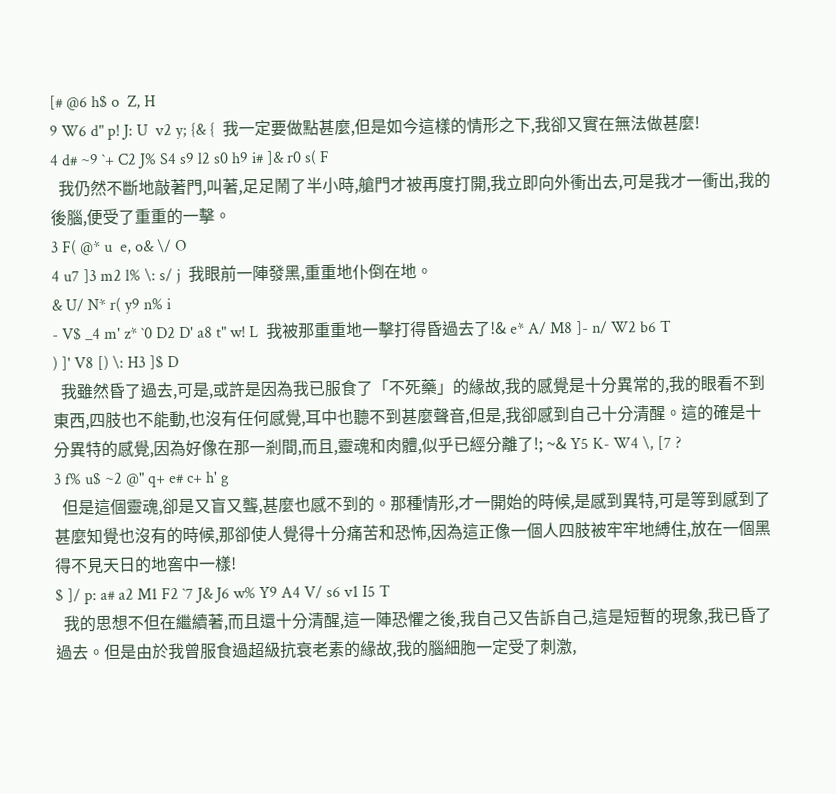[# @6 h$ o  Z, H
9 W6 d" p! J: U  v2 y; {& {  我一定要做點甚麼,但是如今這樣的情形之下,我卻又實在無法做甚麼!
4 d# ~9 `+ C2 J% S4 s9 l2 s0 h9 i# ]& r0 s( F
  我仍然不斷地敲著門,叫著,足足鬧了半小時,艙門才被再度打開,我立即向外衝出去,可是我才一衝出,我的後腦,便受了重重的一擊。
3 F( @* u  e, o& \/ O
4 u7 ]3 m2 l% \: s/ j  我眼前一陣發黑,重重地仆倒在地。
& U/ N* r( y9 n% i
- V$ _4 m' z* `0 D2 D' a8 t" w! L  我被那重重地一擊打得昏過去了!& e* A/ M8 ]- n/ W2 b6 T
) ]' V8 [) \: H3 ]$ D
  我雖然昏了過去,可是,或許是因為我已服食了「不死藥」的緣故,我的感覺是十分異常的,我的眼看不到東西,四肢也不能動,也沒有任何感覺,耳中也聽不到甚麼聲音,但是,我卻感到自己十分清醒。這的確是十分異特的感覺,因為好像在那一剎間,而且,靈魂和肉體,似乎已經分離了!; ~& Y5 K- W4 \, [7 ?
3 f% u$ ~2 @" q+ e# c+ h' g
  但是這個靈魂,卻是又盲又聾,甚麼也感不到的。那種情形,才一開始的時候,是感到異特,可是等到感到了甚麼知覺也沒有的時候,那卻使人覺得十分痛苦和恐怖,因為這正像一個人四肢被牢牢地縛住,放在一個黑得不見天日的地窖中一樣!
$ ]/ p: a# a2 M1 F2 `7 J& J6 w% Y9 A4 V/ s6 v1 I5 T
  我的思想不但在繼續著,而且還十分清醒,這一陣恐懼之後,我自己又告訴自己,這是短暫的現象,我已昏了過去。但是由於我曾服食過超級抗衰老素的緣故,我的腦細胞一定受了刺激,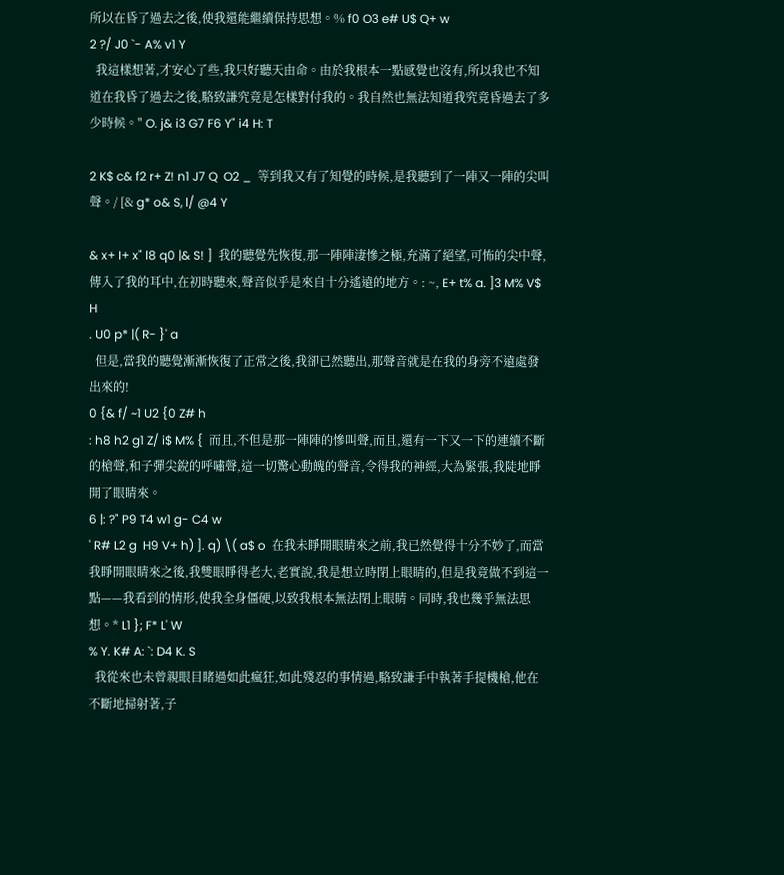所以在昏了過去之後,使我還能繼續保持思想。% f0 O3 e# U$ Q+ w
2 ?/ J0 `- A% v1 Y
  我這樣想著,才安心了些,我只好聽天由命。由於我根本一點感覺也沒有,所以我也不知道在我昏了過去之後,駱致謙究竟是怎樣對付我的。我自然也無法知道我究竟昏過去了多少時候。" O. j& i3 G7 F6 Y" i4 H: T

2 K$ c& f2 r+ Z! n1 J7 Q  O2 _  等到我又有了知覺的時候,是我聽到了一陣又一陣的尖叫聲。/ [& g* o& S, l/ @4 Y

& x+ I+ x" l8 q0 |& S! ]  我的聽覺先恢復,那一陣陣淒慘之極,充滿了絕望,可怖的尖中聲,傳入了我的耳中,在初時聽來,聲音似乎是來自十分遙遠的地方。: ~, E+ t% a. ]3 M% V$ H
. U0 p* |( R- }' a
  但是,當我的聽覺漸漸恢復了正常之後,我卻已然聽出,那聲音就是在我的身旁不遠處發出來的!
0 {& f/ ~1 U2 {0 Z# h
: h8 h2 g1 Z/ i$ M% {  而且,不但是那一陣陣的慘叫聲,而且,還有一下又一下的連續不斷的槍聲,和子彈尖銳的呼嘯聲,這一切驚心動魄的聲音,令得我的神經,大為緊張,我陡地睜開了眼睛來。
6 |: ?" P9 T4 w1 g- C4 w
' R# L2 g  H9 V+ h) ]. q) \( a$ o  在我未睜開眼睛來之前,我已然覺得十分不妙了,而當我睜開眼睛來之後,我雙眼睜得老大,老實說,我是想立時閉上眼睛的,但是我竟做不到這一點——我看到的情形,使我全身僵硬,以致我根本無法閉上眼睛。同時,我也幾乎無法思想。* L1 }; F* L' W
% Y. K# A: `: D4 K. S
  我從來也未曾親眼目睹過如此瘋狂,如此殘忍的事情過,駱致謙手中執著手提機槍,他在不斷地掃射著,子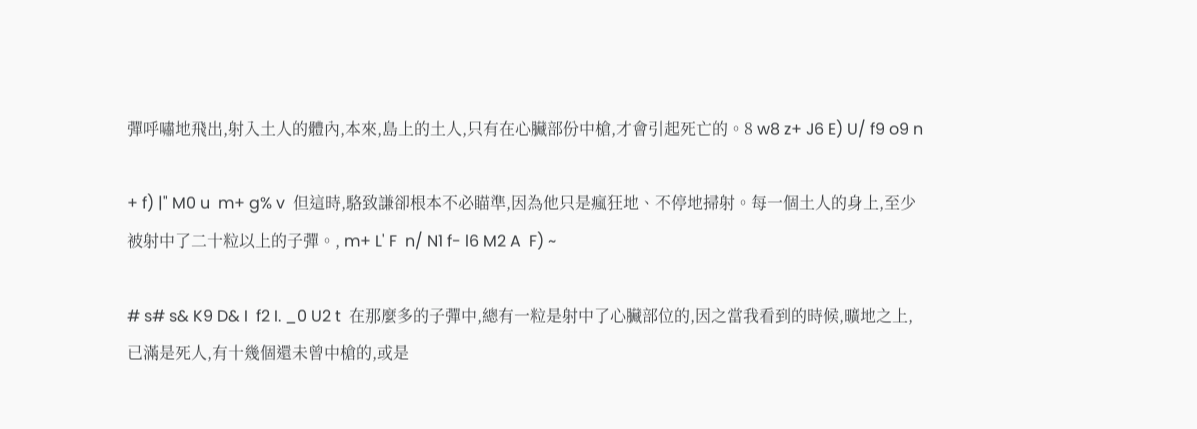彈呼嘯地飛出,射入土人的體內,本來,島上的土人,只有在心臟部份中槍,才會引起死亡的。8 w8 z+ J6 E) U/ f9 o9 n

+ f) |" M0 u  m+ g% v  但這時,駱致謙卻根本不必瞄準,因為他只是瘋狂地、不停地掃射。每一個土人的身上,至少被射中了二十粒以上的子彈。, m+ L' F  n/ N1 f- l6 M2 A  F) ~

# s# s& K9 D& I  f2 I. _0 U2 t  在那麼多的子彈中,總有一粒是射中了心臟部位的,因之當我看到的時候,曠地之上,已滿是死人,有十幾個還未曾中槍的,或是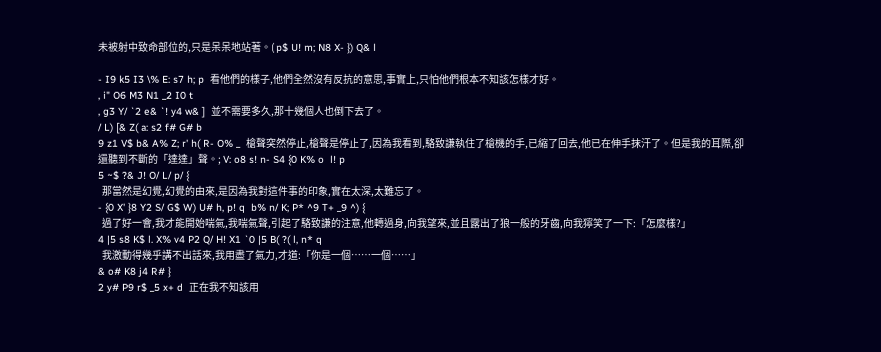未被射中致命部位的,只是呆呆地站著。( p$ U! m; N8 X- }) Q& l

- I9 k5 I3 \% E: s7 h; p  看他們的樣子,他們全然沒有反抗的意思,事實上,只怕他們根本不知該怎樣才好。
, i" O6 M3 N1 _2 I0 t
, g3 Y/ `2 e& `! y4 w& ]  並不需要多久,那十幾個人也倒下去了。
/ L) [& Z( a: s2 f# G# b
9 z1 V$ b& A% Z; r' h( R- O% _  槍聲突然停止,槍聲是停止了,因為我看到,駱致謙執住了槍機的手,已縮了回去,他已在伸手抹汗了。但是我的耳際,卻還聽到不斷的「達達」聲。; V: o8 s! n- S4 {0 K% o  l! p
5 ~$ ?& J! O/ L/ p/ {
  那當然是幻覺,幻覺的由來,是因為我對這件事的印象,實在太深,太難忘了。
- {0 X' }8 Y2 S/ G$ W) U# h, p! q  b% n/ K; P* ^9 T+ _9 ^) {
  過了好一會,我才能開始喘氣,我喘氣聲,引起了駱致謙的注意,他轉過身,向我望來,並且露出了狼一般的牙齒,向我獰笑了一下:「怎麼樣?」
4 |5 s8 K$ l. X% v4 P2 Q/ H! X1 `0 |5 B( ?( l, n* q
  我激動得幾乎講不出話來,我用盡了氣力,才道:「你是一個……一個……」
& o# K8 j4 R# }
2 y# P9 r$ _5 x+ d  正在我不知該用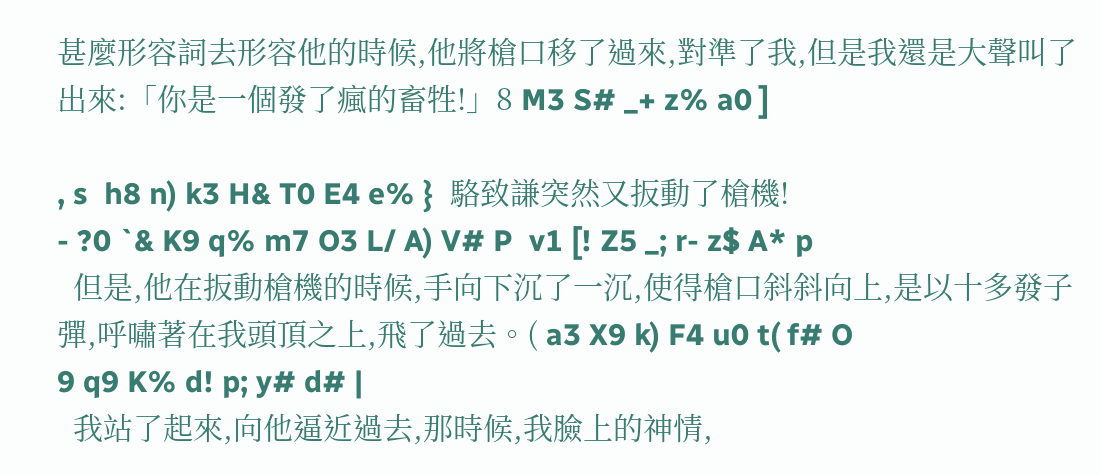甚麼形容詞去形容他的時候,他將槍口移了過來,對準了我,但是我還是大聲叫了出來:「你是一個發了瘋的畜牲!」8 M3 S# _+ z% a0 ]

, s  h8 n) k3 H& T0 E4 e% }  駱致謙突然又扳動了槍機!
- ?0 `& K9 q% m7 O3 L/ A) V# P  v1 [! Z5 _; r- z$ A* p
  但是,他在扳動槍機的時候,手向下沉了一沉,使得槍口斜斜向上,是以十多發子彈,呼嘯著在我頭頂之上,飛了過去。( a3 X9 k) F4 u0 t( f# O
9 q9 K% d! p; y# d# |
  我站了起來,向他逼近過去,那時候,我臉上的神情,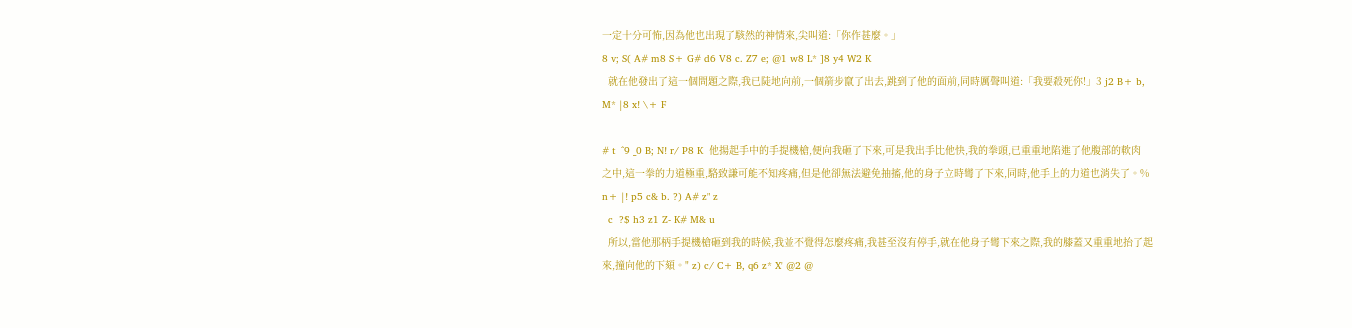一定十分可怖,因為他也出現了駭然的神情來,尖叫道:「你作甚麼。」
8 v; S( A# m8 S+ G# d6 V8 c. Z7 e; @1 w8 L* ]8 y4 W2 K
  就在他發出了這一個問題之際,我已陡地向前,一個箭步竄了出去,跳到了他的面前,同時厲聲叫道:「我要殺死你!」3 j2 B+ b, M* |8 x! \+ F

# t  ^9 _0 B; N! r/ P8 K  他揚起手中的手提機槍,便向我砸了下來,可是我出手比他快,我的拳頭,已重重地陷進了他腹部的軟肉之中,這一拳的力道極重,駱致謙可能不知疼痛,但是他卻無法避免抽搐,他的身子立時彎了下來,同時,他手上的力道也消失了。% n+ |! p5 c& b. ?) A# z" z
  c  ?$ h3 z1 Z- K# M& u
  所以,當他那柄手提機槍砸到我的時候,我並不覺得怎麼疼痛,我甚至沒有停手,就在他身子彎下來之際,我的膝蓋又重重地抬了起來,撞向他的下頦。" z) c/ C+ B, q6 z* X' @2 @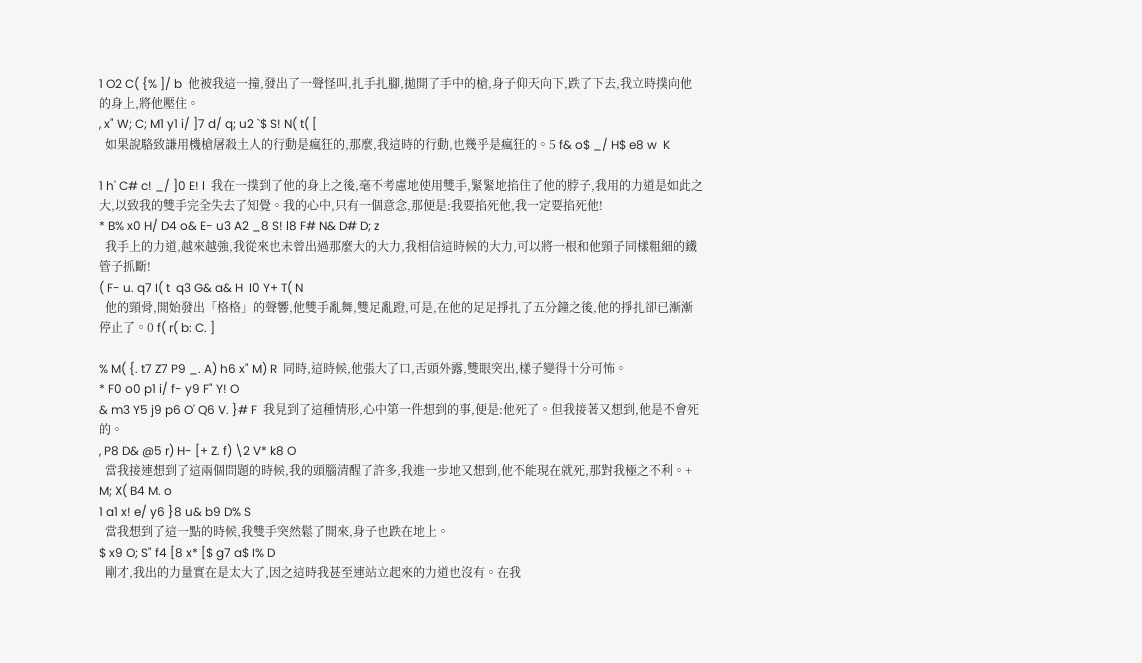1 O2 C( {% ]/ b  他被我這一撞,發出了一聲怪叫,扎手扎腳,拋開了手中的槍,身子仰天向下,跌了下去,我立時撲向他的身上,將他壓住。
, x" W; C; M1 y1 i/ ]7 d/ q; u2 `$ S! N( t( [
  如果說駱致謙用機槍屠殺土人的行動是瘋狂的,那麼,我這時的行動,也幾乎是瘋狂的。5 f& o$ _/ H$ e8 w  K

1 h' C# c! _/ ]0 E! l  我在一撲到了他的身上之後,毫不考慮地使用雙手,緊緊地掐住了他的脖子,我用的力道是如此之大,以致我的雙手完全失去了知覺。我的心中,只有一個意念,那便是:我要掐死他,我一定要掐死他!
* B% x0 H/ D4 o& E- u3 A2 _8 S! l8 F# N& D# D; z
  我手上的力道,越來越強,我從來也未曾出過那麼大的大力,我相信這時候的大力,可以將一根和他頸子同樣粗細的鐵管子抓斷!
( F- u. q7 I( t  q3 G& a& H  I0 Y+ T( N
  他的頸骨,開始發出「格格」的聲響,他雙手亂舞,雙足亂蹬,可是,在他的足足掙扎了五分鐘之後,他的掙扎卻已漸漸停止了。0 f( r( b: C. ]

% M( {. t7 Z7 P9 _. A) h6 x" M) R  同時,這時候,他張大了口,舌頭外露,雙眼突出,樣子變得十分可怖。
* F0 o0 p1 i/ f- y9 F" Y! O
& m3 Y5 j9 p6 O' Q6 V. }# F  我見到了這種情形,心中第一件想到的事,便是:他死了。但我接著又想到,他是不會死的。
, P8 D& @5 r) H- [+ Z. f) \2 V* k8 O
  當我接連想到了這兩個問題的時候,我的頭腦清醒了許多,我進一步地又想到,他不能現在就死,那對我極之不利。+ M; X( B4 M. o
1 a1 x! e/ y6 }8 u& b9 D% S
  當我想到了這一點的時候,我雙手突然鬆了開來,身子也跌在地上。
$ x9 O; S" f4 [8 x* [$ g7 a$ I% D
  剛才,我出的力量實在是太大了,因之這時我甚至連站立起來的力道也沒有。在我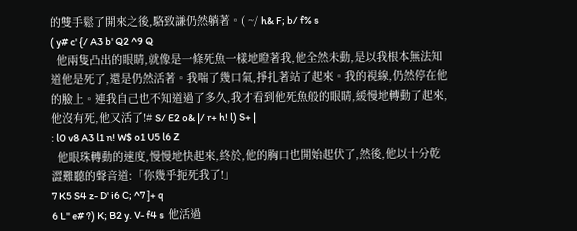的雙手鬆了開來之後,駱致謙仍然躺著。( ~/ h& F; b/ f% s
( y# c' {/ A3 b' Q2 ^9 Q
  他兩隻凸出的眼睛,就像是一條死魚一樣地瞪著我,他全然未動,是以我根本無法知道他是死了,還是仍然活著。我喘了幾口氣,掙扎著站了起來。我的視線,仍然停在他的臉上。連我自己也不知道過了多久,我才看到他死魚般的眼睛,緩慢地轉動了起來,他沒有死,他又活了!# S/ E2 o& |/ r+ h! l) S+ |
: l0 v8 A3 l1 n! W$ o1 U5 l6 Z
  他眼珠轉動的速度,慢慢地快起來,終於,他的胸口也開始起伏了,然後,他以十分乾澀難聽的聲音道:「你幾乎扼死我了!」
7 K5 S4 z- D' i6 C; ^7 ]+ q
6 L" e# ?) K; B2 y. V- f4 s  他活過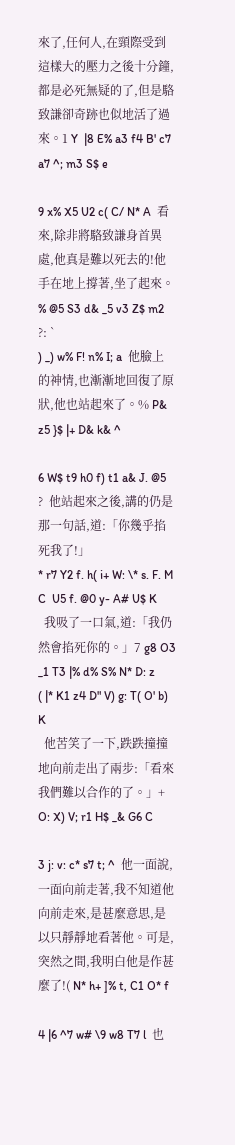來了,任何人,在頸際受到這樣大的壓力之後十分鐘,都是必死無疑的了,但是駱致謙卻奇跡也似地活了過來。1 Y  |8 E% a3 f4 B' c7 a7 ^; m3 S$ e

9 x% X5 U2 c( C/ N* A  看來,除非將駱致謙身首異處,他真是難以死去的!他手在地上撐著,坐了起來。
% @5 S3 d& _5 v3 Z$ m2 ?: `
) _) w% F! n% I; a  他臉上的神情,也漸漸地回復了原狀,他也站起來了。% P& z5 }$ |+ D& k& ^

6 W$ t9 h0 f) t1 a& J. @5 ?  他站起來之後,講的仍是那一句話,道:「你幾乎掐死我了!」
* r7 Y2 f. h( i+ W: \* s. F. M  C  U5 f. @0 y- A# U$ K
  我吸了一口氣,道:「我仍然會掐死你的。」7 g8 O3 _1 T3 |% d% S% N* D: z
( |* K1 z4 D" V) g: T( O' b) K
  他苦笑了一下,跌跌撞撞地向前走出了兩步:「看來我們難以合作的了。」+ O: X) V; r1 H$ _& G6 C

3 j: v: c* s7 t; ^  他一面說,一面向前走著,我不知道他向前走來,是甚麼意思,是以只靜靜地看著他。可是,突然之間,我明白他是作甚麼了!( N* h+ ]% t, C1 O* f

4 |6 ^7 w# \9 w8 T7 l  也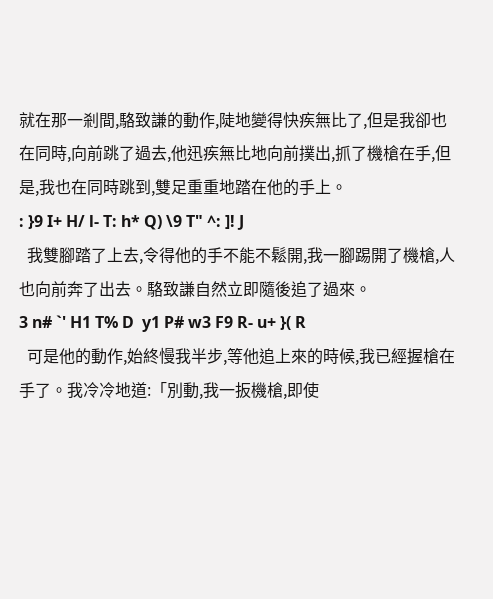就在那一剎間,駱致謙的動作,陡地變得快疾無比了,但是我卻也在同時,向前跳了過去,他迅疾無比地向前撲出,抓了機槍在手,但是,我也在同時跳到,雙足重重地踏在他的手上。
: }9 I+ H/ l- T: h* Q) \9 T" ^: ]! J
  我雙腳踏了上去,令得他的手不能不鬆開,我一腳踢開了機槍,人也向前奔了出去。駱致謙自然立即隨後追了過來。
3 n# `' H1 T% D  y1 P# w3 F9 R- u+ }( R
  可是他的動作,始終慢我半步,等他追上來的時候,我已經握槍在手了。我冷冷地道:「別動,我一扳機槍,即使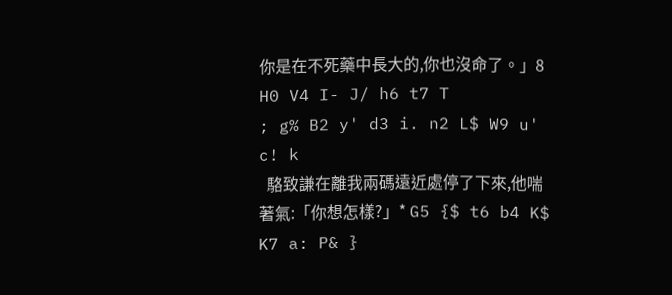你是在不死藥中長大的,你也沒命了。」8 H0 V4 I- J/ h6 t7 T
; g% B2 y' d3 i. n2 L$ W9 u' c! k
  駱致謙在離我兩碼遠近處停了下來,他喘著氣:「你想怎樣?」* G5 {$ t6 b4 K$ K7 a: P& }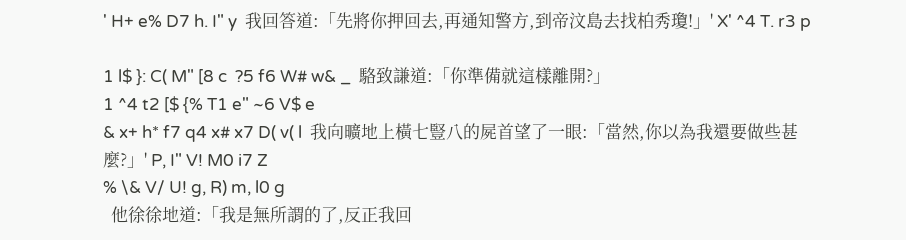' H+ e% D7 h. I" y  我回答道:「先將你押回去,再通知警方,到帝汶島去找柏秀瓊!」' X' ^4 T. r3 p

1 l$ }: C( M" [8 c  ?5 f6 W# w& _  駱致謙道:「你準備就這樣離開?」
1 ^4 t2 [$ {% T1 e" ~6 V$ e
& x+ h* f7 q4 x# x7 D( v( l  我向曠地上橫七豎八的屍首望了一眼:「當然,你以為我還要做些甚麼?」' P, I" V! M0 i7 Z
% \& V/ U! g, R) m, l0 g
  他徐徐地道:「我是無所謂的了,反正我回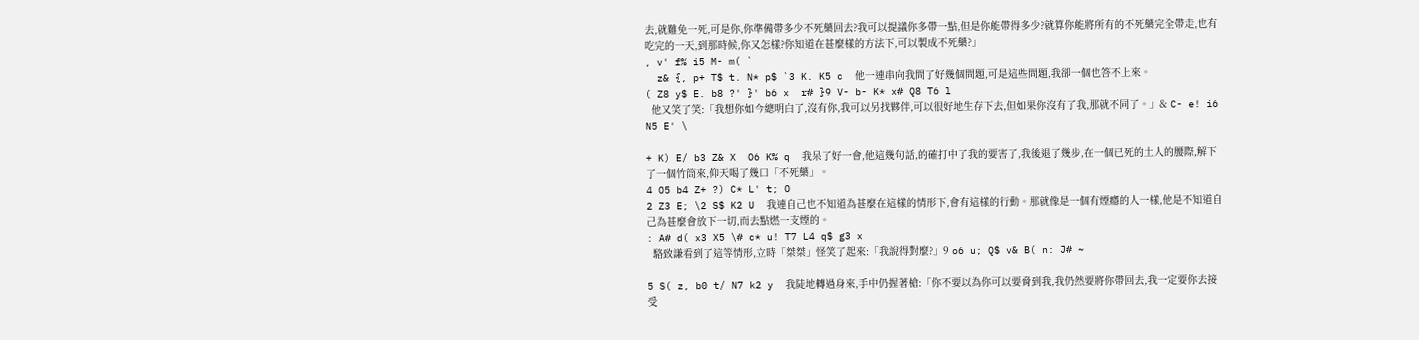去,就難免一死,可是你,你準備帶多少不死藥回去?我可以提議你多帶一點,但是你能帶得多少?就算你能將所有的不死藥完全帶走,也有吃完的一天,到那時候,你又怎樣?你知道在甚麼樣的方法下,可以製成不死藥?」
, v' f% i5 M- m( `
  z& {, p+ T$ t. N* p$ `3 K. K5 c  他一連串向我問了好幾個問題,可是這些問題,我卻一個也答不上來。
( Z8 y$ E. b8 ?' }' b6 x  r# }9 V- b- K* x# Q8 T6 l
  他又笑了笑:「我想你如今總明白了,沒有你,我可以另找夥伴,可以很好地生存下去,但如果你沒有了我,那就不同了。」& C- e! i6 N5 E' \

+ K) E/ b3 Z& X  O6 K% q  我呆了好一會,他這幾句話,的確打中了我的要害了,我後退了幾步,在一個已死的土人的腰際,解下了一個竹筒來,仰天喝了幾口「不死藥」。
4 O5 b4 Z+ ?) C* L' t; O
2 Z3 E; \2 S$ K2 U  我連自己也不知道為甚麼在這樣的情形下,會有這樣的行動。那就像是一個有煙癮的人一樣,他是不知道自己為甚麼會放下一切,而去點燃一支煙的。
: A# d( x3 X5 \# c* u! T7 L4 q$ g3 x
  駱致謙看到了這等情形,立時「桀桀」怪笑了起來:「我說得對麼?」9 o6 u; Q$ v& B( n: J# ~

5 S( z, b0 t/ N7 k2 y  我陡地轉過身來,手中仍握著槍:「你不要以為你可以要脅到我,我仍然要將你帶回去,我一定要你去接受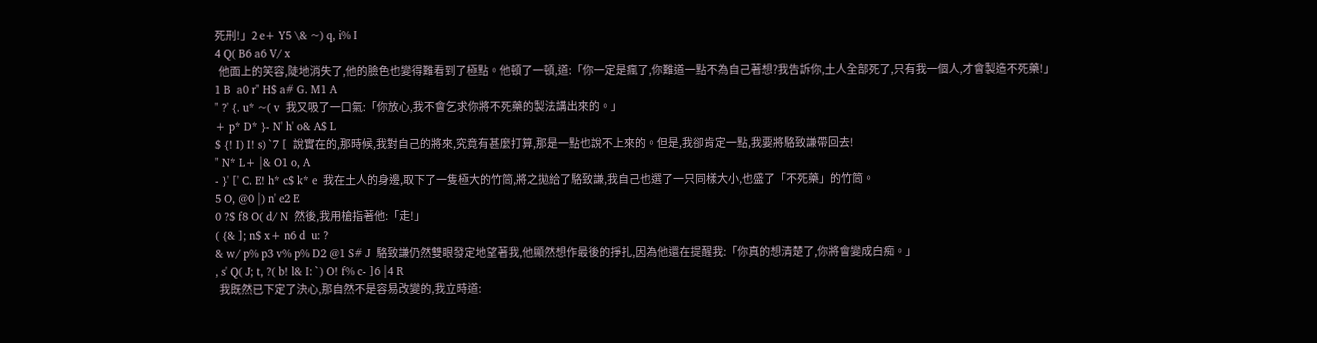死刑!」2 e+ Y5 \& ~) q, i% I
4 Q( B6 a6 V/ x
  他面上的笑容,陡地消失了,他的臉色也變得難看到了極點。他頓了一頓,道:「你一定是瘋了,你難道一點不為自己著想?我告訴你,土人全部死了,只有我一個人,才會製造不死藥!」
1 B  a0 r" H$ a# G. M1 A
" ?' {. u* ~( v  我又吸了一口氣:「你放心,我不會乞求你將不死藥的製法講出來的。」
+ p* D* }- N' h' o& A$ L
$ {! I) I! s) `7 [  說實在的,那時候,我對自己的將來,究竟有甚麼打算,那是一點也說不上來的。但是,我卻肯定一點,我要將駱致謙帶回去!
" N* L+ |& O1 o, A
- }' [' C. E! h* c$ k* e  我在土人的身邊,取下了一隻極大的竹筒,將之拋給了駱致謙,我自己也選了一只同樣大小,也盛了「不死藥」的竹筒。
5 O, @0 |) n' e2 E
0 ?$ f8 O( d/ N  然後,我用槍指著他:「走!」
( {& ]; n$ x+ n6 d  u: ?
& w/ p% p3 v% p% D2 @1 S# J  駱致謙仍然雙眼發定地望著我,他顯然想作最後的掙扎,因為他還在提醒我:「你真的想清楚了,你將會變成白痴。」
, s' Q( J; t, ?( b! l& I: `) O! f% c- ]6 |4 R
  我既然已下定了決心,那自然不是容易改變的,我立時道: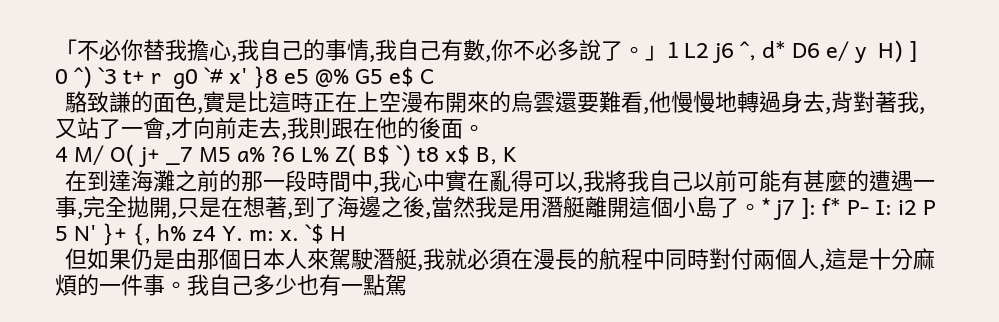「不必你替我擔心,我自己的事情,我自己有數,你不必多說了。」1 L2 j6 ^, d* D6 e/ y  H) ]
0 ^) `3 t+ r  g0 `# x' }8 e5 @% G5 e$ C
  駱致謙的面色,實是比這時正在上空漫布開來的烏雲還要難看,他慢慢地轉過身去,背對著我,又站了一會,才向前走去,我則跟在他的後面。
4 M/ O( j+ _7 M5 a% ?6 L% Z( B$ `) t8 x$ B, K
  在到達海灘之前的那一段時間中,我心中實在亂得可以,我將我自己以前可能有甚麼的遭遇一事,完全拋開,只是在想著,到了海邊之後,當然我是用潛艇離開這個小島了。* j7 ]: f* P- I: i2 P
5 N' }+ {, h% z4 Y. m: x. `$ H
  但如果仍是由那個日本人來駕駛潛艇,我就必須在漫長的航程中同時對付兩個人,這是十分麻煩的一件事。我自己多少也有一點駕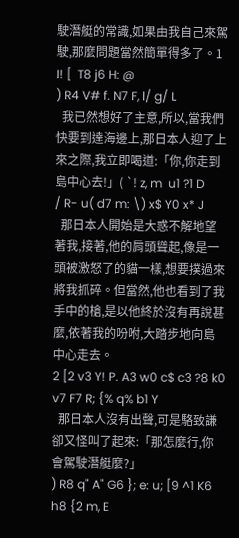駛潛艇的常識,如果由我自己來駕駛,那麼問題當然簡單得多了。1 I! [  T8 j6 H: @
) R4 V# f. N7 F, l/ g/ L
  我已然想好了主意,所以,當我們快要到達海邊上,那日本人迎了上來之際,我立即喝道:「你,你走到島中心去!」( `! z, m  u1 ?1 D
/ R- u( d7 m: \) x$ Y0 x* J
  那日本人開始是大惑不解地望著我,接著,他的肩頭聳起,像是一頭被激怒了的貓一樣,想要撲過來將我抓碎。但當然,他也看到了我手中的槍,是以他終於沒有再說甚麼,依著我的吩咐,大踏步地向島中心走去。
2 [2 v3 Y! P. A3 w0 c$ c3 ?8 k0 v7 F7 R; {% q% b1 Y
  那日本人沒有出聲,可是駱致謙卻又怪叫了起來:「那怎麼行,你會駕駛潛艇麼?」
) R8 q" A" G6 }; e: u; [9 ^1 K6 h8 {2 m, E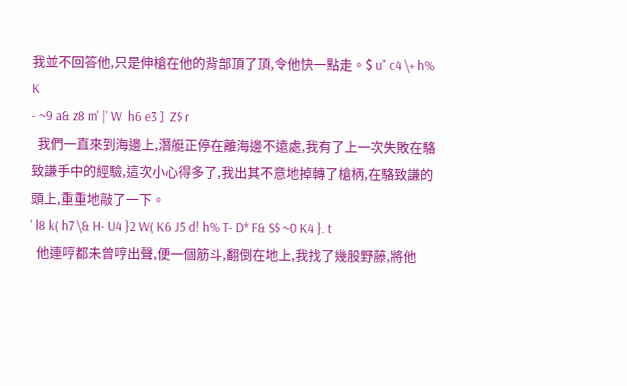我並不回答他,只是伸槍在他的背部頂了頂,令他快一點走。$ u" c4 \+ h% K
- ~9 a& z8 m' |' W  h6 e3 ]  Z$ r
  我們一直來到海邊上,潛艇正停在離海邊不遠處,我有了上一次失敗在駱致謙手中的經驗,這次小心得多了,我出其不意地掉轉了槍柄,在駱致謙的頭上,重重地敲了一下。
' l8 k( h7 \& H- U4 }2 W( K6 J5 d! h% T- D* F& S$ ~0 K4 }. t
  他連哼都未曾哼出聲,便一個筋斗,翻倒在地上,我找了幾股野藤,將他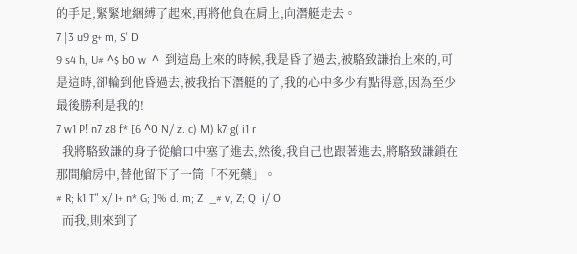的手足,緊緊地綑縛了起來,再將他負在肩上,向潛艇走去。
7 |3 u9 g+ m, S' D
9 s4 h, U# ^$ b0 w  ^  到這島上來的時候,我是昏了過去,被駱致謙抬上來的,可是這時,卻輪到他昏過去,被我抬下潛艇的了,我的心中多少有點得意,因為至少最後勝利是我的!
7 w1 P! n7 z8 f* [6 ^0 N/ z. c) M) k7 g( i1 r
  我將駱致謙的身子從艙口中塞了進去,然後,我自己也跟著進去,將駱致謙鎖在那間艙房中,替他留下了一筒「不死藥」。
# R; k1 T" x/ I+ n* G; ]% d. m; Z  _# v, Z; Q  i/ O
  而我,則來到了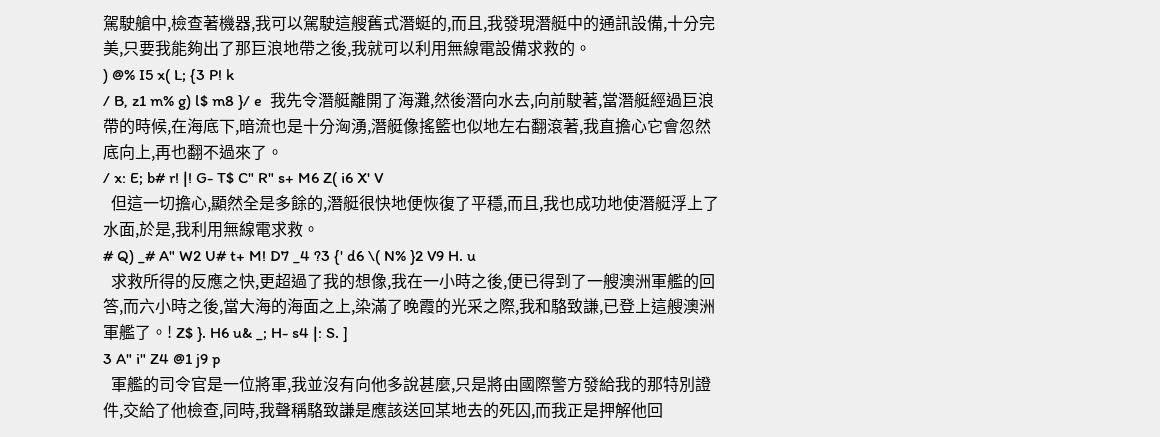駕駛艙中,檢查著機器,我可以駕駛這艘舊式潛蜓的,而且,我發現潛艇中的通訊設備,十分完美,只要我能夠出了那巨浪地帶之後,我就可以利用無線電設備求救的。
) @% I5 x( L; {3 P! k
/ B, z1 m% g) l$ m8 }/ e  我先令潛艇離開了海灘,然後潛向水去,向前駛著,當潛艇經過巨浪帶的時候,在海底下,暗流也是十分洶湧,潛艇像搖籃也似地左右翻滾著,我直擔心它會忽然底向上,再也翻不過來了。
/ x: E; b# r! |! G- T$ C" R" s+ M6 Z( i6 X' V
  但這一切擔心,顯然全是多餘的,潛艇很快地便恢復了平穩,而且,我也成功地使潛艇浮上了水面,於是,我利用無線電求救。
# Q) _# A" W2 U# t+ M! D7 _4 ?3 {' d6 \( N% }2 V9 H. u
  求救所得的反應之快,更超過了我的想像,我在一小時之後,便已得到了一艘澳洲軍艦的回答,而六小時之後,當大海的海面之上,染滿了晚霞的光采之際,我和駱致謙,已登上這艘澳洲軍艦了。! Z$ }. H6 u& _; H- s4 |: S. ]
3 A" i" Z4 @1 j9 p
  軍艦的司令官是一位將軍,我並沒有向他多說甚麼,只是將由國際警方發給我的那特別證件,交給了他檢查,同時,我聲稱駱致謙是應該送回某地去的死囚,而我正是押解他回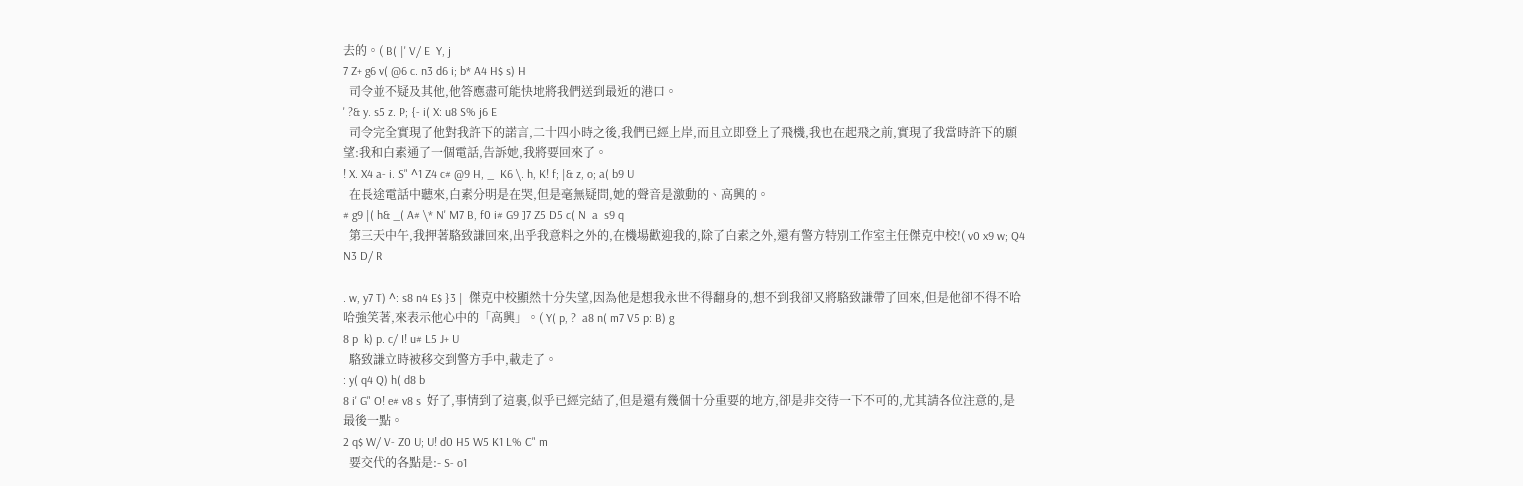去的。( B( |' V/ E  Y, j
7 Z+ g6 v( @6 c. n3 d6 i; b* A4 H$ s) H
  司令並不疑及其他,他答應盡可能快地將我們送到最近的港口。
' ?& y. s5 z. P; {- i( X: u8 S% j6 E
  司令完全實現了他對我許下的諾言,二十四小時之後,我們已經上岸,而且立即登上了飛機,我也在起飛之前,實現了我當時許下的願望:我和白素通了一個電話,告訴她,我將要回來了。
! X. X4 a- i. S" ^1 Z4 c# @9 H, _  K6 \. h, K! f; |& z, o; a( b9 U
  在長途電話中聽來,白素分明是在哭,但是毫無疑問,她的聲音是激動的、高興的。
# g9 |( h& _( A# \* N' M7 B, f0 i# G9 ]7 Z5 D5 c( N  a  s9 q
  第三天中午,我押著駱致謙回來,出乎我意料之外的,在機場歡迎我的,除了白素之外,還有警方特別工作室主任傑克中校!( v0 x9 w; Q4 N3 D/ R

. w, y7 T) ^: s8 n4 E$ }3 |  傑克中校顯然十分失望,因為他是想我永世不得翻身的,想不到我卻又將駱致謙帶了回來,但是他卻不得不哈哈強笑著,來表示他心中的「高興」。( Y( p, ?  a8 n( m7 V5 p: B) g
8 p  k) p. c/ I! u# L5 J+ U
  駱致謙立時被移交到警方手中,載走了。
: y( q4 Q) h( d8 b
8 i' G" O! e# v8 s  好了,事情到了這裏,似乎已經完結了,但是還有幾個十分重要的地方,卻是非交待一下不可的,尤其請各位注意的,是最後一點。
2 q$ W/ V- Z0 U; U! d0 H5 W5 K1 L% C" m
  要交代的各點是:- S- o1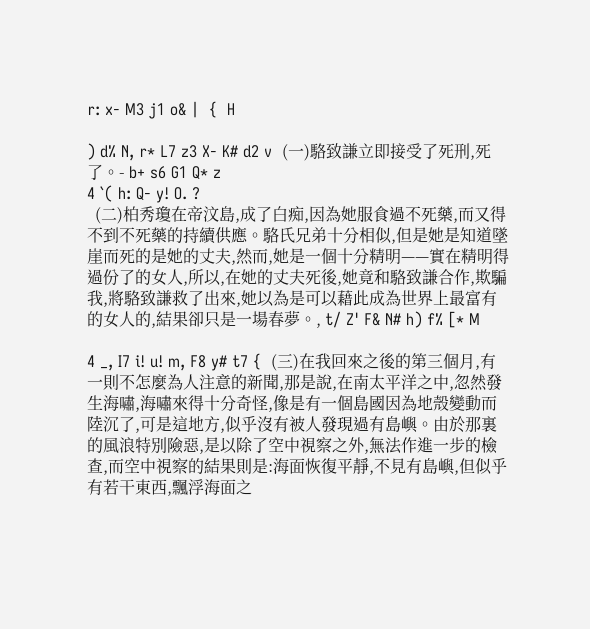r: x- M3 j1 o& |  {  H

) d% N, r* L7 z3 X- K# d2 v  (一)駱致謙立即接受了死刑,死了。- b+ s6 G1 Q* z
4 `( h: Q- y! O. ?
  (二)柏秀瓊在帝汶島,成了白痴,因為她服食過不死藥,而又得不到不死藥的持續供應。駱氏兄弟十分相似,但是她是知道墜崖而死的是她的丈夫,然而,她是一個十分精明——實在精明得過份了的女人,所以,在她的丈夫死後,她竟和駱致謙合作,欺騙我,將駱致謙救了出來,她以為是可以藉此成為世界上最富有的女人的,結果卻只是一場春夢。, t/ Z' F& N# h) f% [* M

4 _, I7 i! u! m, F8 y# t7 {  (三)在我回來之後的第三個月,有一則不怎麼為人注意的新聞,那是說,在南太平洋之中,忽然發生海嘯,海嘯來得十分奇怪,像是有一個島國因為地殼變動而陸沉了,可是這地方,似乎沒有被人發現過有島嶼。由於那裏的風浪特別險惡,是以除了空中視察之外,無法作進一步的檢查,而空中視察的結果則是:海面恢復平靜,不見有島嶼,但似乎有若干東西,飄浮海面之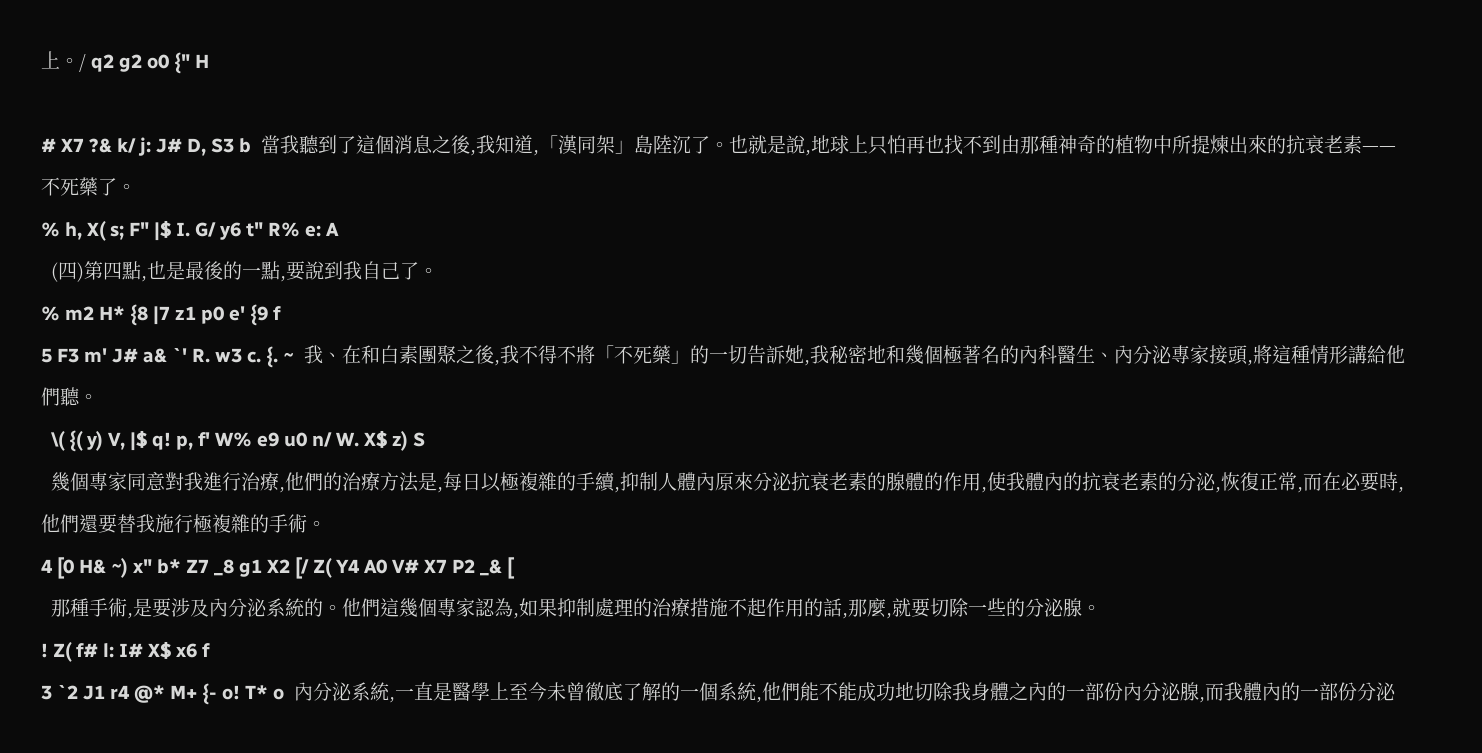上。/ q2 g2 o0 {" H

# X7 ?& k/ j: J# D, S3 b  當我聽到了這個消息之後,我知道,「漢同架」島陸沉了。也就是說,地球上只怕再也找不到由那種神奇的植物中所提煉出來的抗衰老素——不死藥了。
% h, X( s; F" |$ I. G/ y6 t" R% e: A
  (四)第四點,也是最後的一點,要說到我自己了。
% m2 H* {8 |7 z1 p0 e' {9 f
5 F3 m' J# a& `' R. w3 c. {. ~  我、在和白素團聚之後,我不得不將「不死藥」的一切告訴她,我秘密地和幾個極著名的內科醫生、內分泌專家接頭,將這種情形講給他們聽。
  \( {( y) V, |$ q! p, f' W% e9 u0 n/ W. X$ z) S
  幾個專家同意對我進行治療,他們的治療方法是,每日以極複雜的手續,抑制人體內原來分泌抗衰老素的腺體的作用,使我體內的抗衰老素的分泌,恢復正常,而在必要時,他們還要替我施行極複雜的手術。
4 [0 H& ~) x" b* Z7 _8 g1 X2 [/ Z( Y4 A0 V# X7 P2 _& [
  那種手術,是要涉及內分泌系統的。他們這幾個專家認為,如果抑制處理的治療措施不起作用的話,那麼,就要切除一些的分泌腺。
! Z( f# l: I# X$ x6 f
3 `2 J1 r4 @* M+ {- o! T* o  內分泌系統,一直是醫學上至今未曾徹底了解的一個系統,他們能不能成功地切除我身體之內的一部份內分泌腺,而我體內的一部份分泌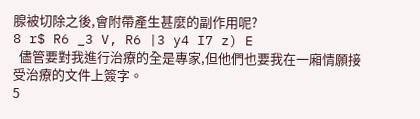腺被切除之後,會附帶產生甚麼的副作用呢?
8 r$ R6 _3 V, R6 |3 y4 I7 z) E
  儘管要對我進行治療的全是專家,但他們也要我在一廂情願接受治療的文件上簽字。
5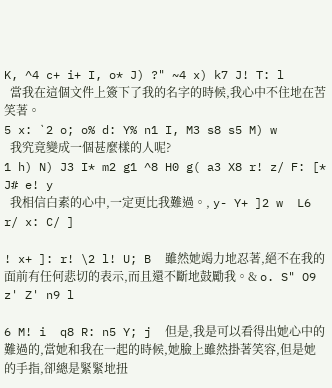K, ^4 c+ i+ I, o* J) ?" ~4 x) k7 J! T: l
  當我在這個文件上簽下了我的名字的時候,我心中不住地在苦笑著。
5 x: `2 o; o% d: Y% n1 I, M3 s8 s5 M) w
  我究竟變成一個甚麼樣的人呢?
1 h) N) J3 I* m2 g1 ^8 H0 g( a3 X8 r! z/ F: [* J# e! y
  我相信白素的心中,一定更比我難過。, y- Y+ ]2 w  L6 r/ x: C/ ]

! x+ ]: r! \2 l! U; B  雖然她竭力地忍著,絕不在我的面前有任何悲切的表示,而且還不斷地鼓勵我。& o. S" O9 z' Z' n9 l

6 M! i  q8 R: n5 Y; j  但是,我是可以看得出她心中的難過的,當她和我在一起的時候,她臉上雖然掛著笑容,但是她的手指,卻總是緊緊地扭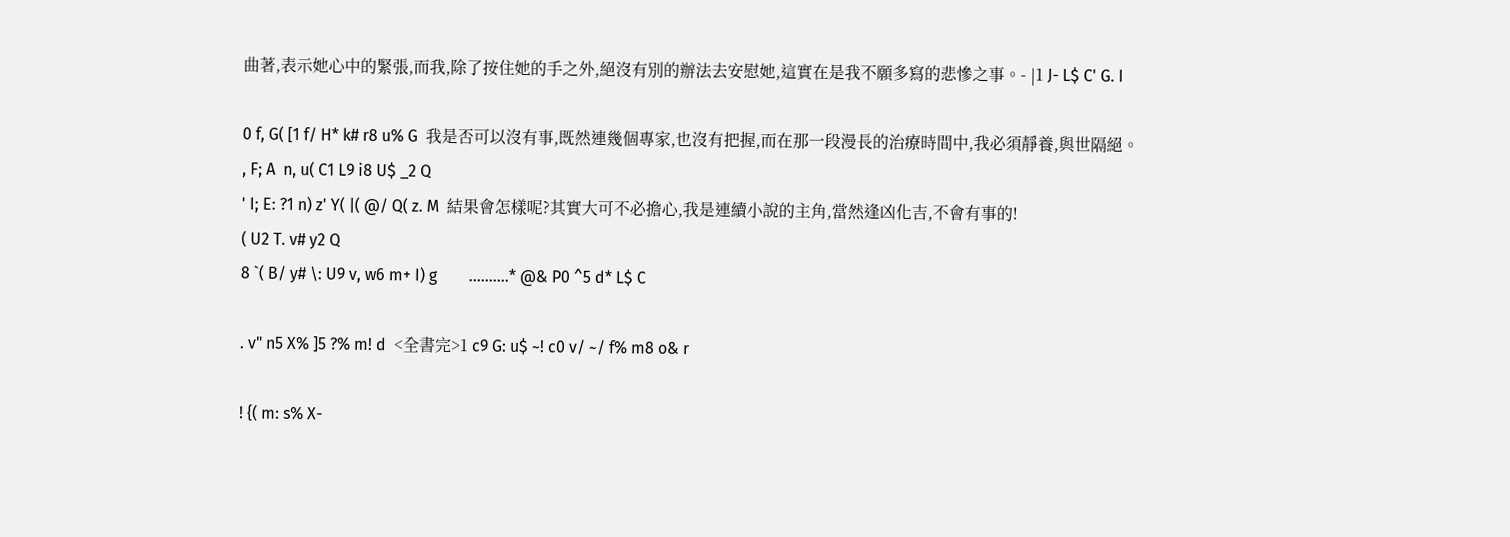曲著,表示她心中的緊張,而我,除了按住她的手之外,絕沒有別的辦法去安慰她,這實在是我不願多寫的悲慘之事。- |1 J- L$ C' G. I

0 f, G( [1 f/ H* k# r8 u% G  我是否可以沒有事,既然連幾個專家,也沒有把握,而在那一段漫長的治療時間中,我必須靜養,與世隔絕。
, F; A  n, u( C1 L9 i8 U$ _2 Q
' I; E: ?1 n) z' Y( |( @/ Q( z. M  結果會怎樣呢?其實大可不必擔心,我是連續小說的主角,當然逢凶化吉,不會有事的!
( U2 T. v# y2 Q
8 `( B/ y# \: U9 v, w6 m+ I) g        ..........* @& P0 ^5 d* L$ C

. v" n5 X% ]5 ?% m! d  <全書完>1 c9 G: u$ ~! c0 v/ ~/ f% m8 o& r

! {( m: s% X-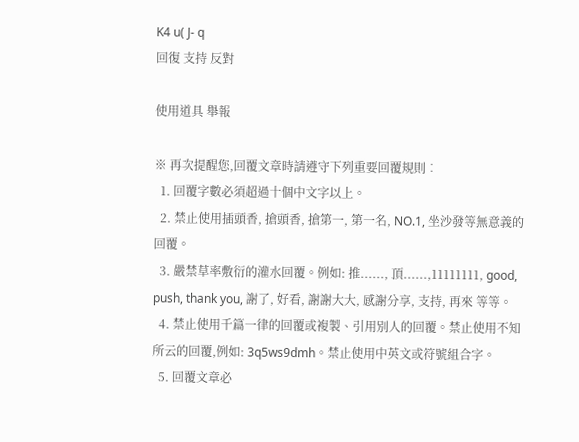K4 u( J- q
回復 支持 反對

使用道具 舉報

※ 再次提醒您,回覆文章時請遵守下列重要回覆規則︰
  1. 回覆字數必須超過十個中文字以上。
  2. 禁止使用插頭香, 搶頭香, 搶第一, 第一名, NO.1, 坐沙發等無意義的回覆。
  3. 嚴禁草率敷衍的灌水回覆。例如: 推......, 頂......,11111111, good, push, thank you, 謝了, 好看, 謝謝大大, 感謝分享, 支持, 再來 等等。
  4. 禁止使用千篇一律的回覆或複製、引用別人的回覆。禁止使用不知所云的回覆,例如: 3q5ws9dmh。禁止使用中英文或符號組合字。
  5. 回覆文章必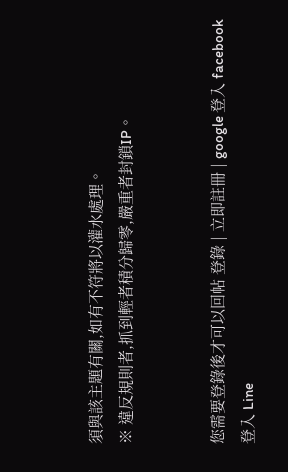須與該主題有關,如有不符將以灌水處理。
※ 違反規則者,抓到輕者積分歸零,嚴重者封鎖IP。


您需要登錄後才可以回帖 登錄 | 立即註冊 | google 登入 facebook 登入 Line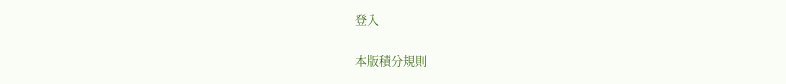登入

本版積分規則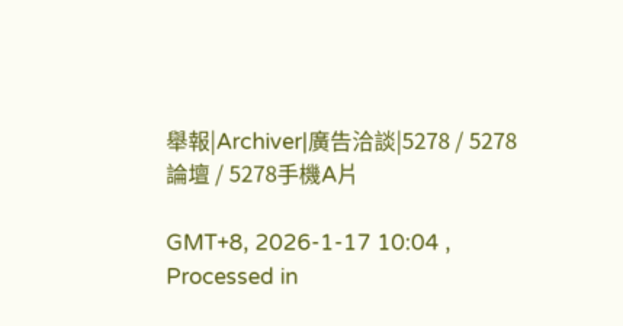舉報|Archiver|廣告洽談|5278 / 5278論壇 / 5278手機A片

GMT+8, 2026-1-17 10:04 , Processed in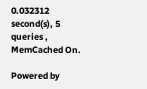0.032312 second(s), 5 queries , MemCached On.

Powered by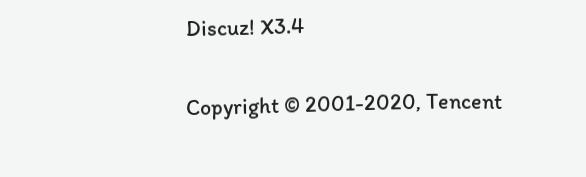Discuz! X3.4

Copyright © 2001-2020, Tencent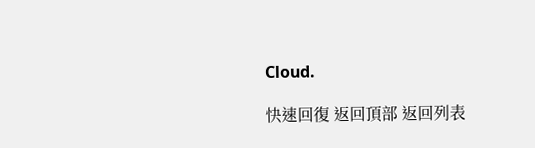Cloud.

快速回復 返回頂部 返回列表